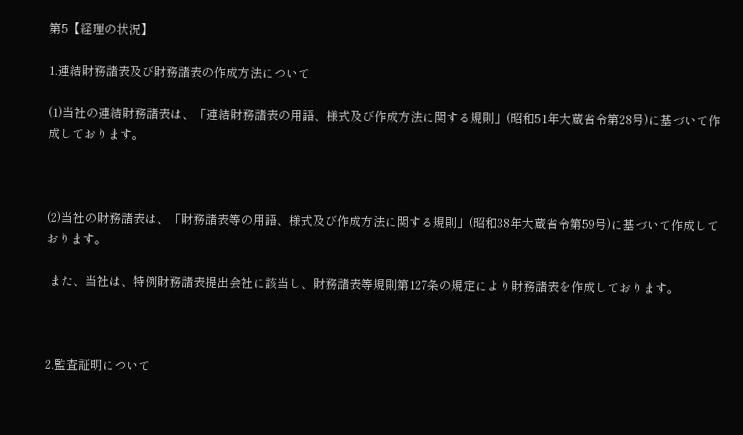第5【経理の状況】

1.連結財務諸表及び財務諸表の作成方法について

(1)当社の連結財務諸表は、「連結財務諸表の用語、様式及び作成方法に関する規則」(昭和51年大蔵省令第28号)に基づいて作成しております。



(2)当社の財務諸表は、「財務諸表等の用語、様式及び作成方法に関する規則」(昭和38年大蔵省令第59号)に基づいて作成しております。

 また、当社は、特例財務諸表提出会社に該当し、財務諸表等規則第127条の規定により財務諸表を作成しております。



2.監査証明について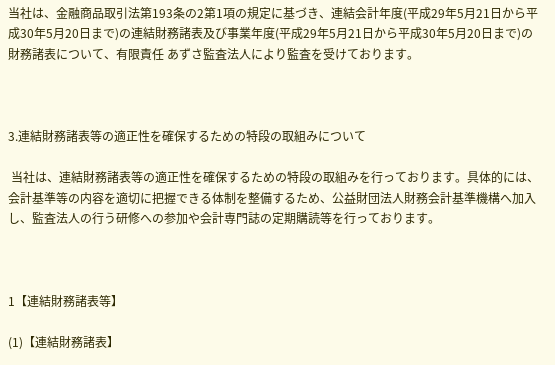当社は、金融商品取引法第193条の2第1項の規定に基づき、連結会計年度(平成29年5月21日から平成30年5月20日まで)の連結財務諸表及び事業年度(平成29年5月21日から平成30年5月20日まで)の財務諸表について、有限責任 あずさ監査法人により監査を受けております。



3.連結財務諸表等の適正性を確保するための特段の取組みについて

 当社は、連結財務諸表等の適正性を確保するための特段の取組みを行っております。具体的には、会計基準等の内容を適切に把握できる体制を整備するため、公益財団法人財務会計基準機構へ加入し、監査法人の行う研修への参加や会計専門誌の定期購読等を行っております。



1【連結財務諸表等】

(1)【連結財務諸表】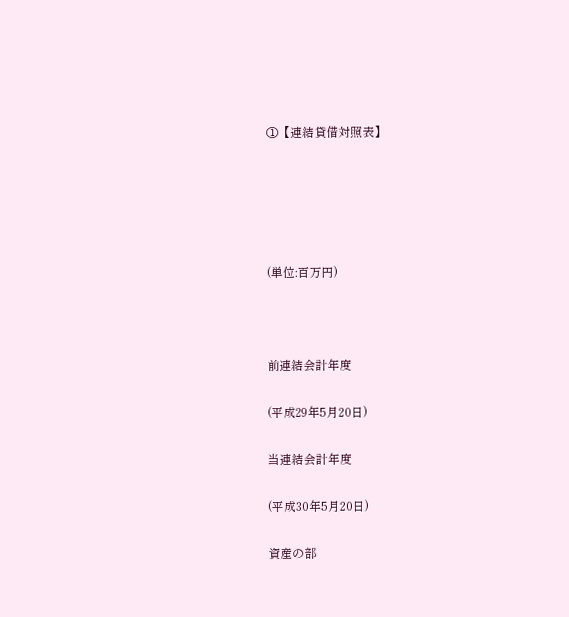①【連結貸借対照表】





(単位:百万円)



前連結会計年度

(平成29年5月20日)

当連結会計年度

(平成30年5月20日)

資産の部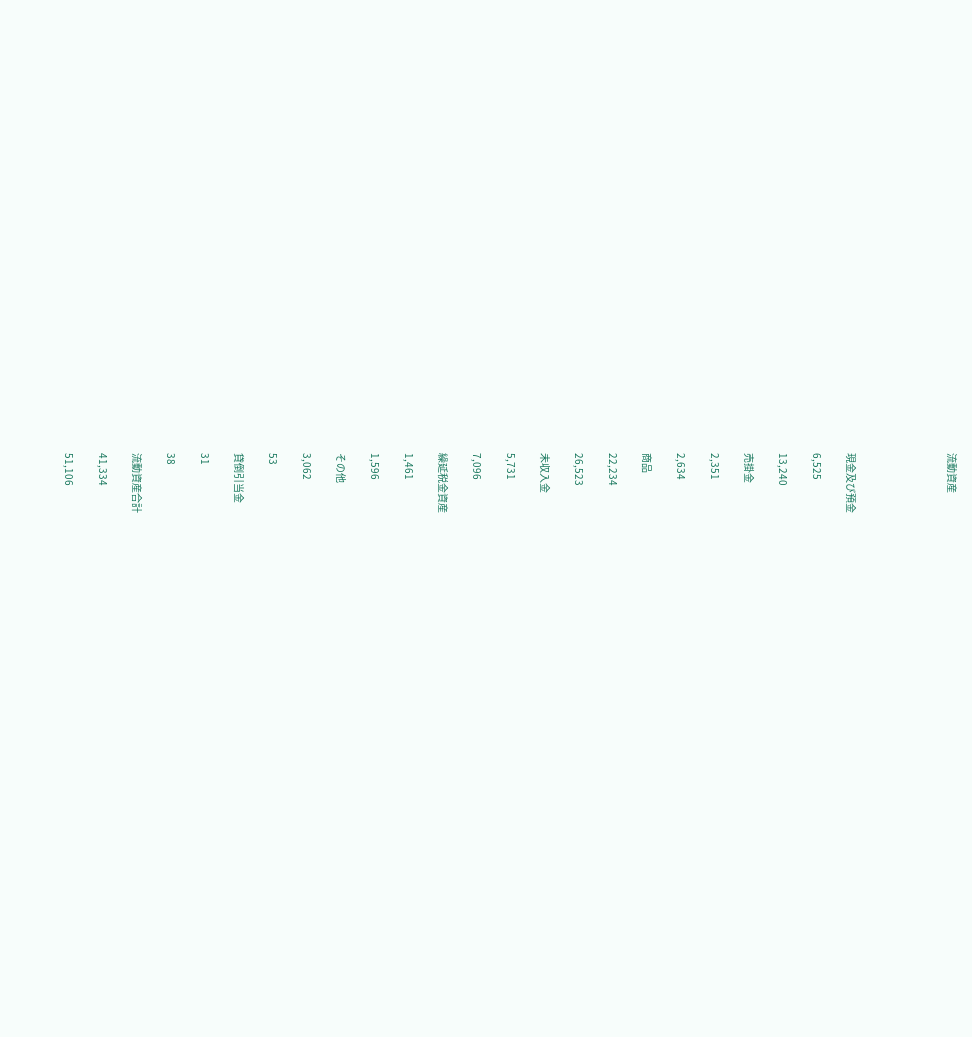流動資産





現金及び預金

6,525

13,240

売掛金

2,351

2,634

商品

22,234

26,523

未収入金

5,731

7,096

繰延税金資産

1,461

1,596

その他

3,062

53

貸倒引当金

31

38

流動資産合計

41,334

51,106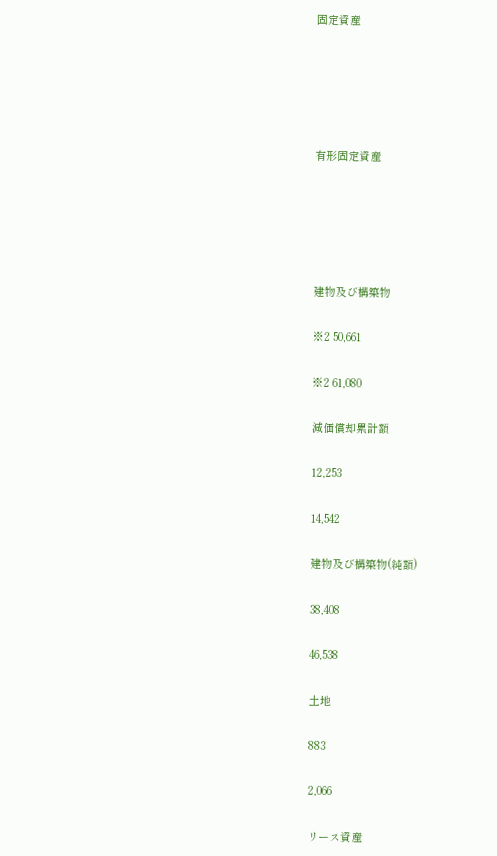固定資産





有形固定資産





建物及び構築物

※2 50,661

※2 61,080

減価償却累計額

12,253

14,542

建物及び構築物(純額)

38,408

46,538

土地

883

2,066

リース資産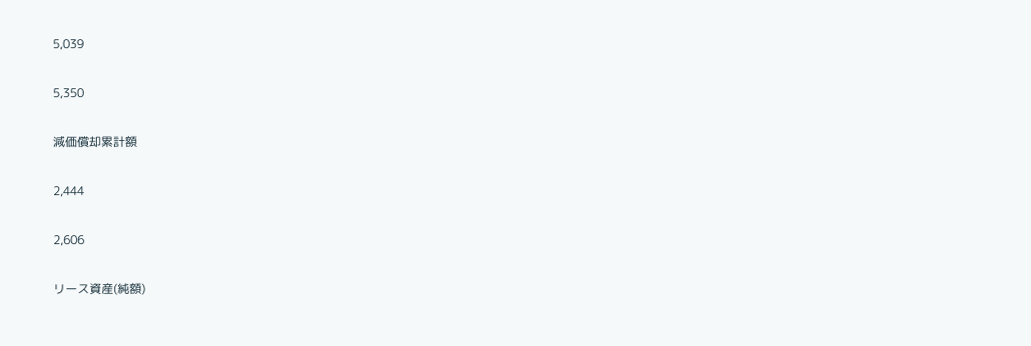5,039

5,350

減価償却累計額

2,444

2,606

リース資産(純額)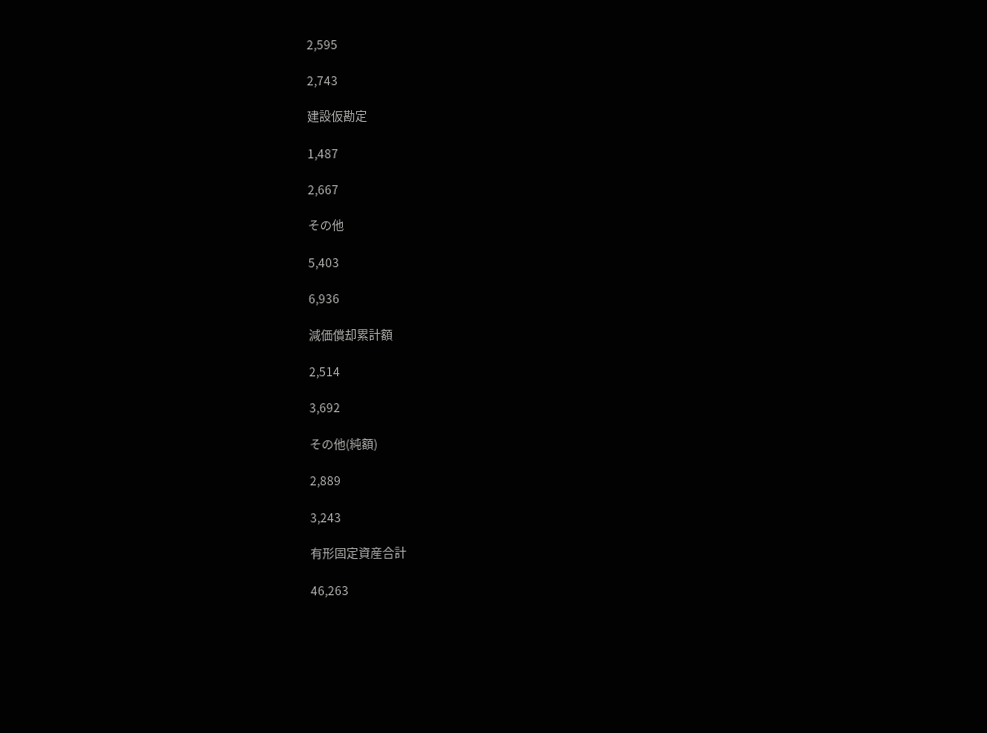2,595

2,743

建設仮勘定

1,487

2,667

その他

5,403

6,936

減価償却累計額

2,514

3,692

その他(純額)

2,889

3,243

有形固定資産合計

46,263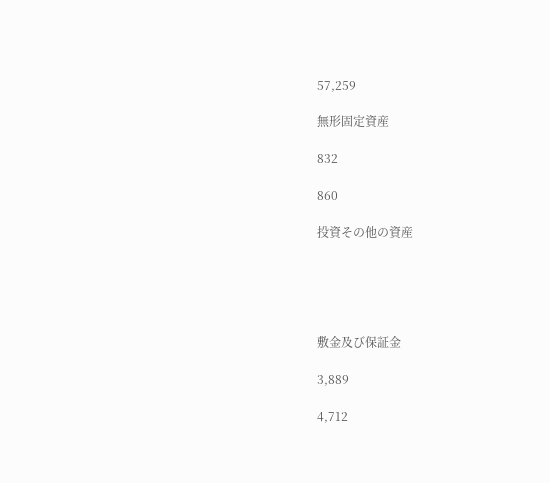57,259

無形固定資産

832

860

投資その他の資産





敷金及び保証金

3,889

4,712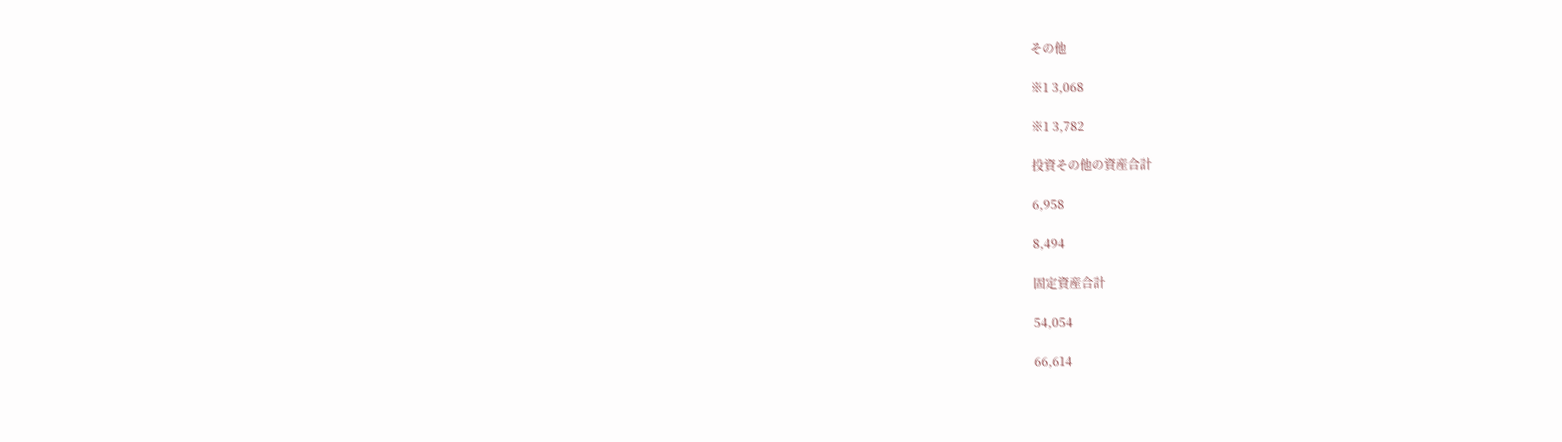その他

※1 3,068

※1 3,782

投資その他の資産合計

6,958

8,494

固定資産合計

54,054

66,614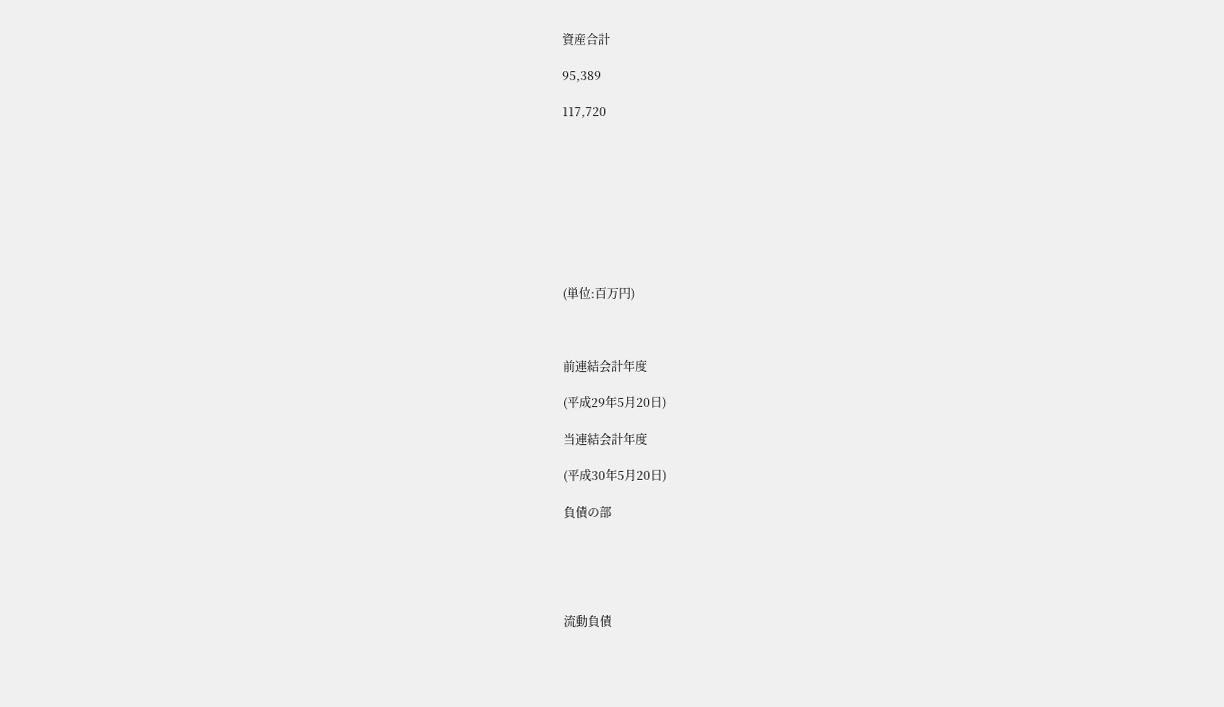資産合計

95,389

117,720









(単位:百万円)



前連結会計年度

(平成29年5月20日)

当連結会計年度

(平成30年5月20日)

負債の部





流動負債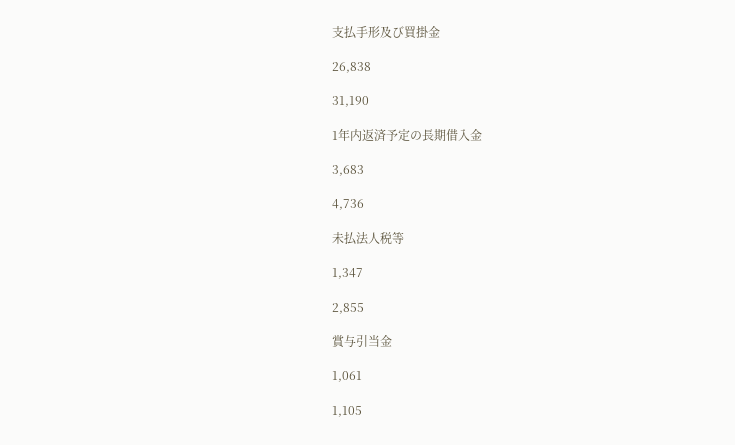支払手形及び買掛金

26,838

31,190

1年内返済予定の長期借入金

3,683

4,736

未払法人税等

1,347

2,855

賞与引当金

1,061

1,105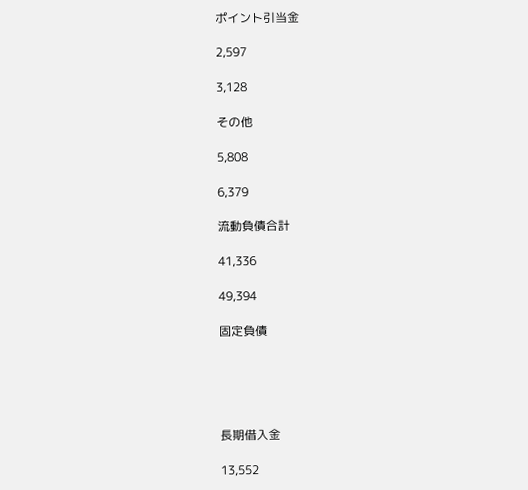ポイント引当金

2,597

3,128

その他

5,808

6,379

流動負債合計

41,336

49,394

固定負債





長期借入金

13,552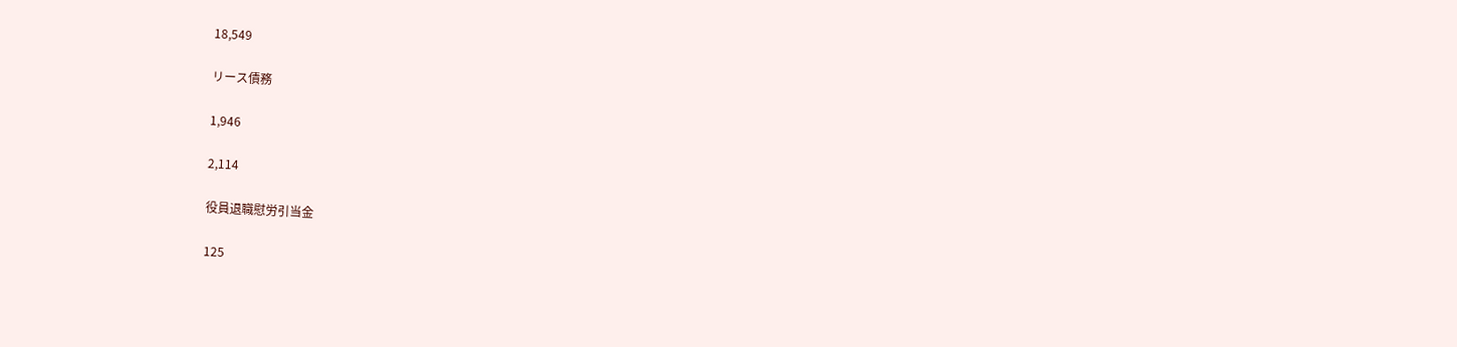18,549

リース債務

1,946

2,114

役員退職慰労引当金

125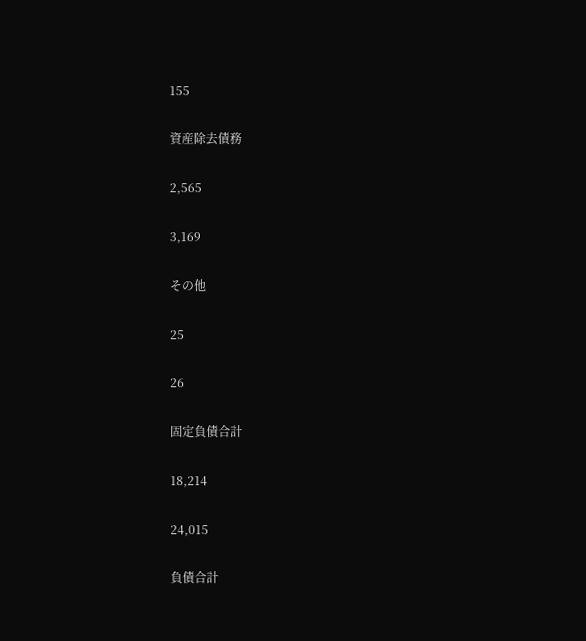155

資産除去債務

2,565

3,169

その他

25

26

固定負債合計

18,214

24,015

負債合計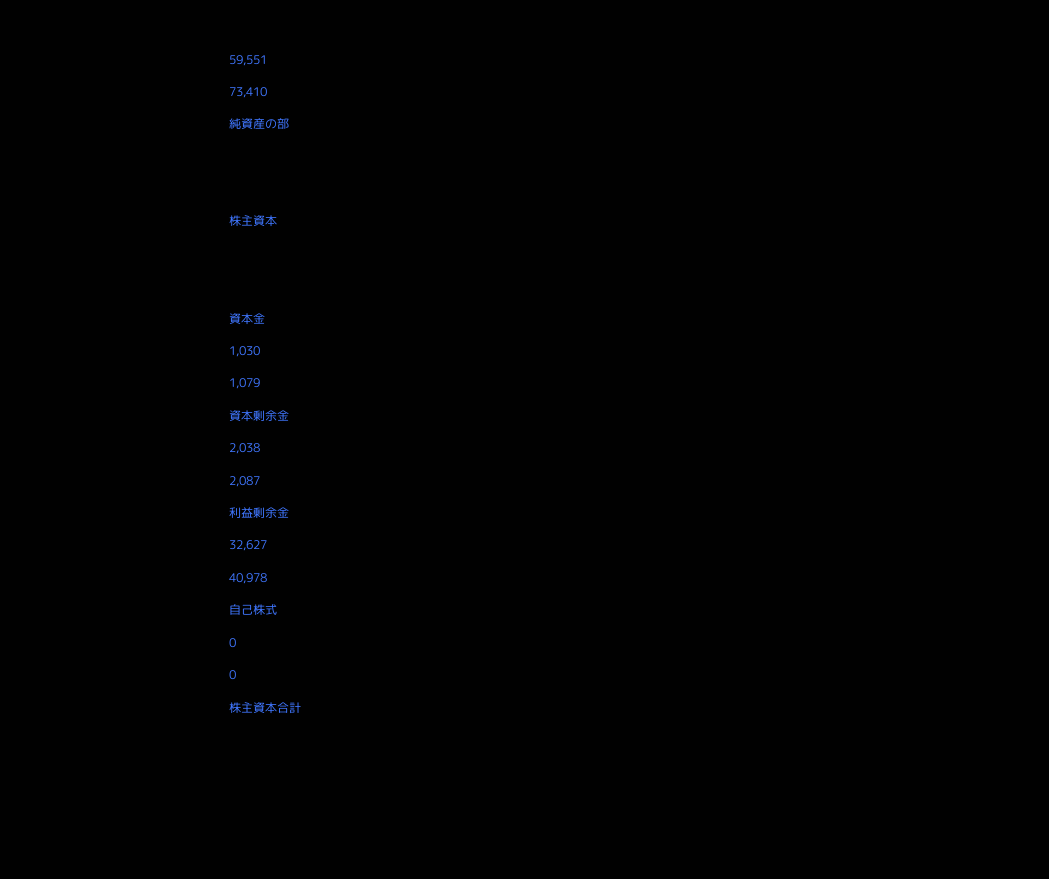59,551

73,410

純資産の部





株主資本





資本金

1,030

1,079

資本剰余金

2,038

2,087

利益剰余金

32,627

40,978

自己株式

0

0

株主資本合計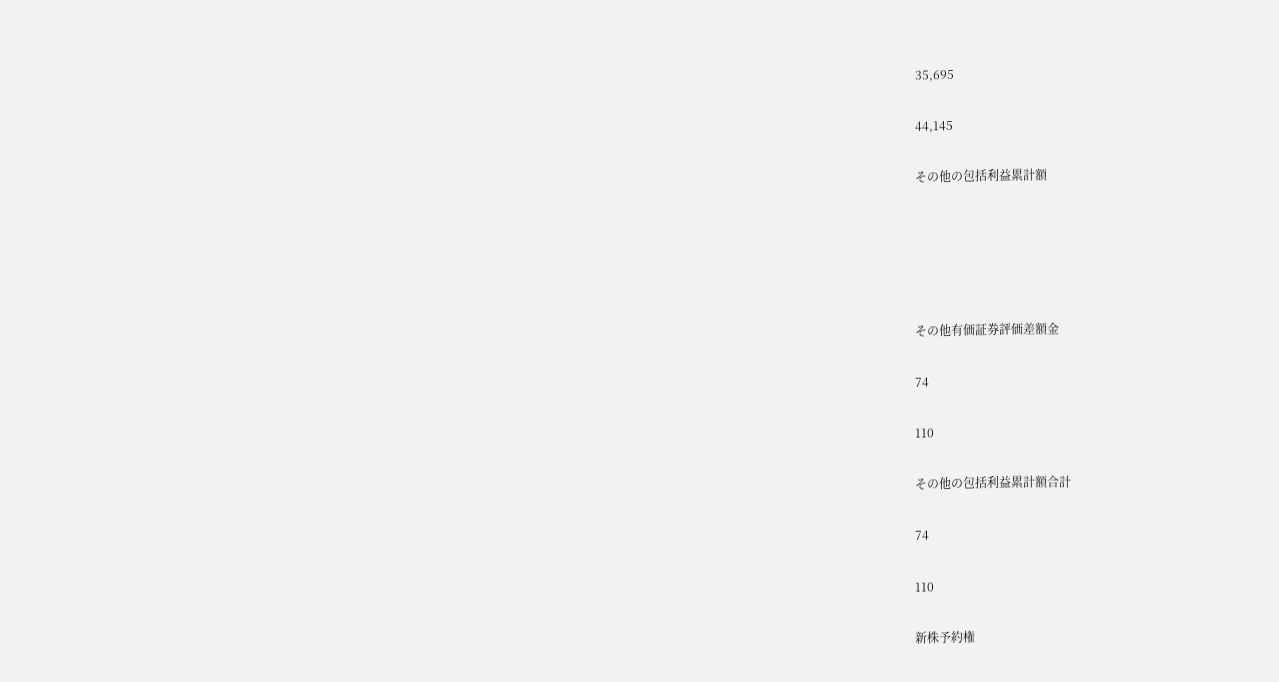35,695

44,145

その他の包括利益累計額





その他有価証券評価差額金

74

110

その他の包括利益累計額合計

74

110

新株予約権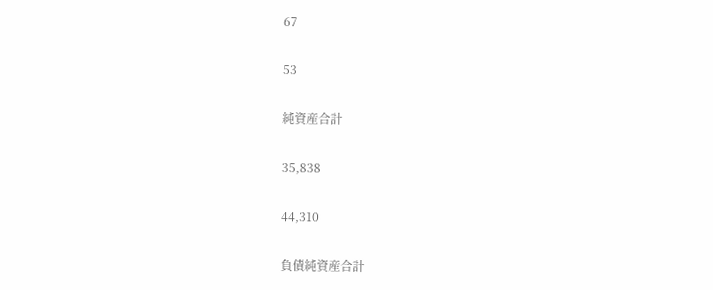67

53

純資産合計

35,838

44,310

負債純資産合計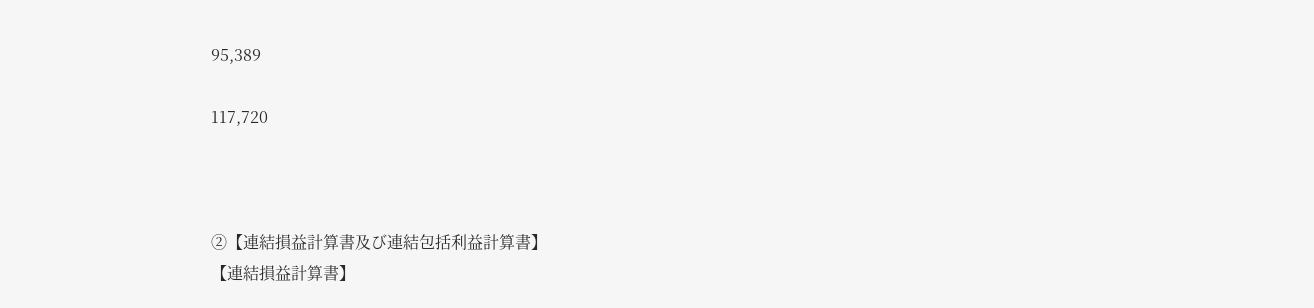95,389

117,720



②【連結損益計算書及び連結包括利益計算書】
【連結損益計算書】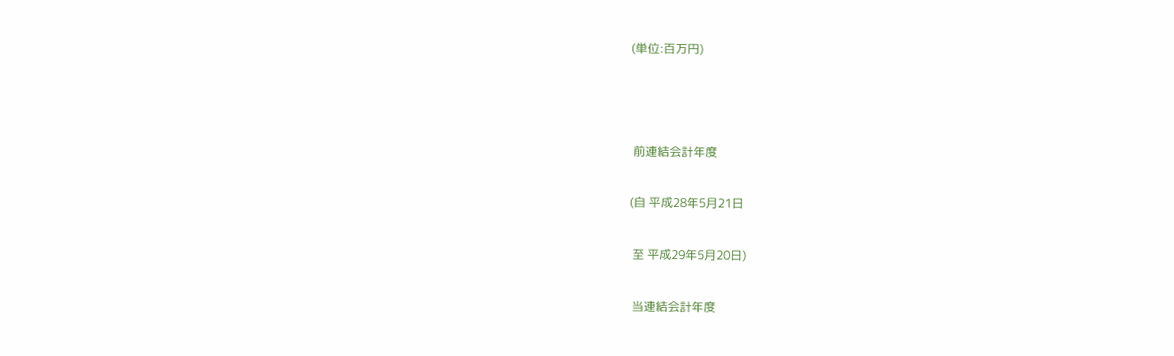(単位:百万円)



 前連結会計年度

(自 平成28年5月21日

 至 平成29年5月20日)

 当連結会計年度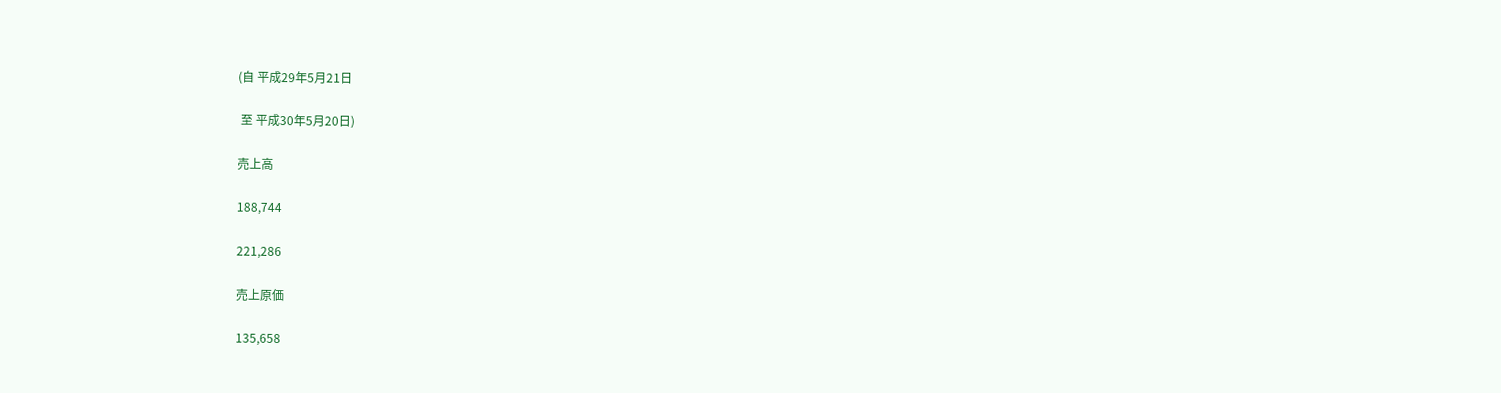(自 平成29年5月21日

 至 平成30年5月20日)

売上高

188,744

221,286

売上原価

135,658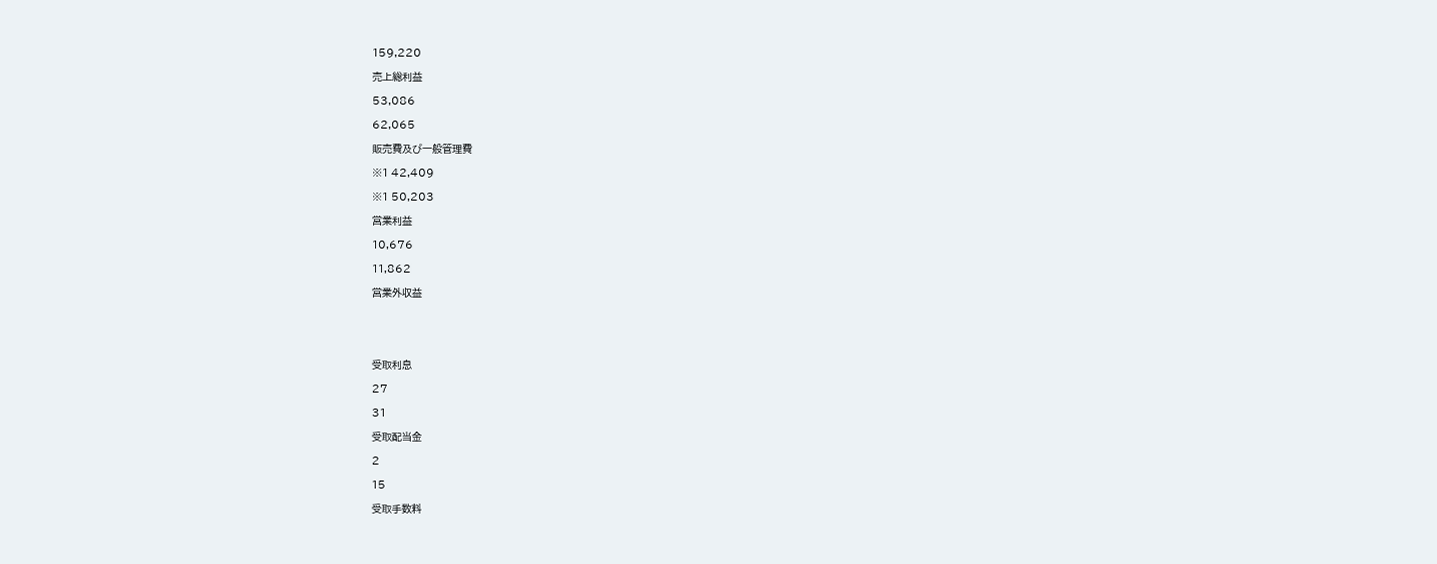159,220

売上総利益

53,086

62,065

販売費及び一般管理費

※1 42,409

※1 50,203

営業利益

10,676

11,862

営業外収益





受取利息

27

31

受取配当金

2

15

受取手数料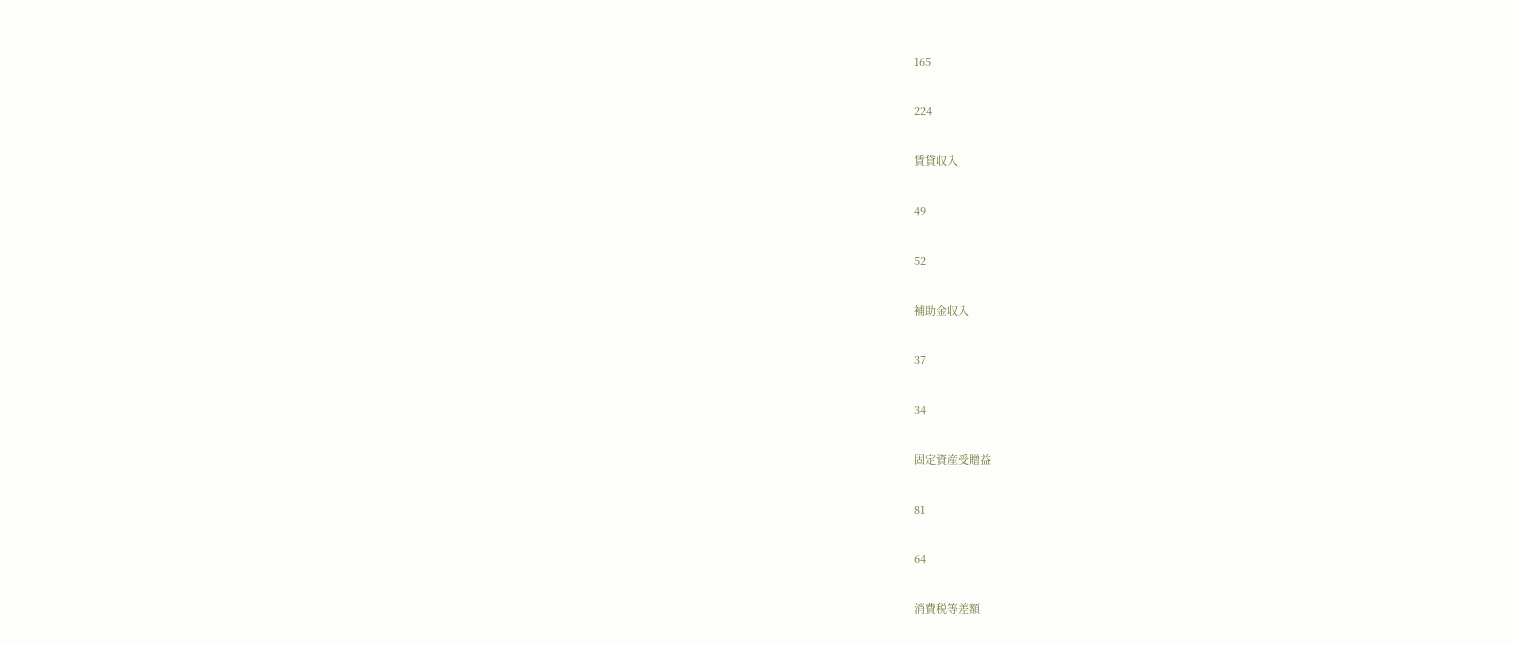165

224

賃貸収入

49

52

補助金収入

37

34

固定資産受贈益

81

64

消費税等差額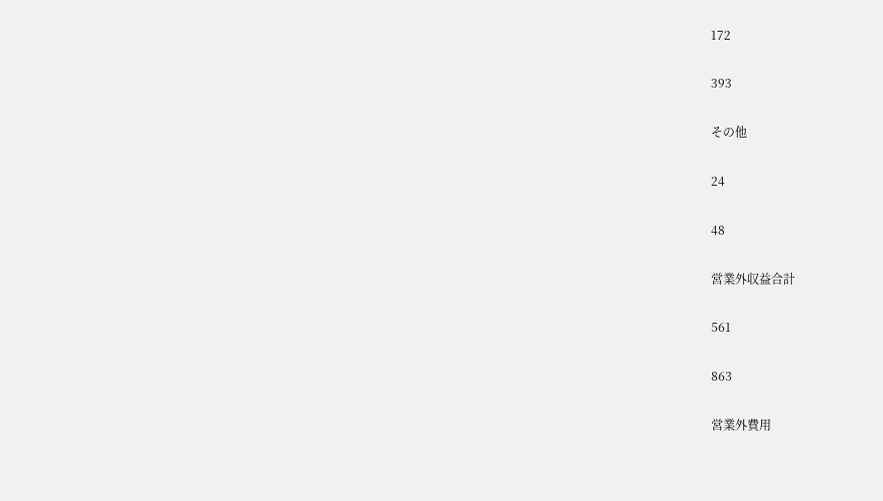172

393

その他

24

48

営業外収益合計

561

863

営業外費用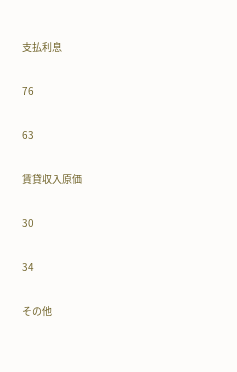支払利息

76

63

賃貸収入原価

30

34

その他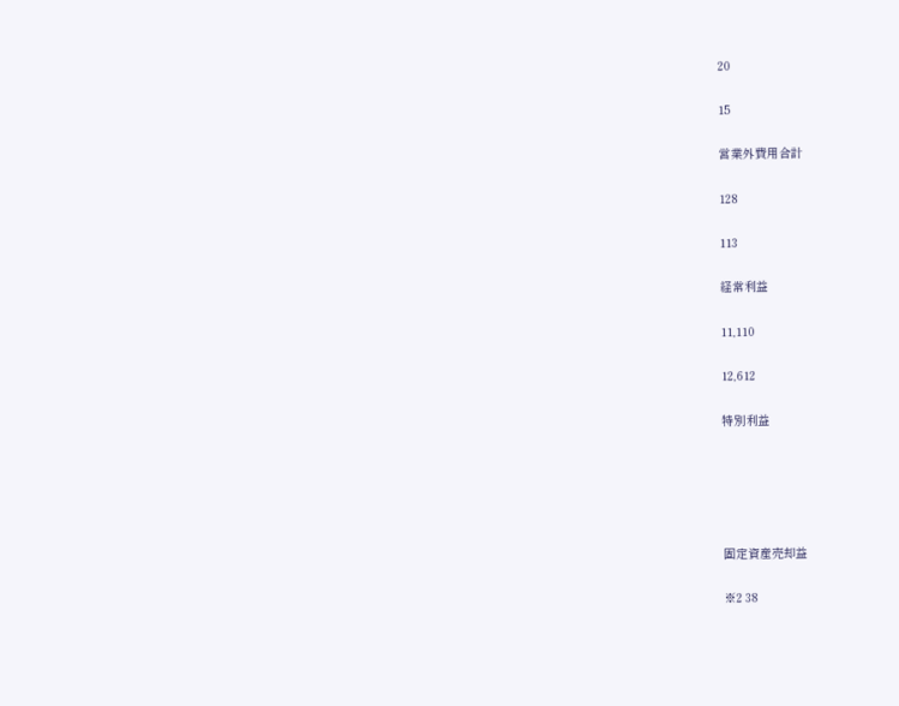20

15

営業外費用合計

128

113

経常利益

11,110

12,612

特別利益





固定資産売却益

※2 38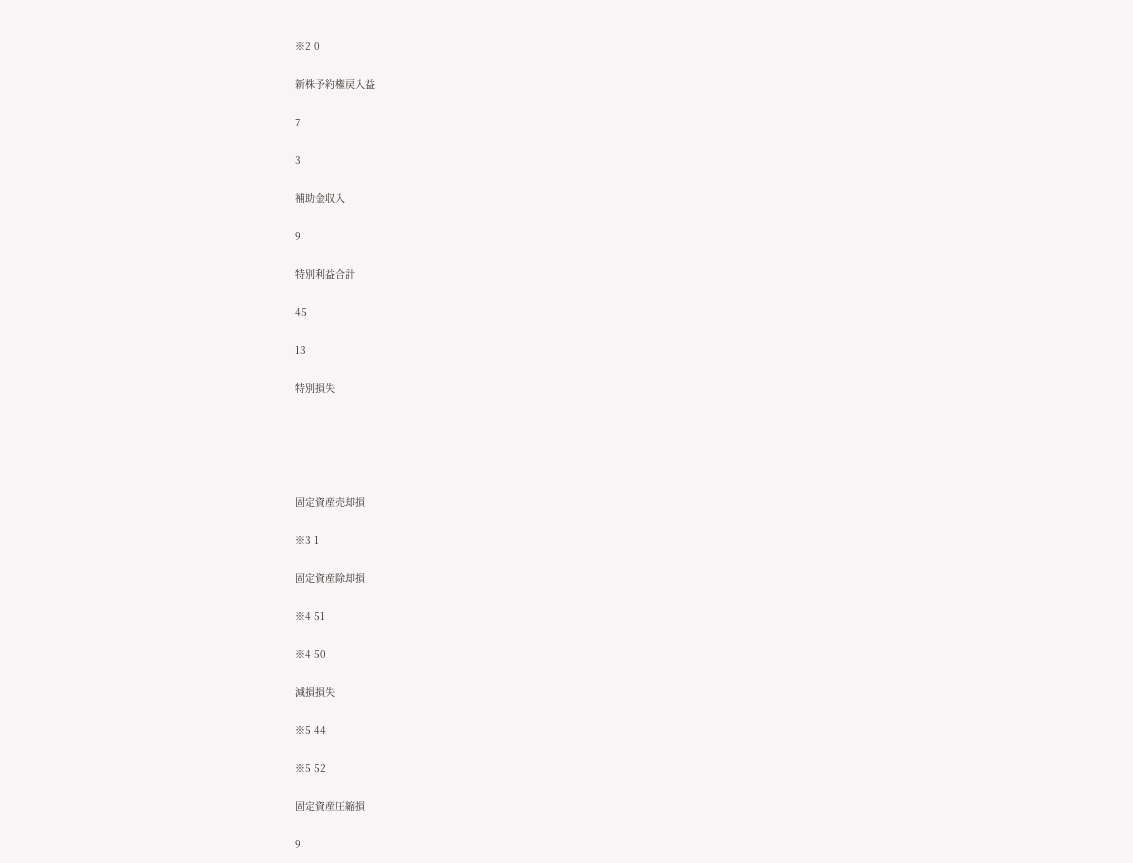※2 0

新株予約権戻入益

7

3

補助金収入

9

特別利益合計

45

13

特別損失





固定資産売却損

※3 1

固定資産除却損

※4 51

※4 50

減損損失

※5 44

※5 52

固定資産圧縮損

9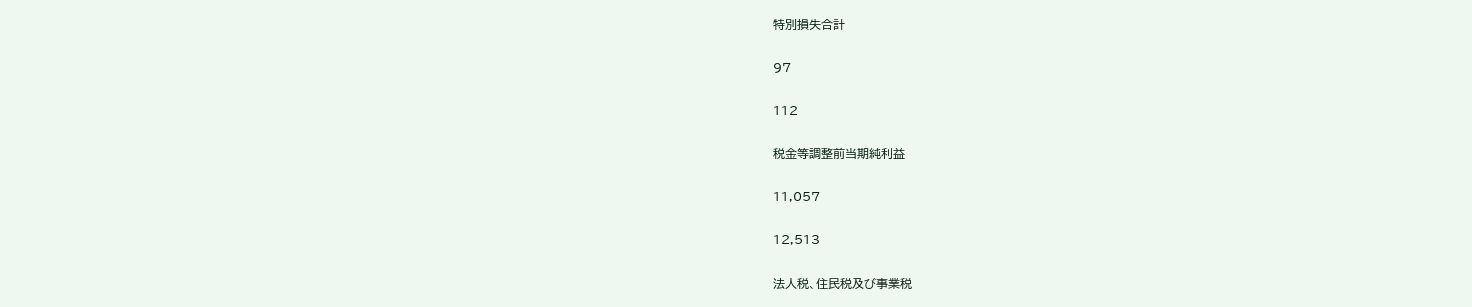特別損失合計

97

112

税金等調整前当期純利益

11,057

12,513

法人税、住民税及び事業税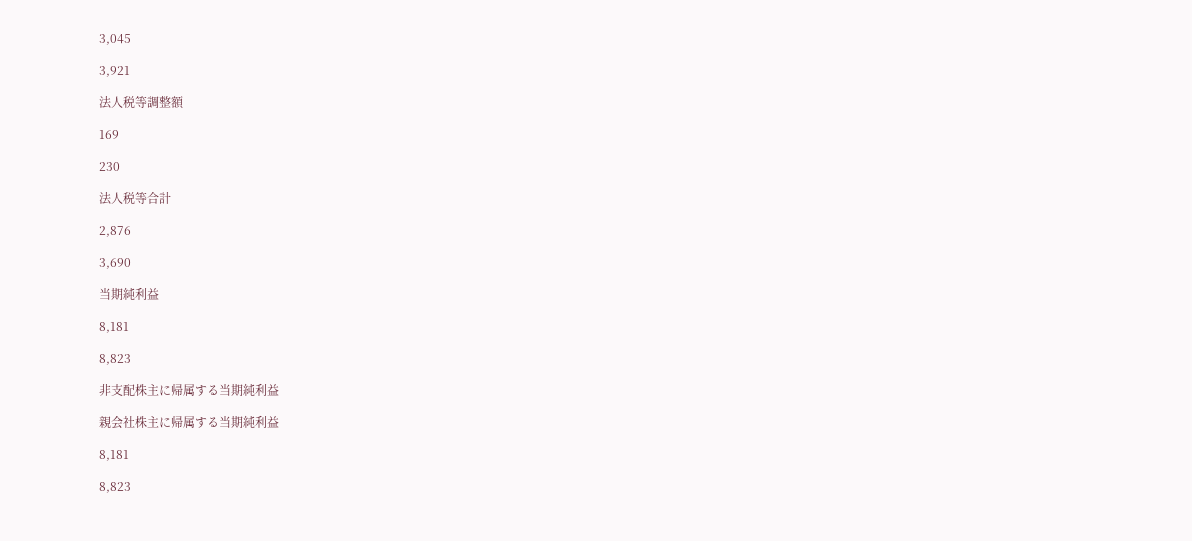3,045

3,921

法人税等調整額

169

230

法人税等合計

2,876

3,690

当期純利益

8,181

8,823

非支配株主に帰属する当期純利益

親会社株主に帰属する当期純利益

8,181

8,823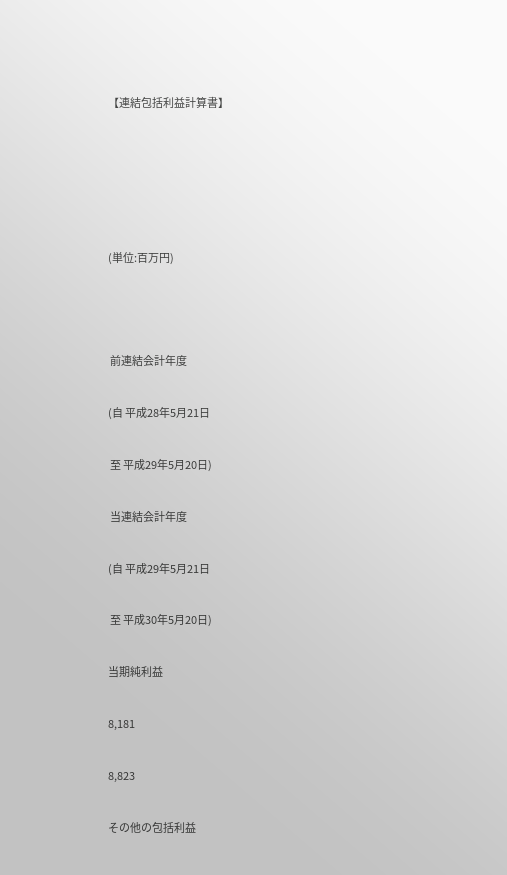【連結包括利益計算書】





(単位:百万円)



 前連結会計年度

(自 平成28年5月21日

 至 平成29年5月20日)

 当連結会計年度

(自 平成29年5月21日

 至 平成30年5月20日)

当期純利益

8,181

8,823

その他の包括利益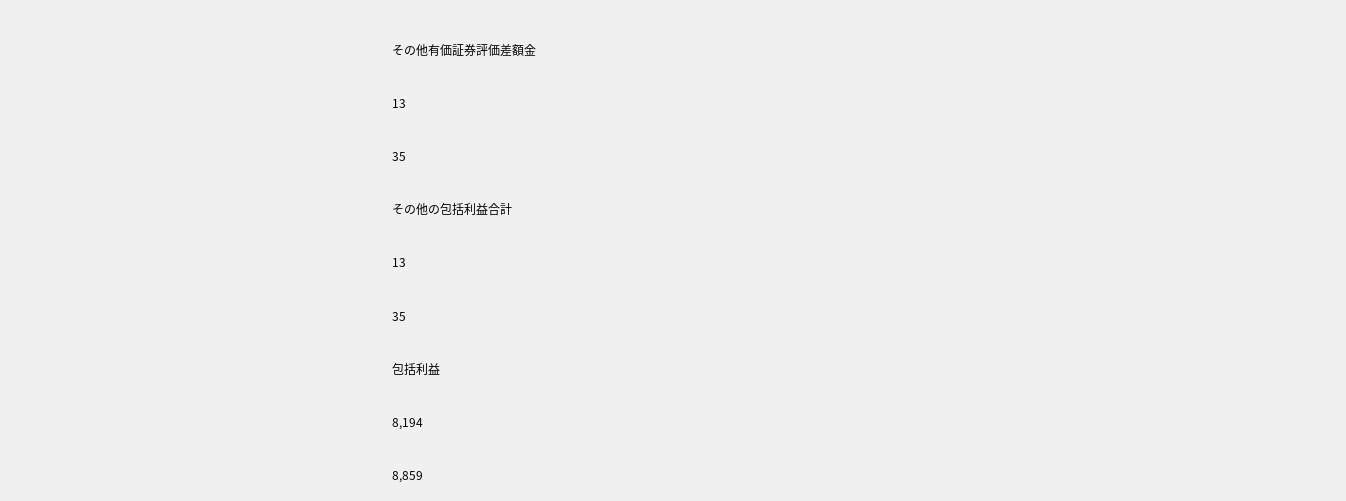その他有価証券評価差額金

13

35

その他の包括利益合計

13

35

包括利益

8,194

8,859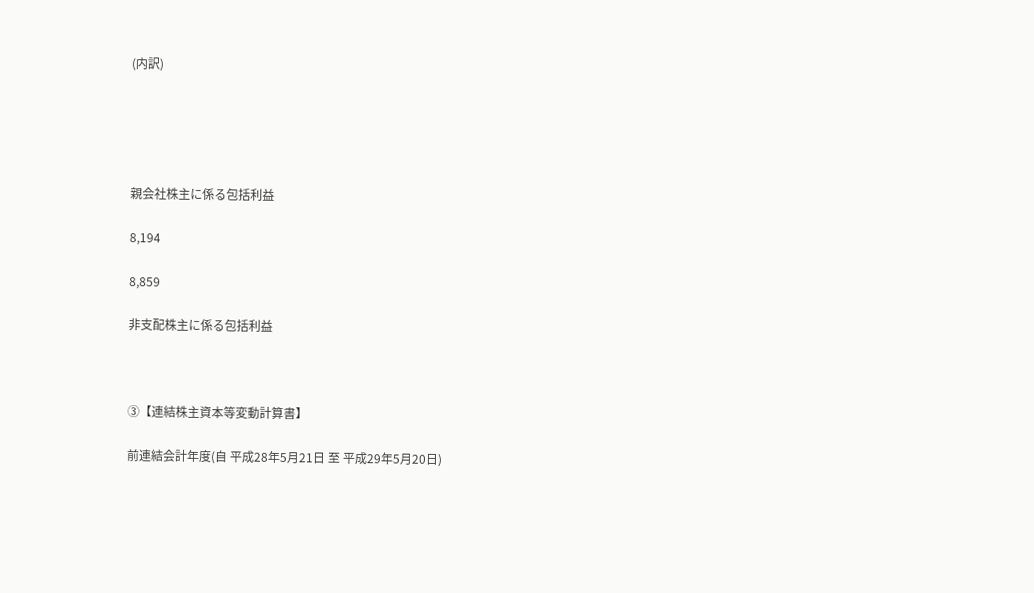(内訳)





親会社株主に係る包括利益

8,194

8,859

非支配株主に係る包括利益



③【連結株主資本等変動計算書】

前連結会計年度(自 平成28年5月21日 至 平成29年5月20日)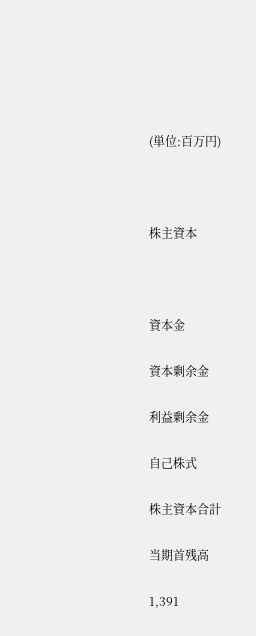(単位:百万円)



株主資本



資本金

資本剰余金

利益剰余金

自己株式

株主資本合計

当期首残高

1,391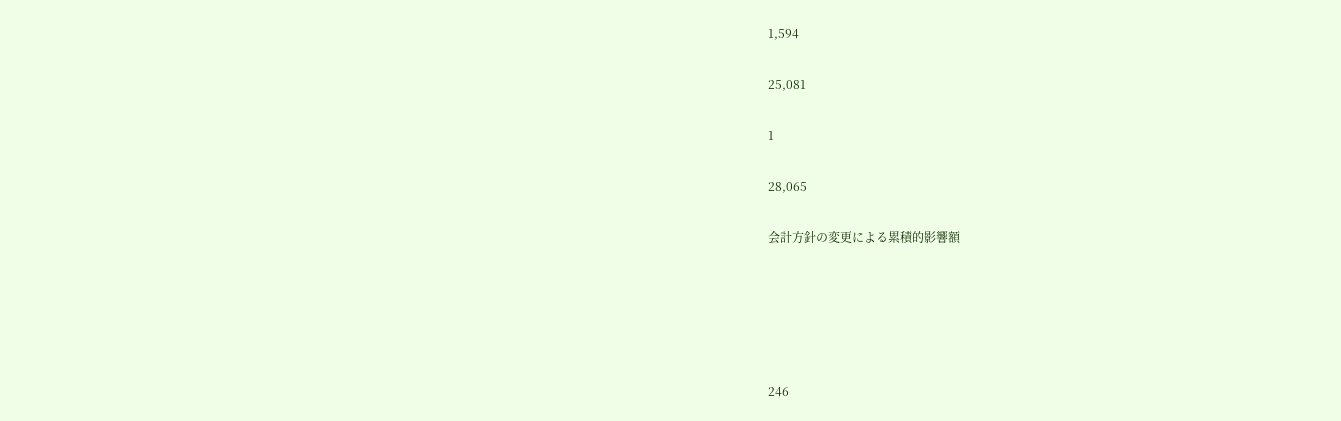1,594

25,081

1

28,065

会計方針の変更による累積的影響額





246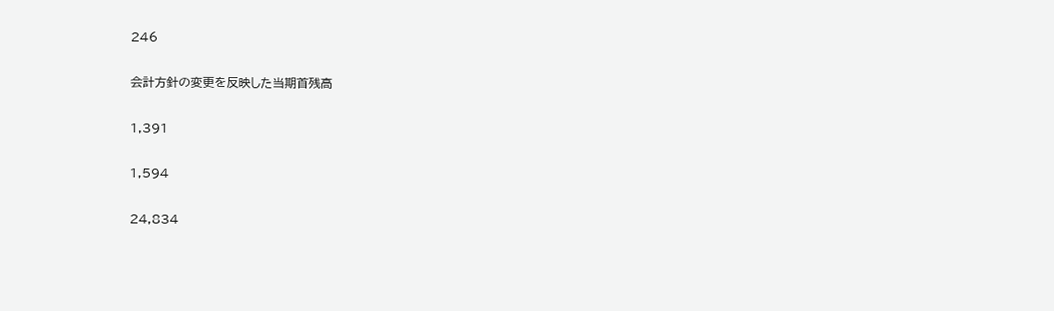246

会計方針の変更を反映した当期首残高

1,391

1,594

24,834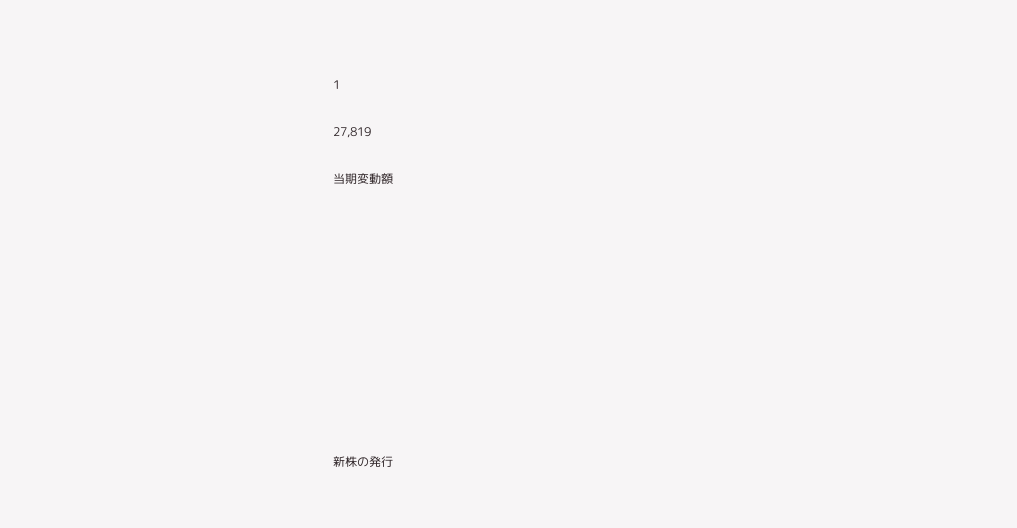1

27,819

当期変動額











新株の発行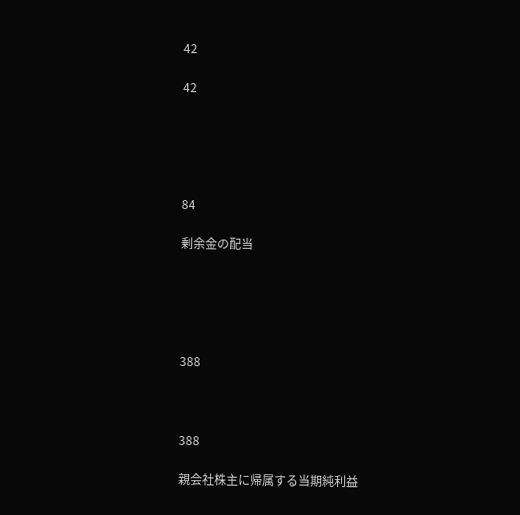42

42





84

剰余金の配当





388



388

親会社株主に帰属する当期純利益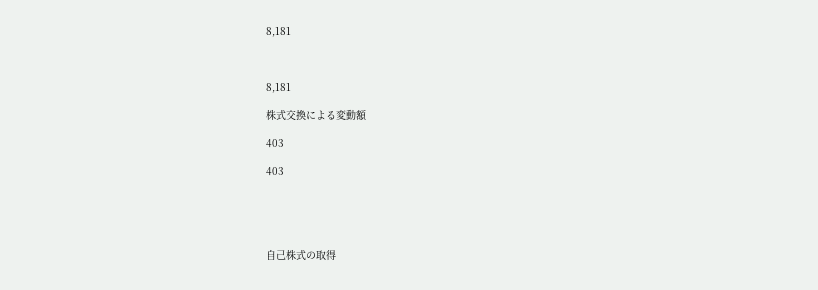8,181



8,181

株式交換による変動額

403

403





自己株式の取得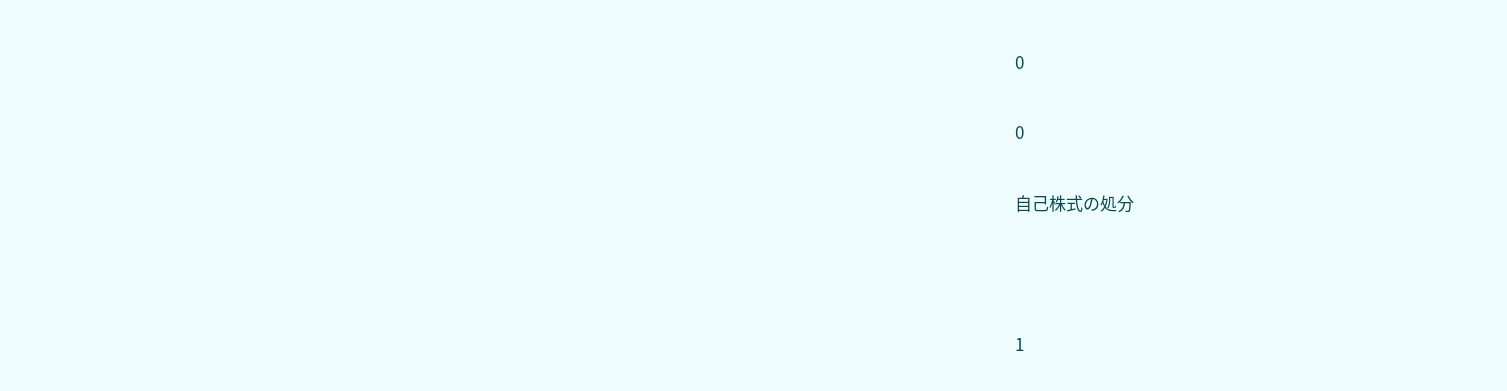0

0

自己株式の処分



1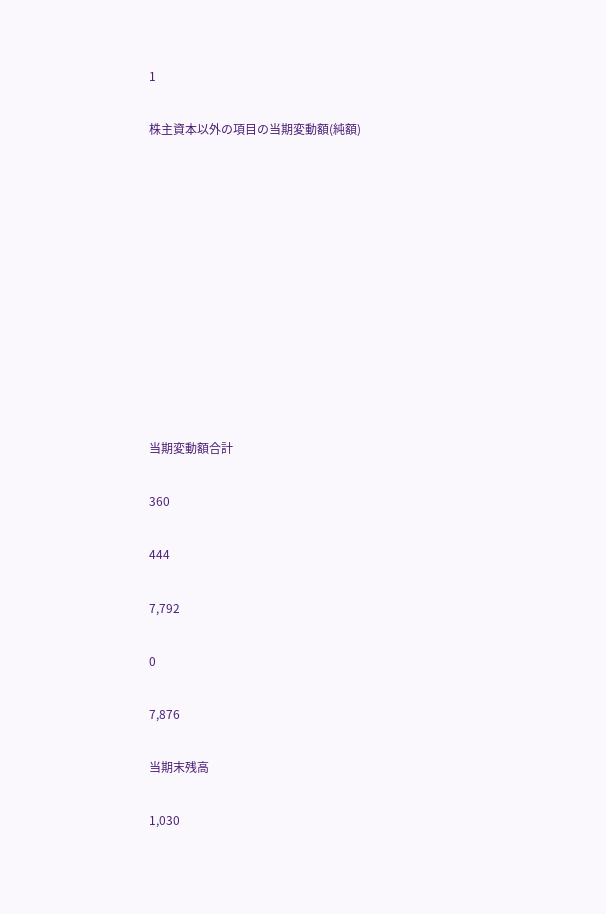1

株主資本以外の項目の当期変動額(純額)











当期変動額合計

360

444

7,792

0

7,876

当期末残高

1,030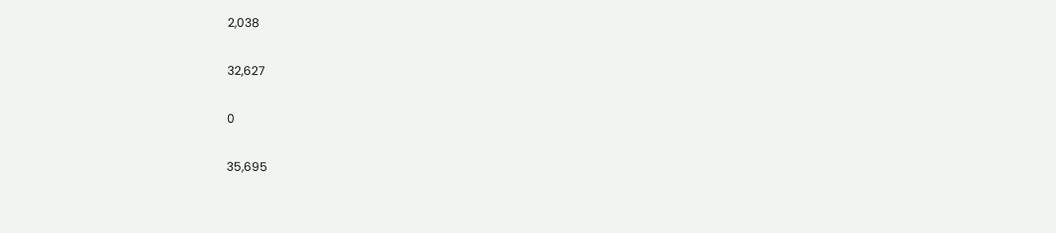2,038

32,627

0

35,695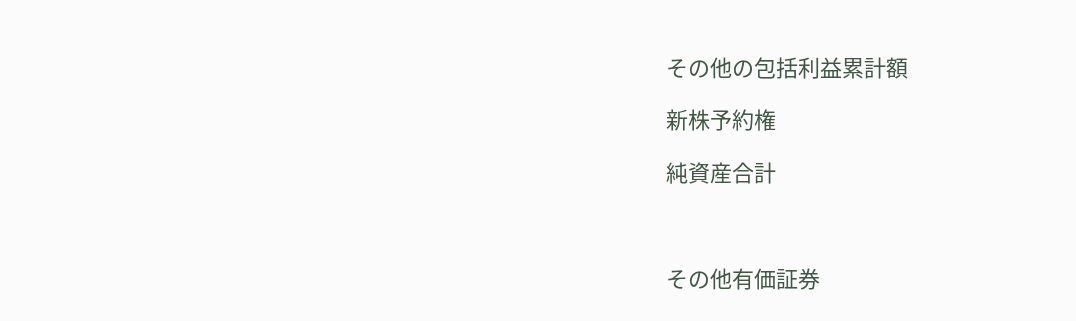その他の包括利益累計額

新株予約権

純資産合計



その他有価証券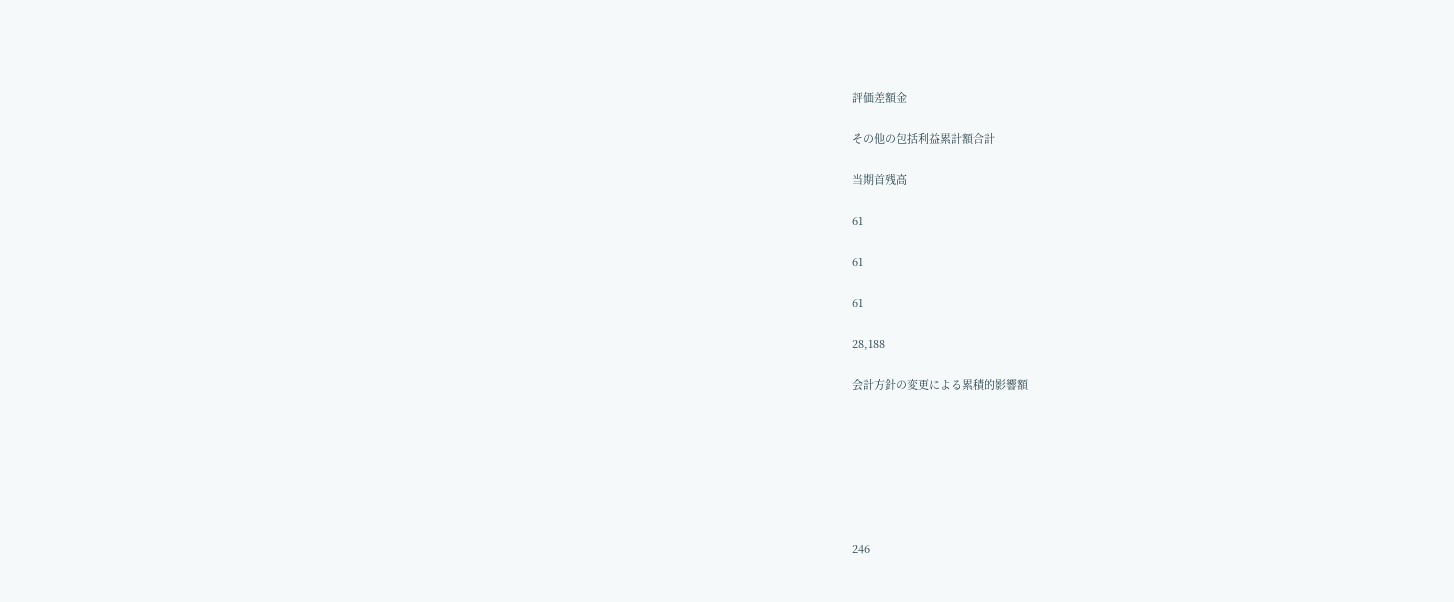評価差額金

その他の包括利益累計額合計

当期首残高

61

61

61

28,188

会計方針の変更による累積的影響額







246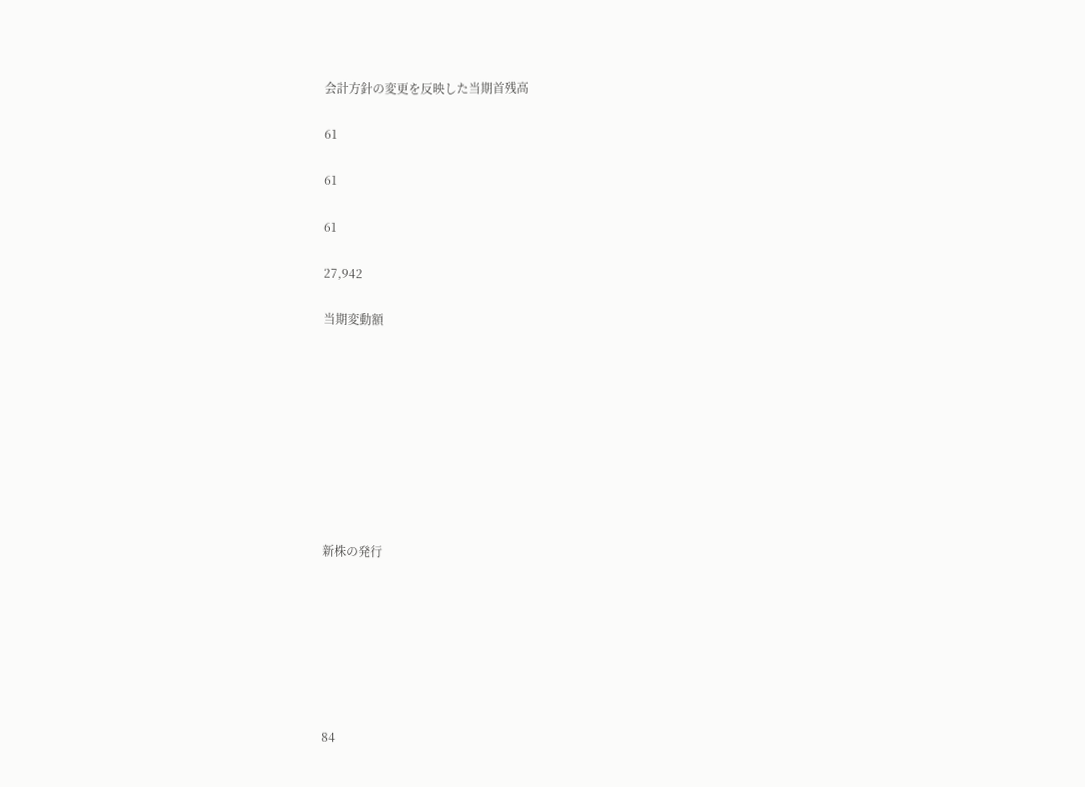会計方針の変更を反映した当期首残高

61

61

61

27,942

当期変動額









新株の発行







84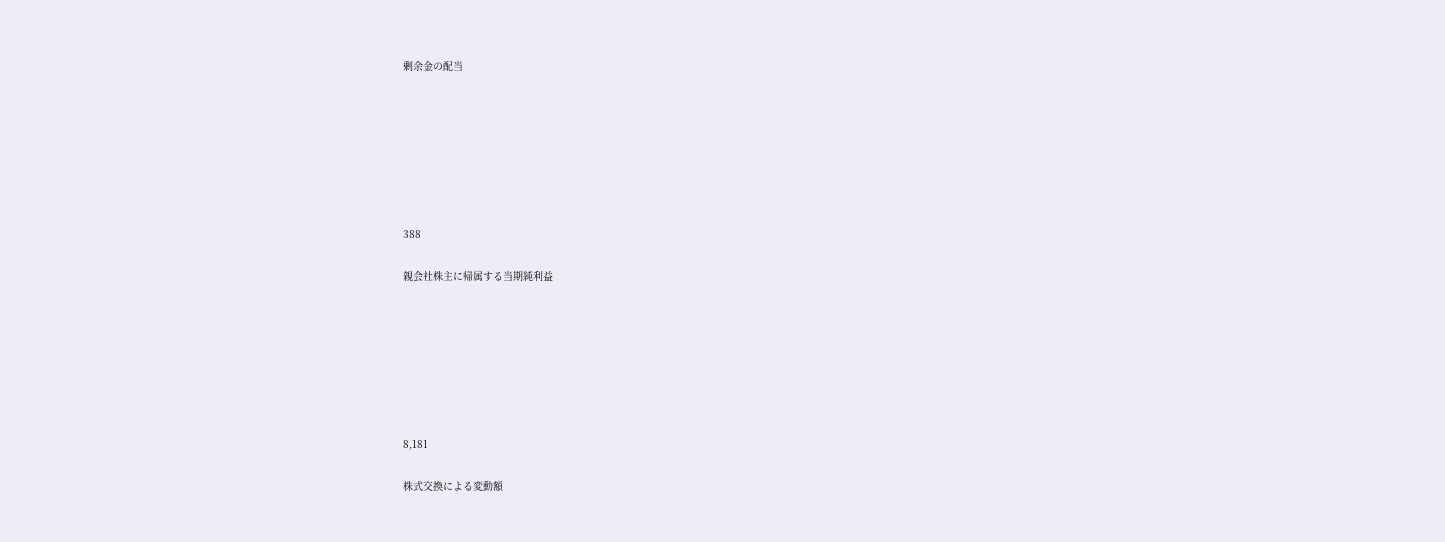剰余金の配当







388

親会社株主に帰属する当期純利益







8,181

株式交換による変動額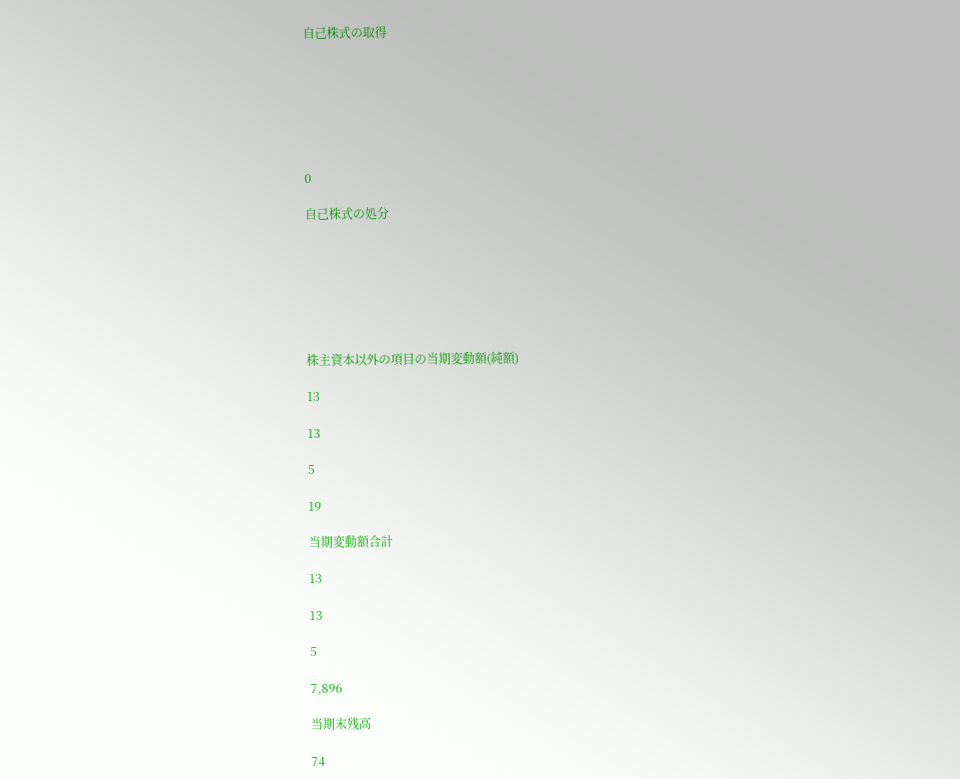自己株式の取得







0

自己株式の処分







株主資本以外の項目の当期変動額(純額)

13

13

5

19

当期変動額合計

13

13

5

7,896

当期末残高

74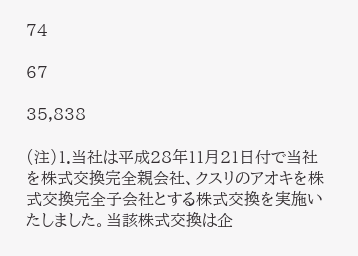74

67

35,838

(注)1.当社は平成28年11月21日付で当社を株式交換完全親会社、クスリのアオキを株式交換完全子会社とする株式交換を実施いたしました。当該株式交換は企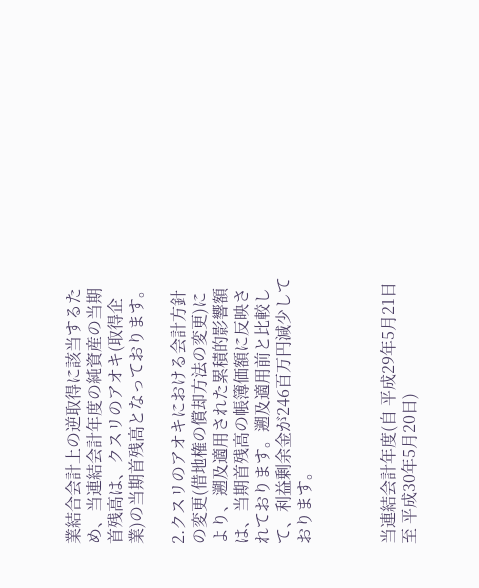業結合会計上の逆取得に該当するため、当連結会計年度の純資産の当期首残高は、クスリのアオキ(取得企業)の当期首残高となっております。

2.クスリのアオキにおける会計方針の変更(借地権の償却方法の変更)により、遡及適用された累積的影響額は、当期首残高の帳簿価額に反映されております。遡及適用前と比較して、利益剰余金が246百万円減少しております。



当連結会計年度(自 平成29年5月21日 至 平成30年5月20日)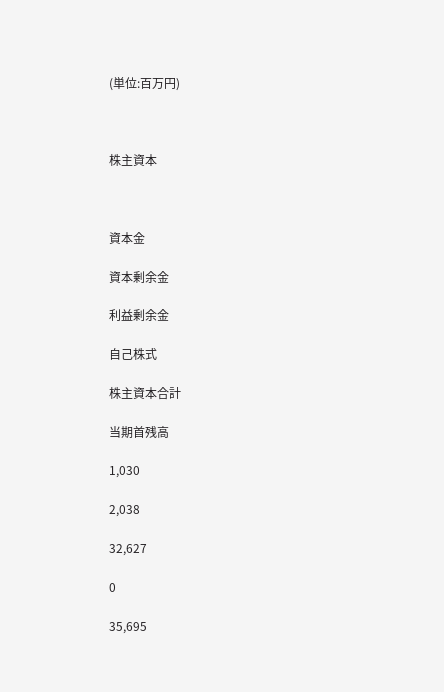(単位:百万円)



株主資本



資本金

資本剰余金

利益剰余金

自己株式

株主資本合計

当期首残高

1,030

2,038

32,627

0

35,695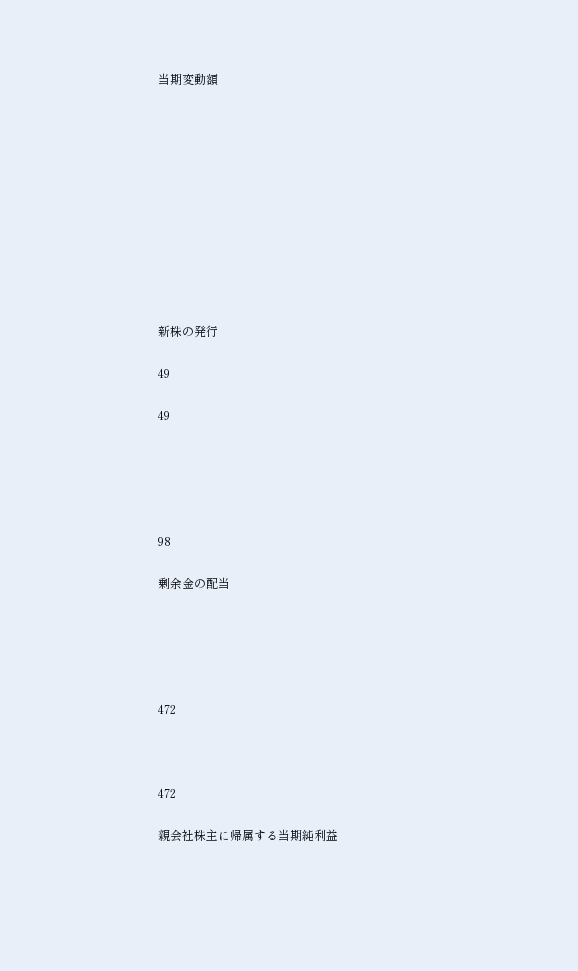当期変動額











新株の発行

49

49





98

剰余金の配当





472



472

親会社株主に帰属する当期純利益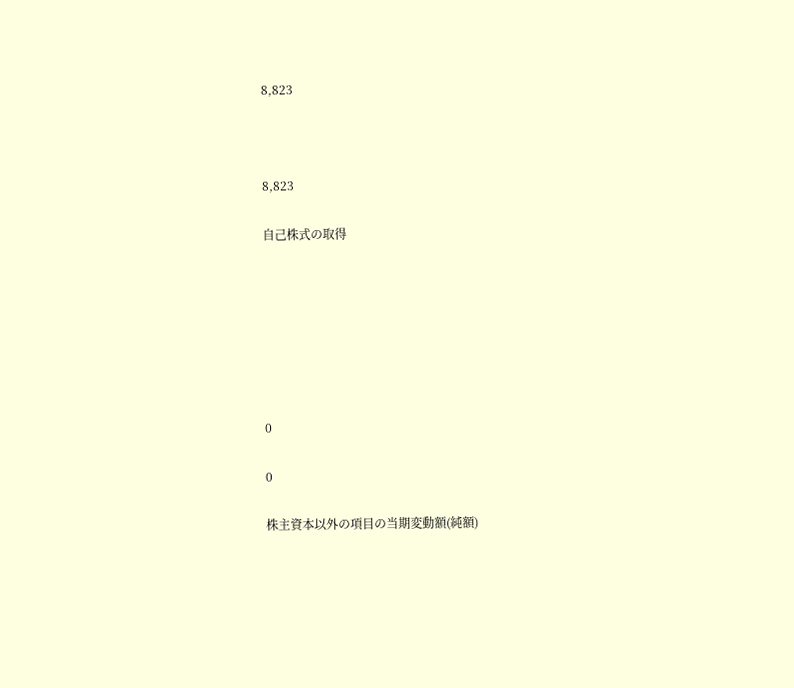8,823



8,823

自己株式の取得







0

0

株主資本以外の項目の当期変動額(純額)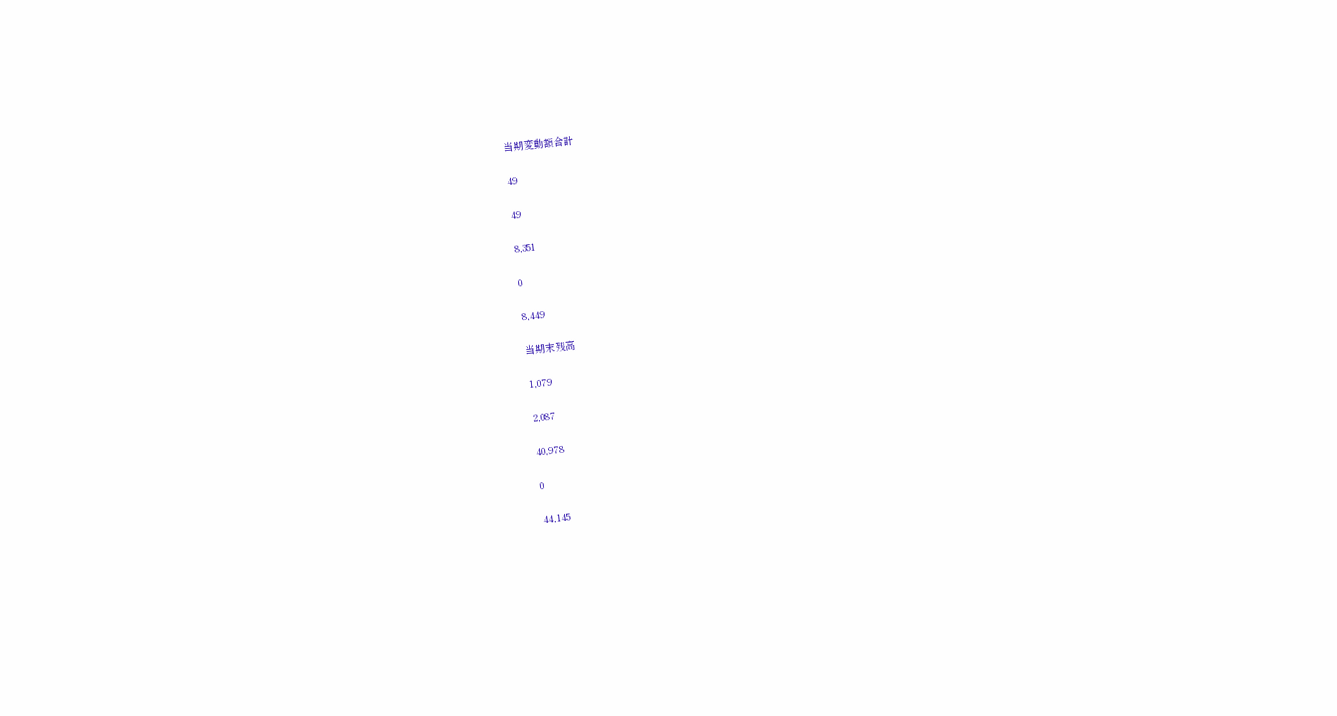当期変動額合計

49

49

8,351

0

8,449

当期末残高

1,079

2,087

40,978

0

44,145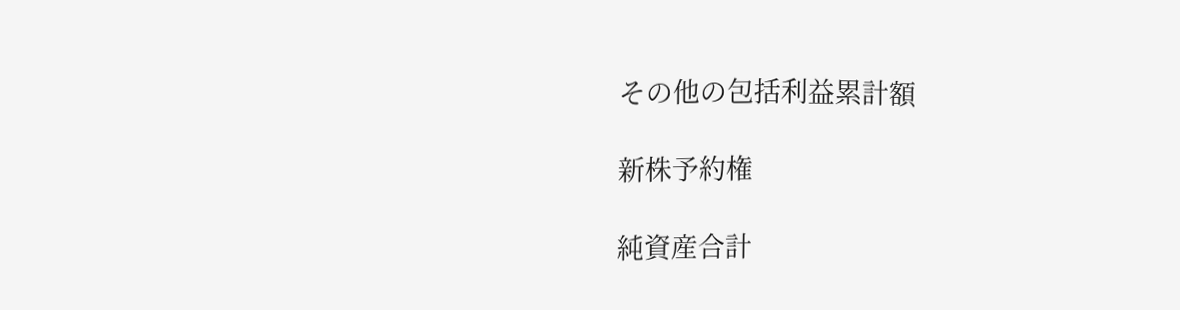その他の包括利益累計額

新株予約権

純資産合計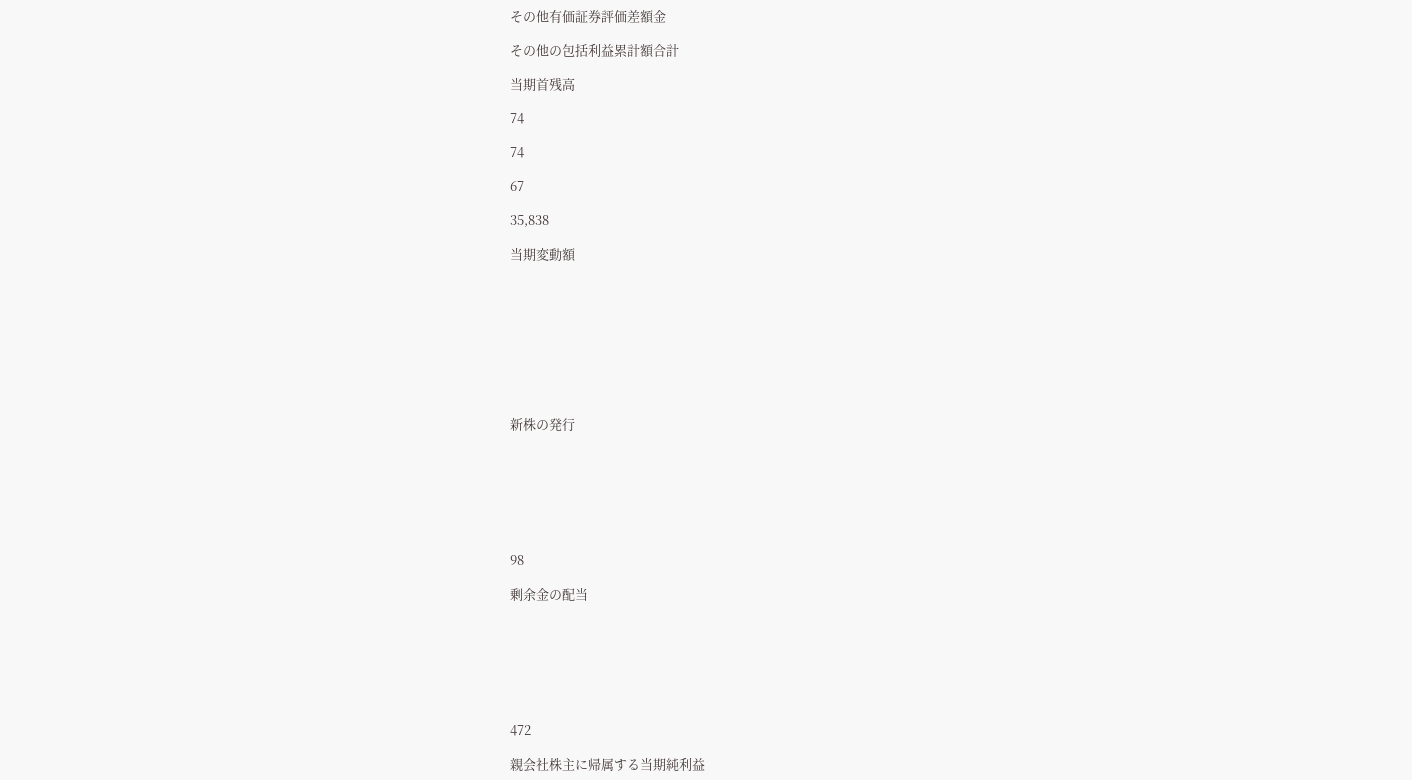その他有価証券評価差額金

その他の包括利益累計額合計

当期首残高

74

74

67

35,838

当期変動額









新株の発行







98

剰余金の配当







472

親会社株主に帰属する当期純利益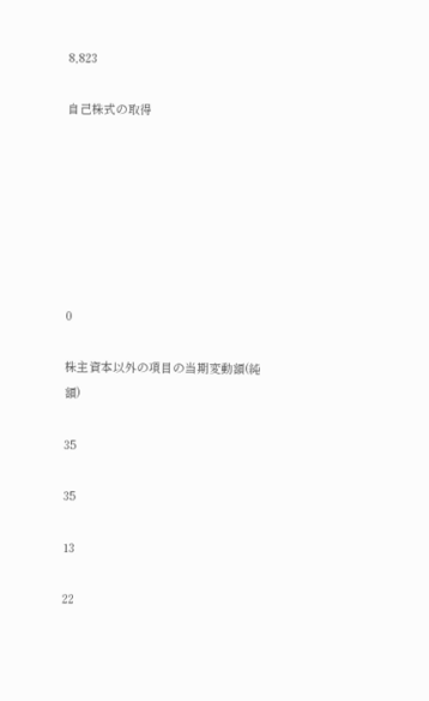8,823

自己株式の取得







0

株主資本以外の項目の当期変動額(純額)

35

35

13

22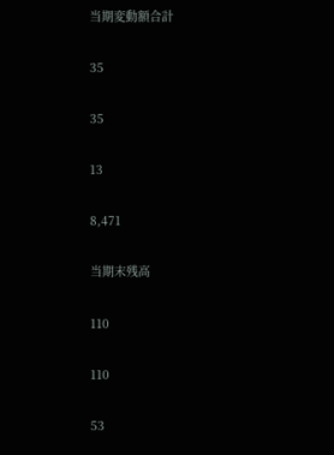当期変動額合計

35

35

13

8,471

当期末残高

110

110

53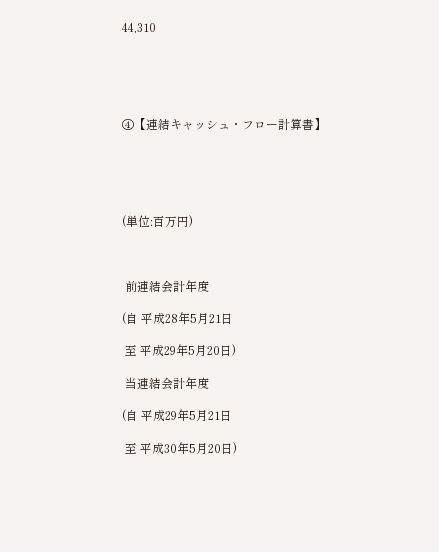44,310





④【連結キャッシュ・フロー計算書】





(単位:百万円)



 前連結会計年度

(自 平成28年5月21日

 至 平成29年5月20日)

 当連結会計年度

(自 平成29年5月21日

 至 平成30年5月20日)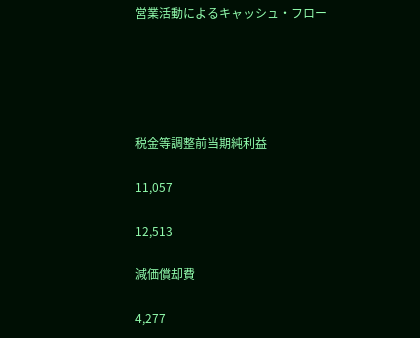営業活動によるキャッシュ・フロー





税金等調整前当期純利益

11,057

12,513

減価償却費

4,277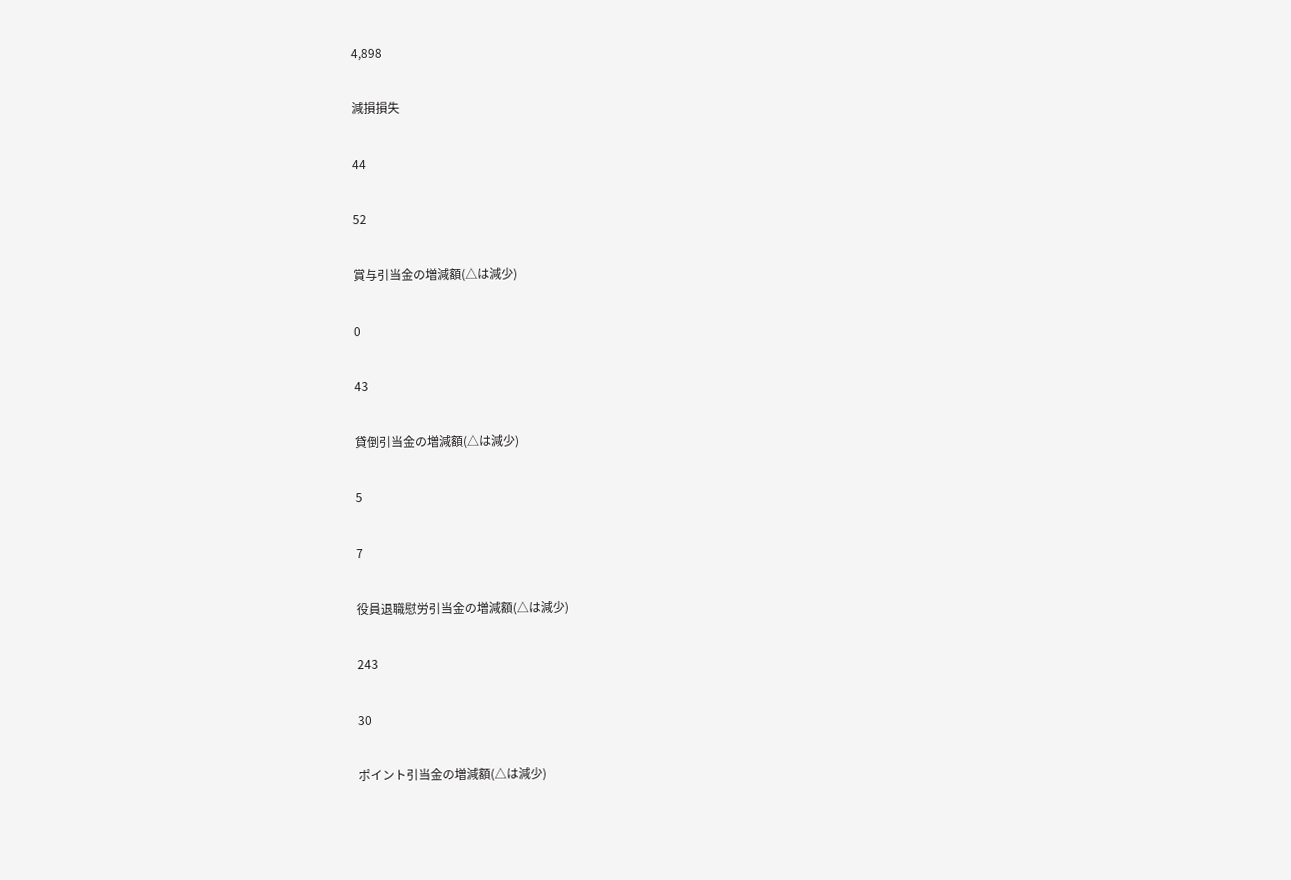4,898

減損損失

44

52

賞与引当金の増減額(△は減少)

0

43

貸倒引当金の増減額(△は減少)

5

7

役員退職慰労引当金の増減額(△は減少)

243

30

ポイント引当金の増減額(△は減少)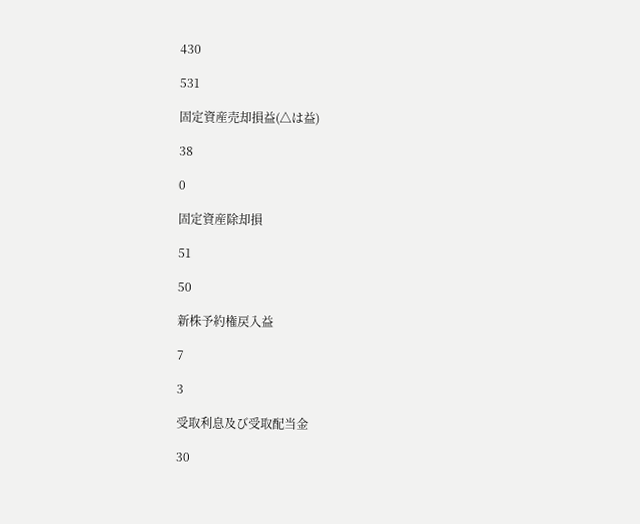430

531

固定資産売却損益(△は益)

38

0

固定資産除却損

51

50

新株予約権戻入益

7

3

受取利息及び受取配当金

30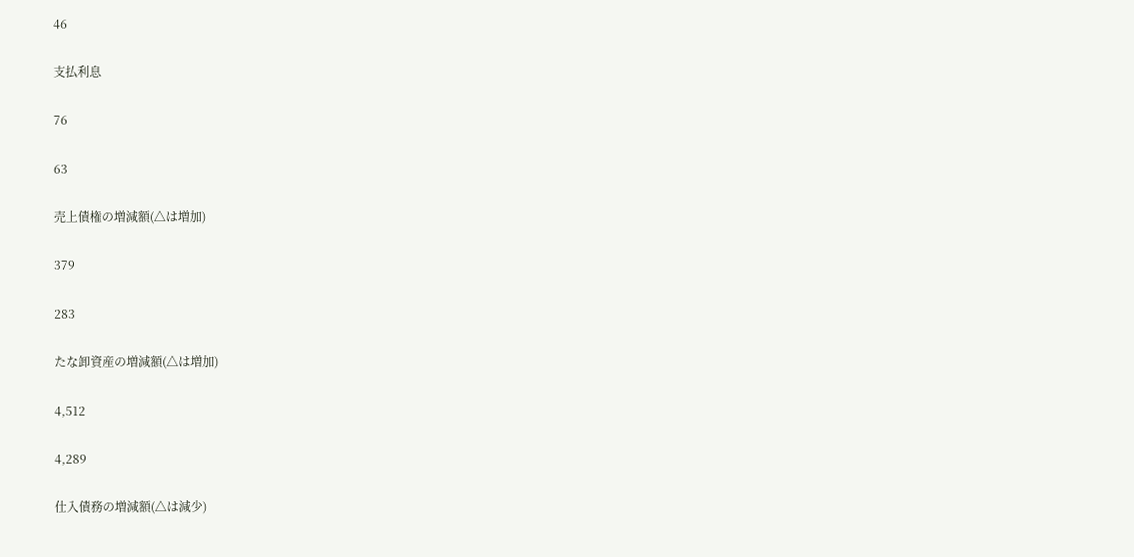46

支払利息

76

63

売上債権の増減額(△は増加)

379

283

たな卸資産の増減額(△は増加)

4,512

4,289

仕入債務の増減額(△は減少)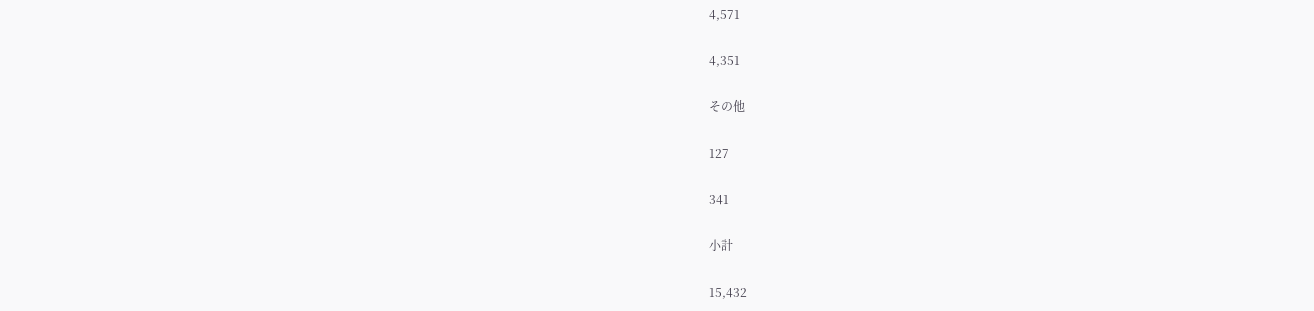4,571

4,351

その他

127

341

小計

15,432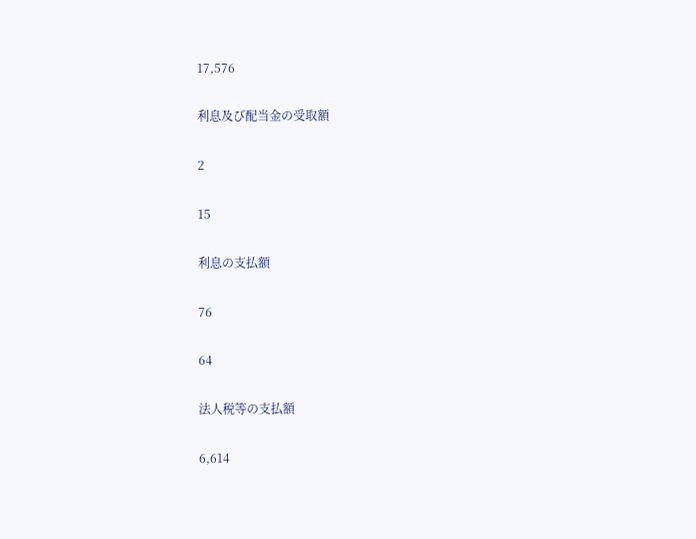17,576

利息及び配当金の受取額

2

15

利息の支払額

76

64

法人税等の支払額

6,614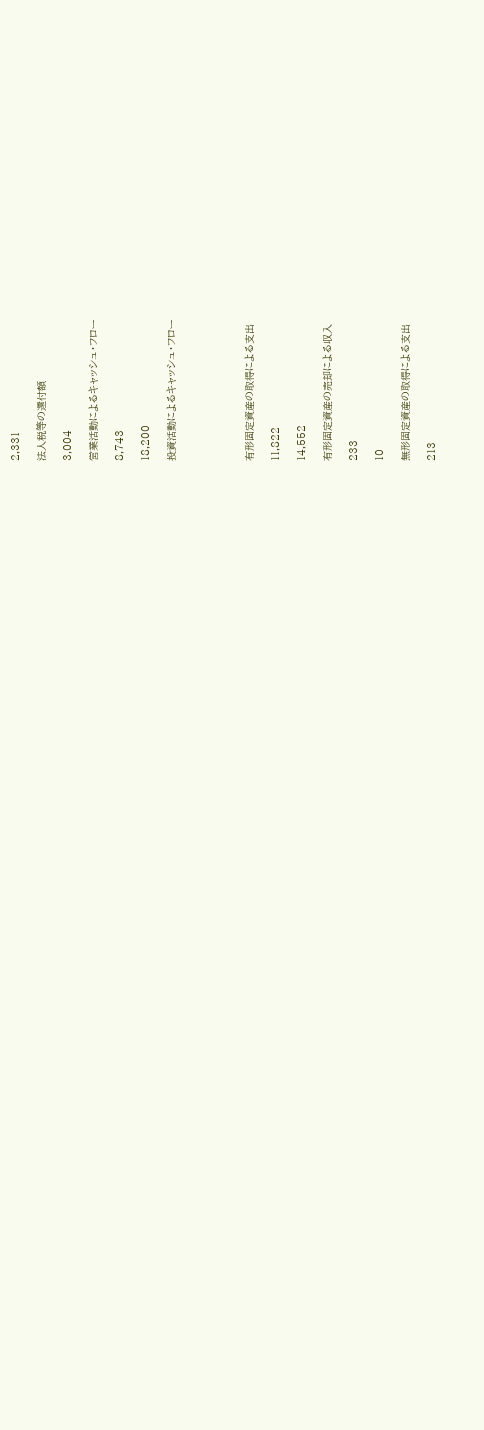2,331

法人税等の還付額

3,004

営業活動によるキャッシュ・フロー

8,743

18,200

投資活動によるキャッシュ・フロー





有形固定資産の取得による支出

11,822

14,552

有形固定資産の売却による収入

233

10

無形固定資産の取得による支出

213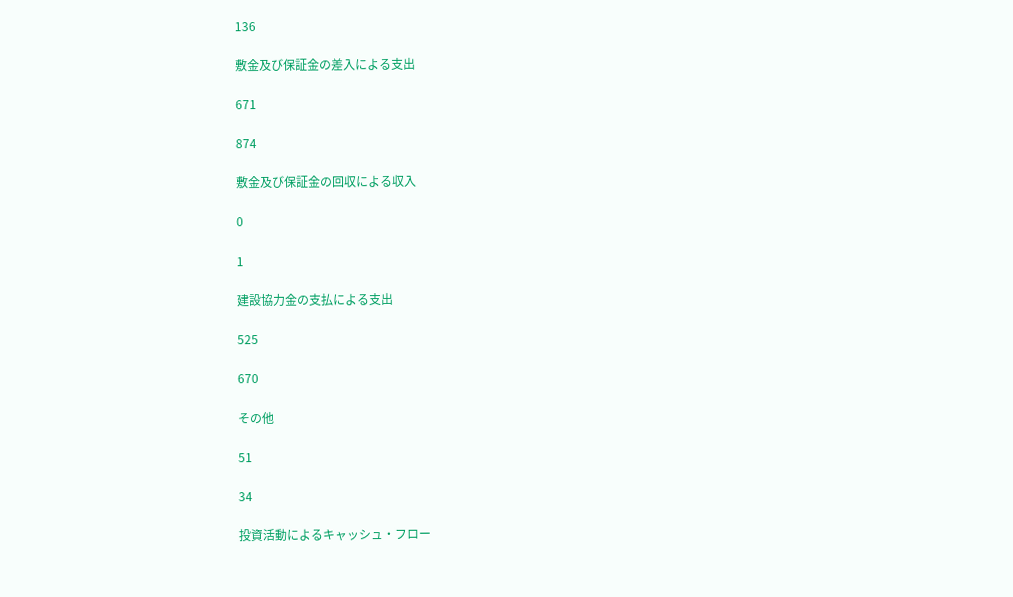136

敷金及び保証金の差入による支出

671

874

敷金及び保証金の回収による収入

0

1

建設協力金の支払による支出

525

670

その他

51

34

投資活動によるキャッシュ・フロー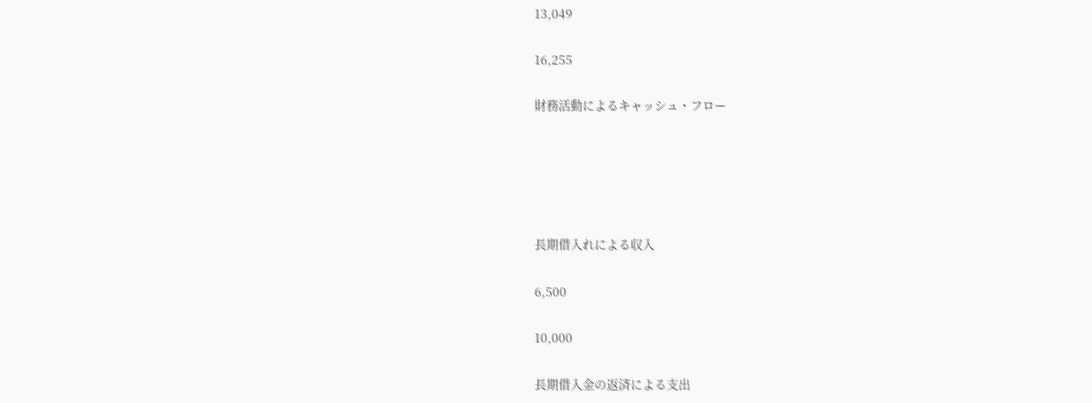13,049

16,255

財務活動によるキャッシュ・フロー





長期借入れによる収入

6,500

10,000

長期借入金の返済による支出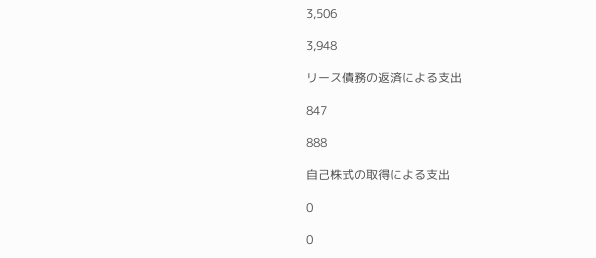3,506

3,948

リース債務の返済による支出

847

888

自己株式の取得による支出

0

0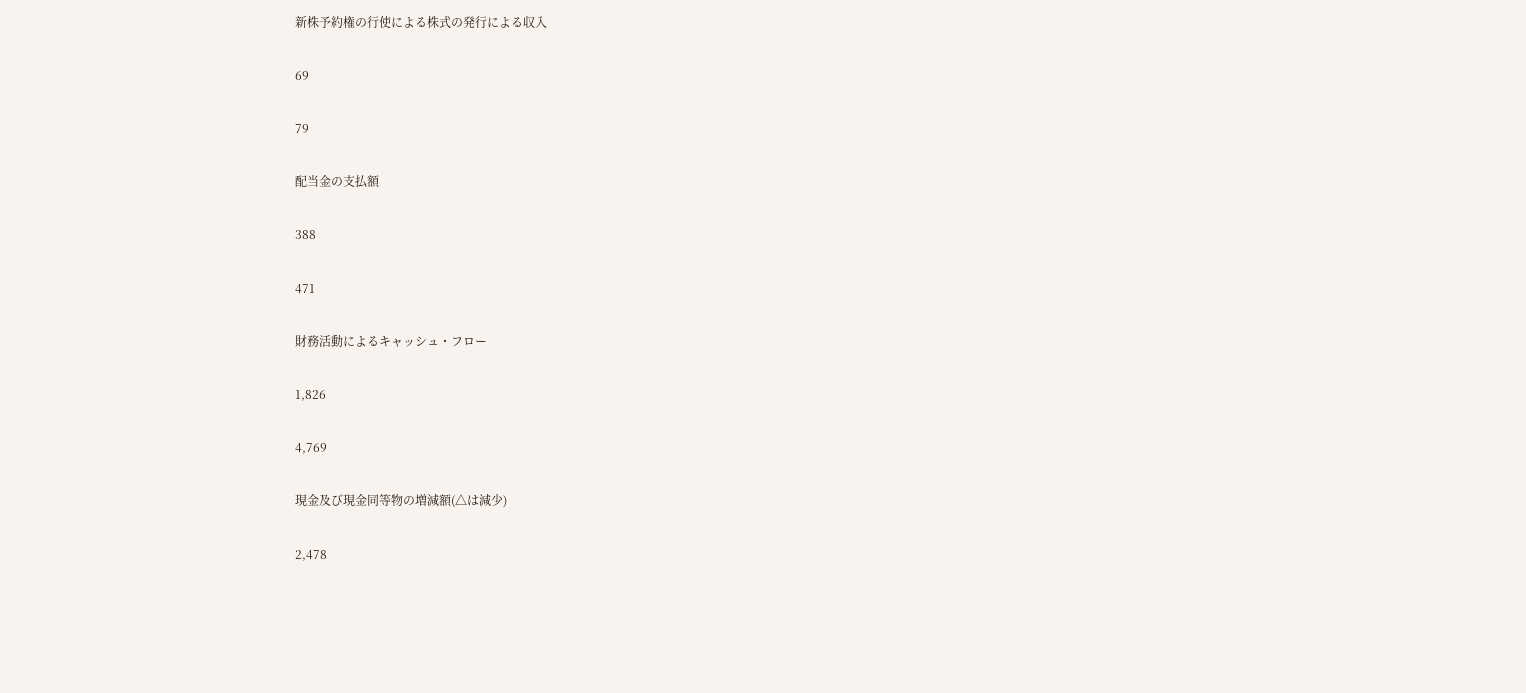新株予約権の行使による株式の発行による収入

69

79

配当金の支払額

388

471

財務活動によるキャッシュ・フロー

1,826

4,769

現金及び現金同等物の増減額(△は減少)

2,478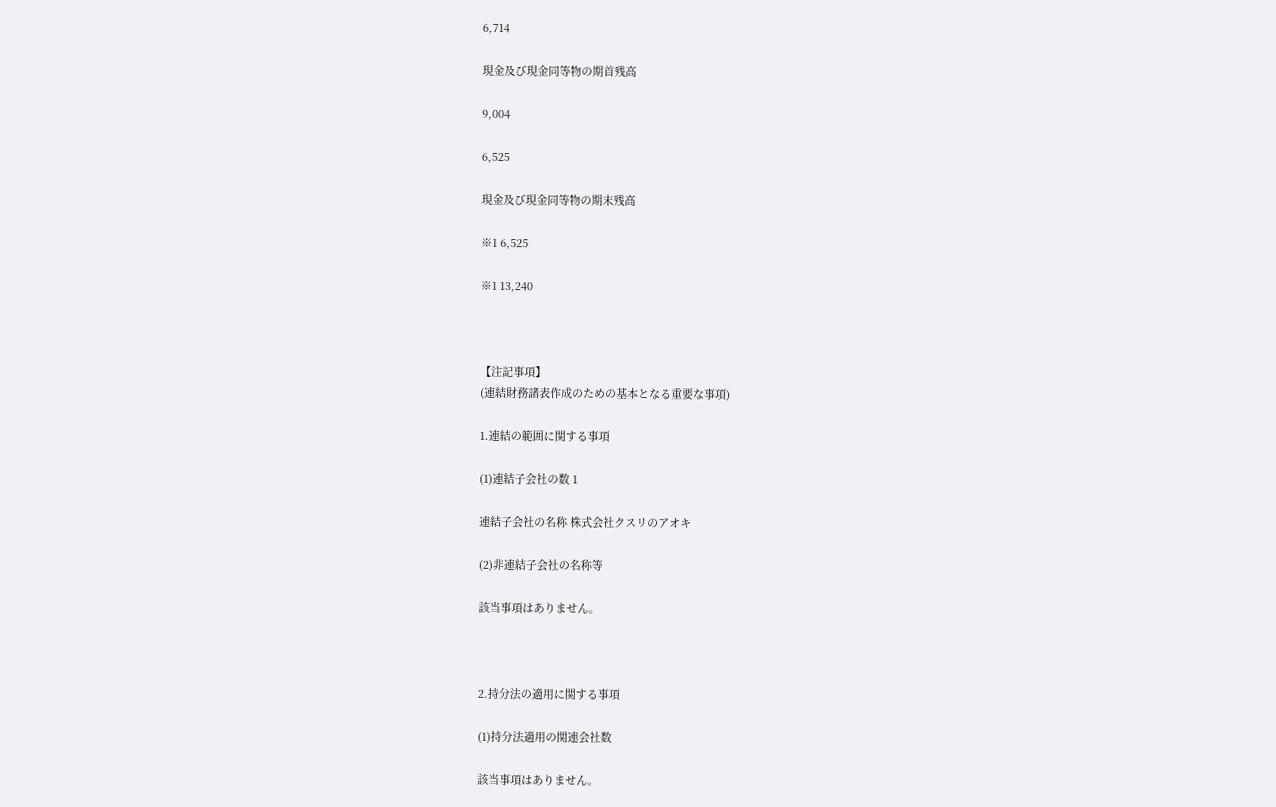6,714

現金及び現金同等物の期首残高

9,004

6,525

現金及び現金同等物の期末残高

※1 6,525

※1 13,240



【注記事項】
(連結財務諸表作成のための基本となる重要な事項)

1.連結の範囲に関する事項

(1)連結子会社の数 1

連結子会社の名称 株式会社クスリのアオキ

(2)非連結子会社の名称等

該当事項はありません。



2.持分法の適用に関する事項

(1)持分法適用の関連会社数

該当事項はありません。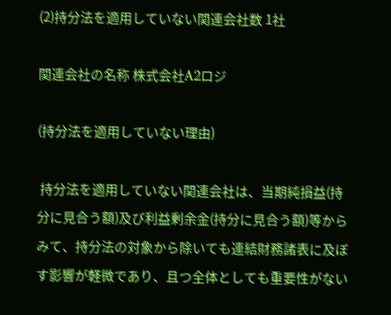(2)持分法を適用していない関連会社数 1社

関連会社の名称 株式会社A2ロジ

(持分法を適用していない理由)

 持分法を適用していない関連会社は、当期純損益(持分に見合う額)及び利益剰余金(持分に見合う額)等からみて、持分法の対象から除いても連結財務諸表に及ぼす影響が軽微であり、且つ全体としても重要性がない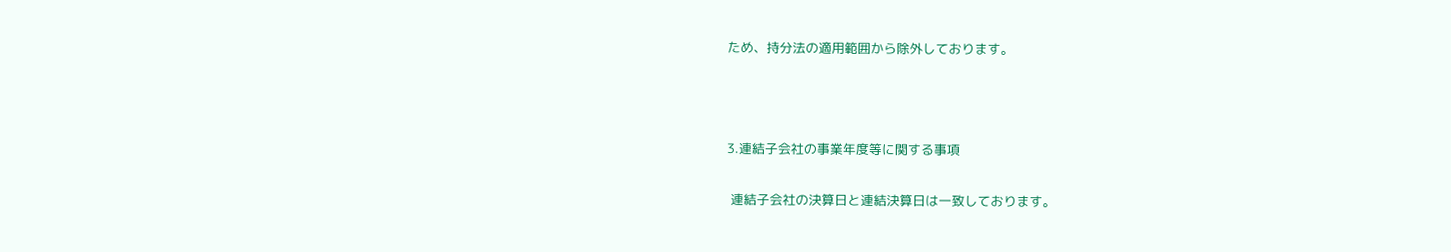ため、持分法の適用範囲から除外しております。



3.連結子会社の事業年度等に関する事項

 連結子会社の決算日と連結決算日は一致しております。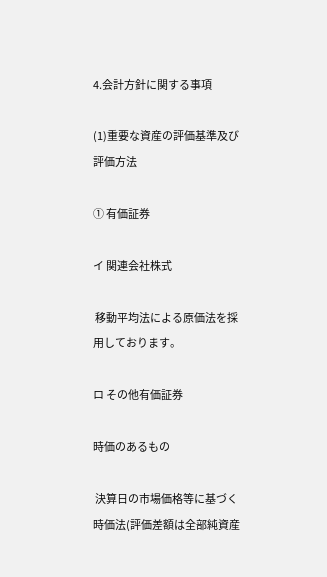4.会計方針に関する事項

(1)重要な資産の評価基準及び評価方法

① 有価証券

イ 関連会社株式

 移動平均法による原価法を採用しております。

ロ その他有価証券

時価のあるもの

 決算日の市場価格等に基づく時価法(評価差額は全部純資産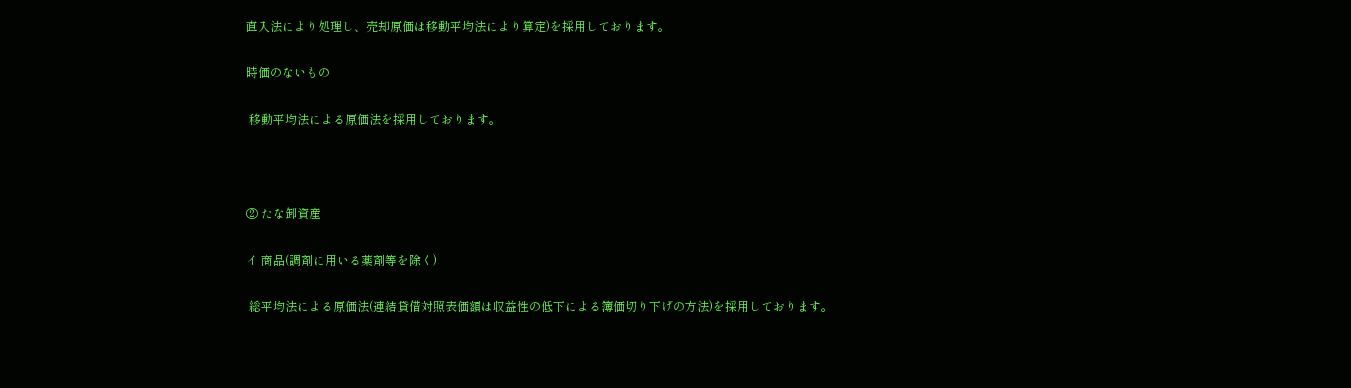直入法により処理し、売却原価は移動平均法により算定)を採用しております。

時価のないもの

 移動平均法による原価法を採用しております。



② たな卸資産

イ 商品(調剤に用いる薬剤等を除く)

 総平均法による原価法(連結貸借対照表価額は収益性の低下による簿価切り下げの方法)を採用しております。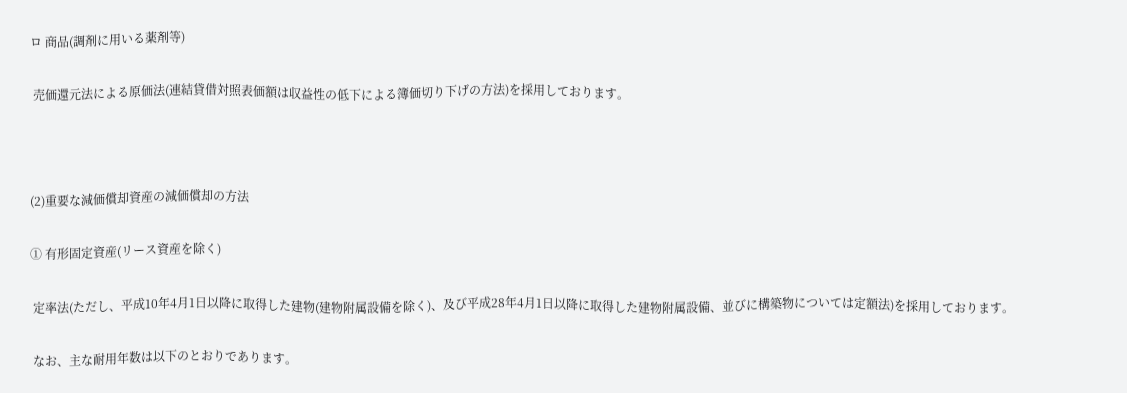ロ 商品(調剤に用いる薬剤等)

 売価還元法による原価法(連結貸借対照表価額は収益性の低下による簿価切り下げの方法)を採用しております。



(2)重要な減価償却資産の減価償却の方法

① 有形固定資産(リース資産を除く)

 定率法(ただし、平成10年4月1日以降に取得した建物(建物附属設備を除く)、及び平成28年4月1日以降に取得した建物附属設備、並びに構築物については定額法)を採用しております。

 なお、主な耐用年数は以下のとおりであります。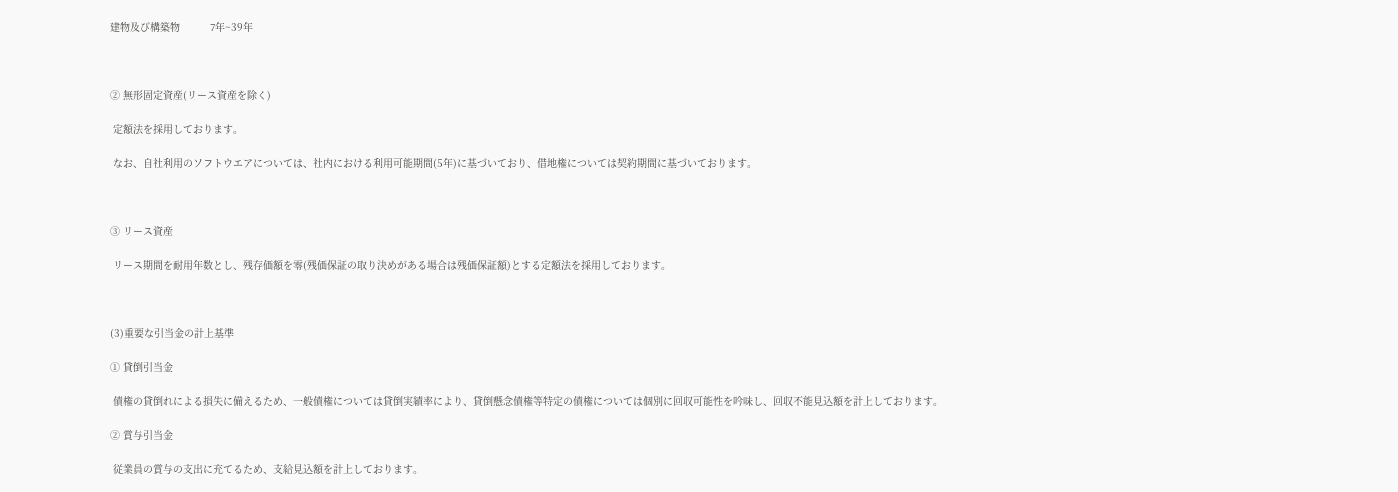建物及び構築物          7年~39年



② 無形固定資産(リース資産を除く)

 定額法を採用しております。

 なお、自社利用のソフトウエアについては、社内における利用可能期間(5年)に基づいており、借地権については契約期間に基づいております。



③ リース資産

 リース期間を耐用年数とし、残存価額を零(残価保証の取り決めがある場合は残価保証額)とする定額法を採用しております。



(3)重要な引当金の計上基準

① 貸倒引当金

 債権の貸倒れによる損失に備えるため、一般債権については貸倒実績率により、貸倒懸念債権等特定の債権については個別に回収可能性を吟味し、回収不能見込額を計上しております。

② 賞与引当金

 従業員の賞与の支出に充てるため、支給見込額を計上しております。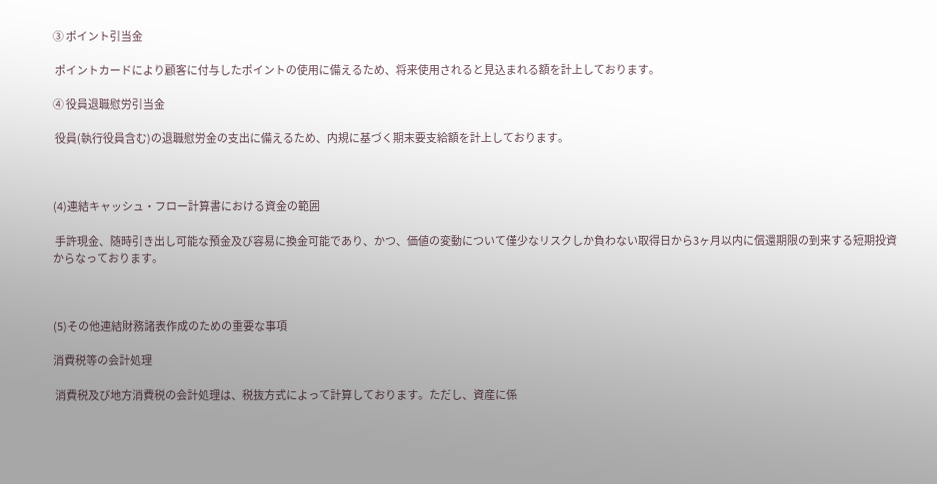③ ポイント引当金

 ポイントカードにより顧客に付与したポイントの使用に備えるため、将来使用されると見込まれる額を計上しております。

④ 役員退職慰労引当金

 役員(執行役員含む)の退職慰労金の支出に備えるため、内規に基づく期末要支給額を計上しております。



(4)連結キャッシュ・フロー計算書における資金の範囲

 手許現金、随時引き出し可能な預金及び容易に換金可能であり、かつ、価値の変動について僅少なリスクしか負わない取得日から3ヶ月以内に償還期限の到来する短期投資からなっております。



(5)その他連結財務諸表作成のための重要な事項

消費税等の会計処理

 消費税及び地方消費税の会計処理は、税抜方式によって計算しております。ただし、資産に係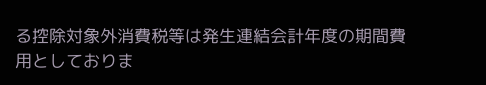る控除対象外消費税等は発生連結会計年度の期間費用としておりま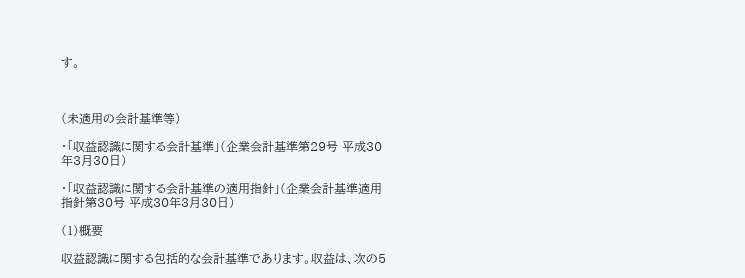す。



(未適用の会計基準等)

・「収益認識に関する会計基準」(企業会計基準第29号 平成30年3月30日)

・「収益認識に関する会計基準の適用指針」(企業会計基準適用指針第30号 平成30年3月30日)

(1)概要

収益認識に関する包括的な会計基準であります。収益は、次の5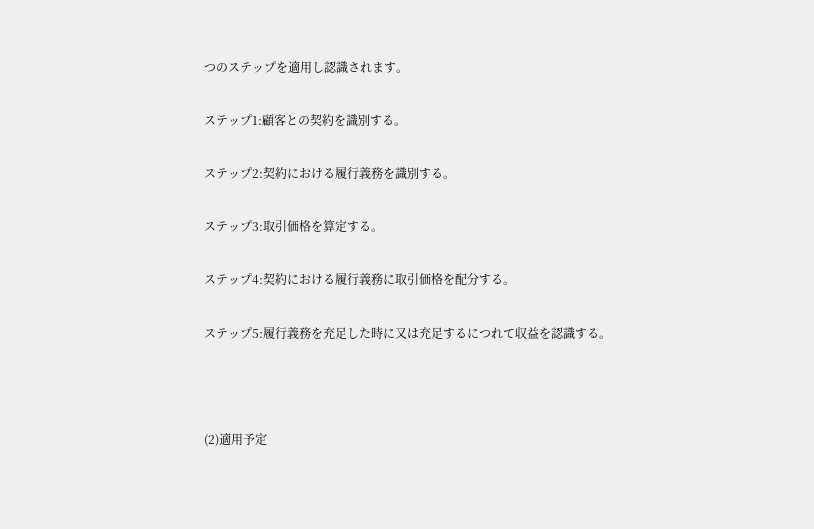つのステップを適用し認識されます。

ステップ1:顧客との契約を識別する。

ステップ2:契約における履行義務を識別する。

ステップ3:取引価格を算定する。

ステップ4:契約における履行義務に取引価格を配分する。

ステップ5:履行義務を充足した時に又は充足するにつれて収益を認識する。



(2)適用予定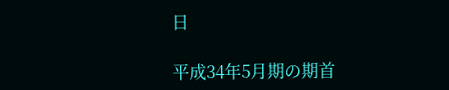日

平成34年5月期の期首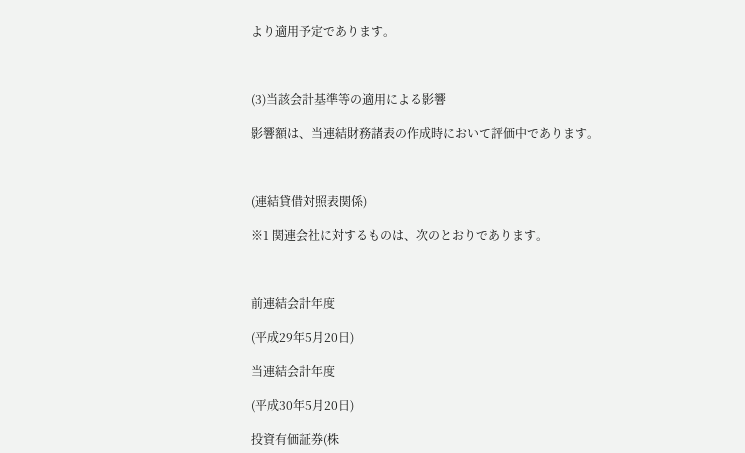より適用予定であります。



(3)当該会計基準等の適用による影響

影響額は、当連結財務諸表の作成時において評価中であります。



(連結貸借対照表関係)

※1 関連会社に対するものは、次のとおりであります。



前連結会計年度

(平成29年5月20日)

当連結会計年度

(平成30年5月20日)

投資有価証券(株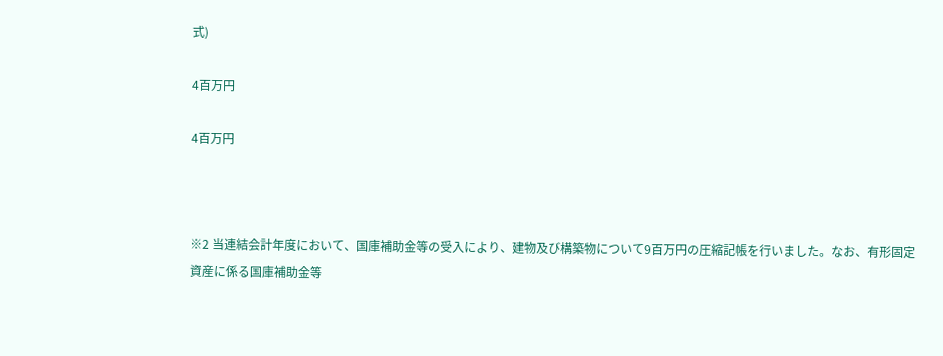式)

4百万円

4百万円



※2 当連結会計年度において、国庫補助金等の受入により、建物及び構築物について9百万円の圧縮記帳を行いました。なお、有形固定資産に係る国庫補助金等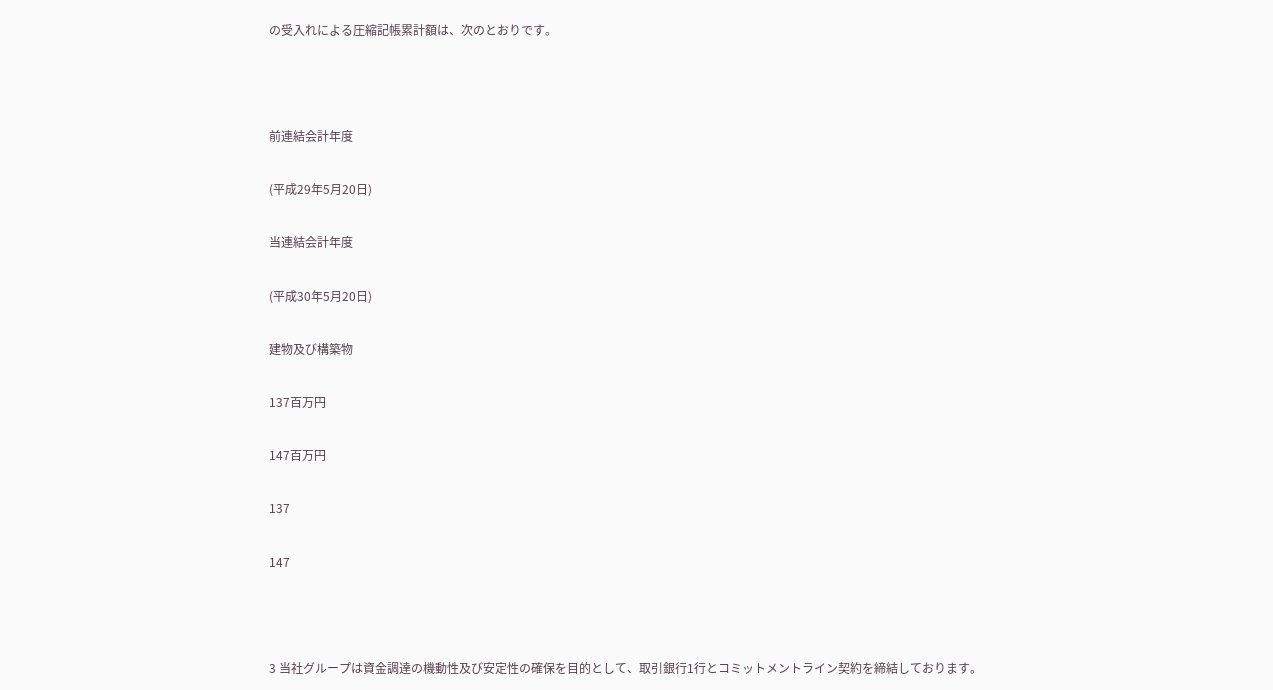の受入れによる圧縮記帳累計額は、次のとおりです。



前連結会計年度

(平成29年5月20日)

当連結会計年度

(平成30年5月20日)

建物及び構築物

137百万円

147百万円

137

147



3 当社グループは資金調達の機動性及び安定性の確保を目的として、取引銀行1行とコミットメントライン契約を締結しております。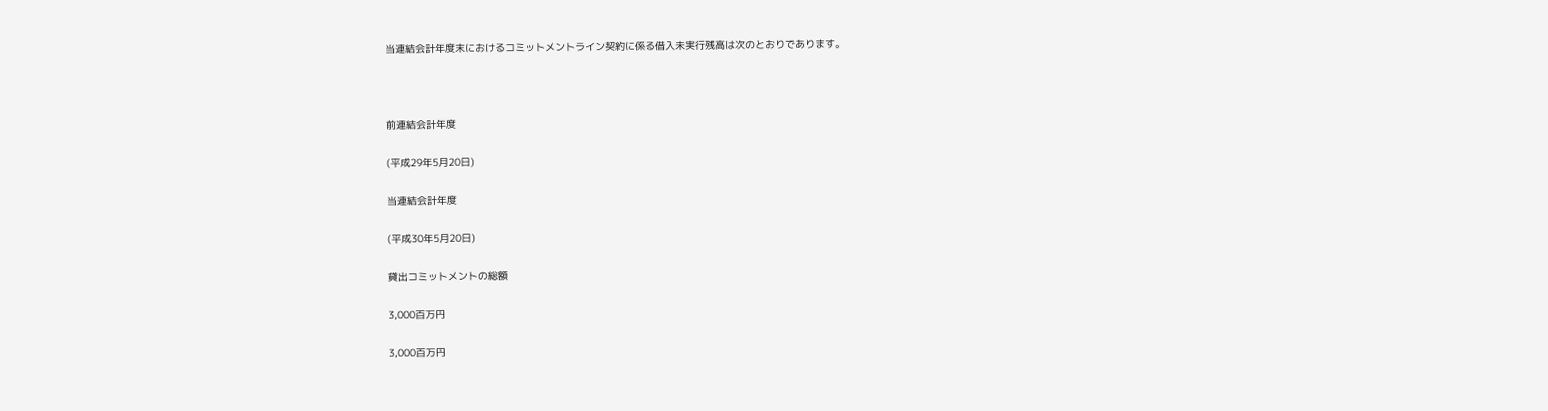当連結会計年度末におけるコミットメントライン契約に係る借入未実行残高は次のとおりであります。



前連結会計年度

(平成29年5月20日)

当連結会計年度

(平成30年5月20日)

貸出コミットメントの総額

3,000百万円

3,000百万円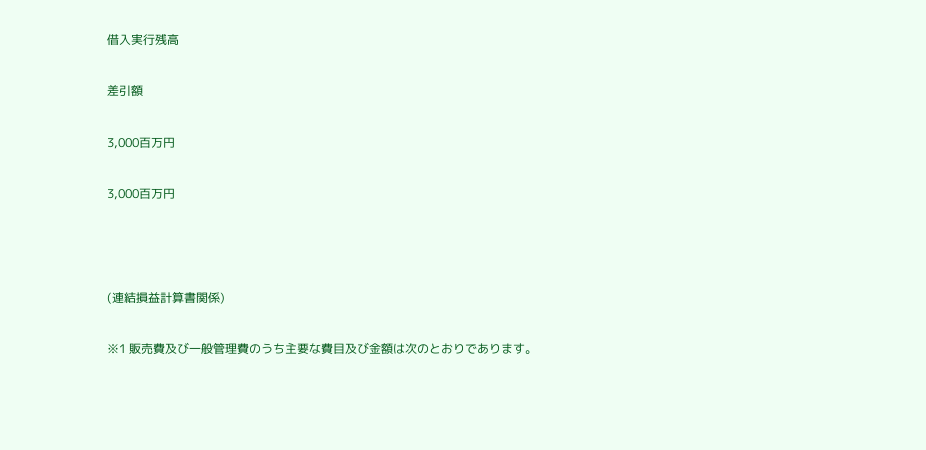借入実行残高

差引額

3,000百万円

3,000百万円



(連結損益計算書関係)

※1 販売費及び一般管理費のうち主要な費目及び金額は次のとおりであります。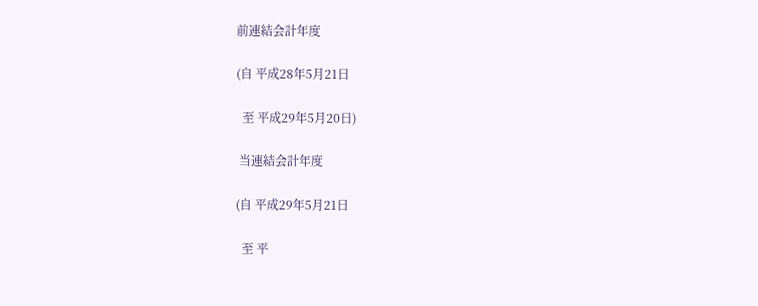前連結会計年度

(自 平成28年5月21日

  至 平成29年5月20日)

 当連結会計年度

(自 平成29年5月21日

  至 平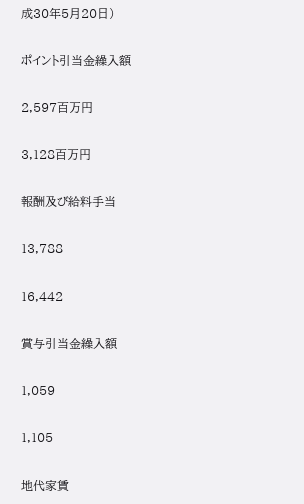成30年5月20日)

ポイント引当金繰入額

2,597百万円

3,128百万円

報酬及び給料手当

13,788

16,442

賞与引当金繰入額

1,059

1,105

地代家賃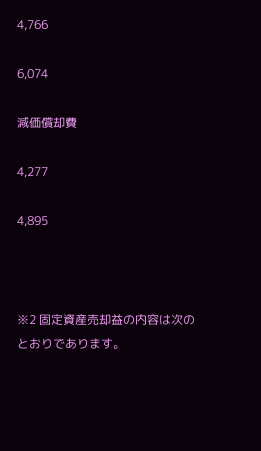4,766

6,074

減価償却費

4,277

4,895



※2 固定資産売却益の内容は次のとおりであります。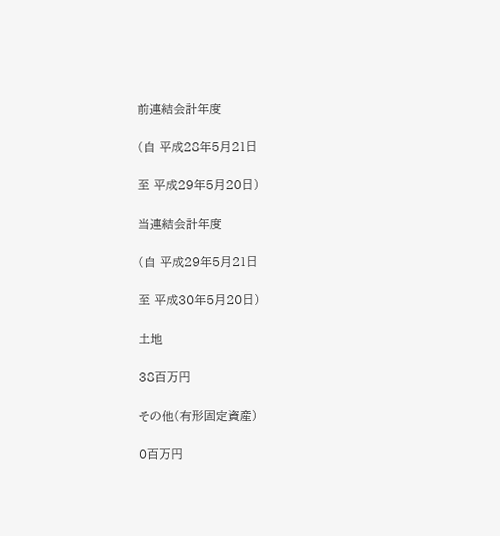前連結会計年度

(自 平成28年5月21日

至 平成29年5月20日)

当連結会計年度

(自 平成29年5月21日

至 平成30年5月20日)

土地

38百万円

その他(有形固定資産)

0百万円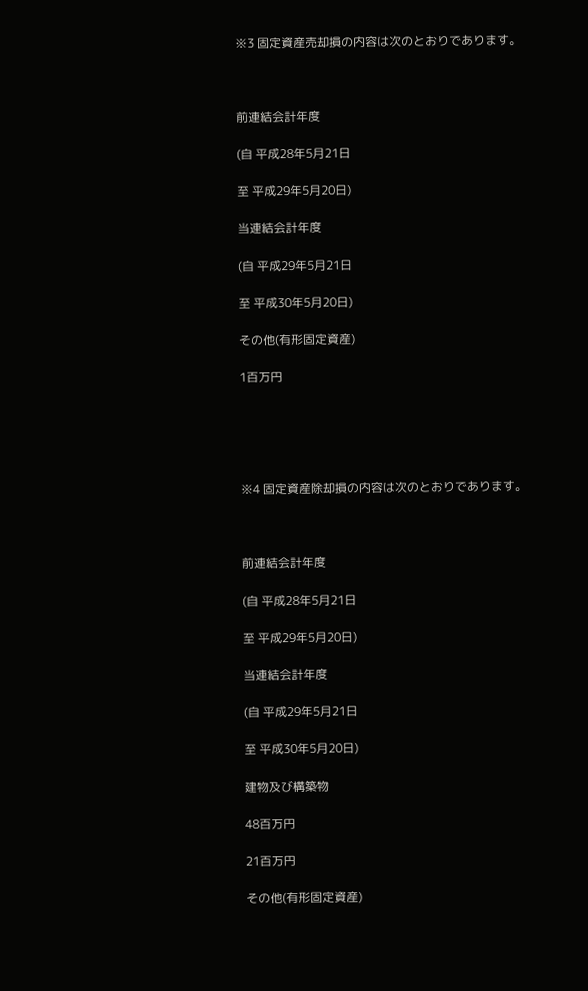※3 固定資産売却損の内容は次のとおりであります。



前連結会計年度

(自 平成28年5月21日

至 平成29年5月20日)

当連結会計年度

(自 平成29年5月21日

至 平成30年5月20日)

その他(有形固定資産)

1百万円





※4 固定資産除却損の内容は次のとおりであります。



前連結会計年度

(自 平成28年5月21日

至 平成29年5月20日)

当連結会計年度

(自 平成29年5月21日

至 平成30年5月20日)

建物及び構築物

48百万円

21百万円

その他(有形固定資産)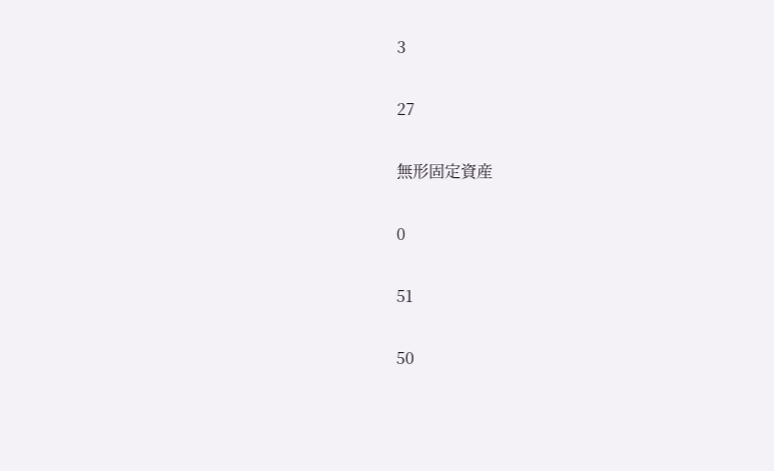3

27

無形固定資産

0

51

50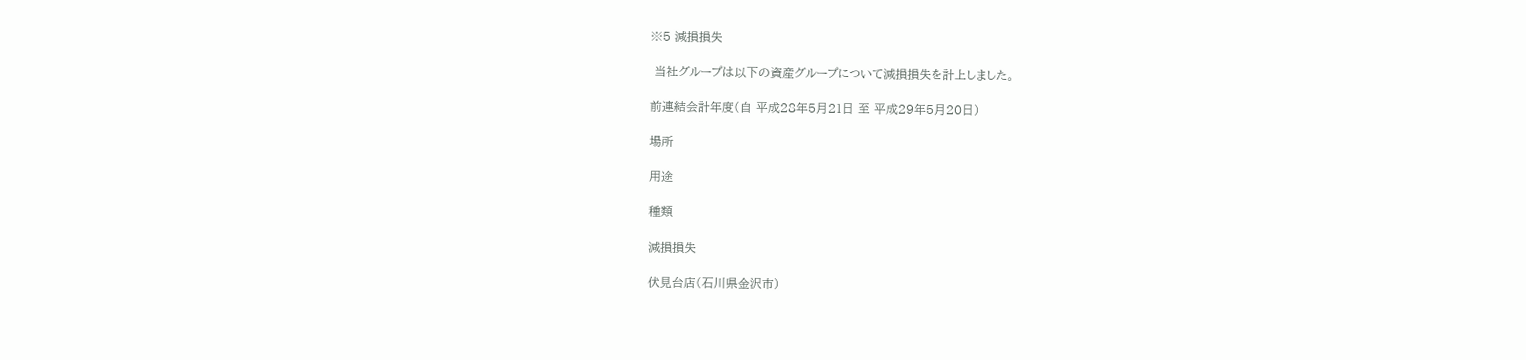※5 減損損失

 当社グループは以下の資産グループについて減損損失を計上しました。

前連結会計年度(自 平成28年5月21日 至 平成29年5月20日)

場所

用途

種類

減損損失

伏見台店(石川県金沢市)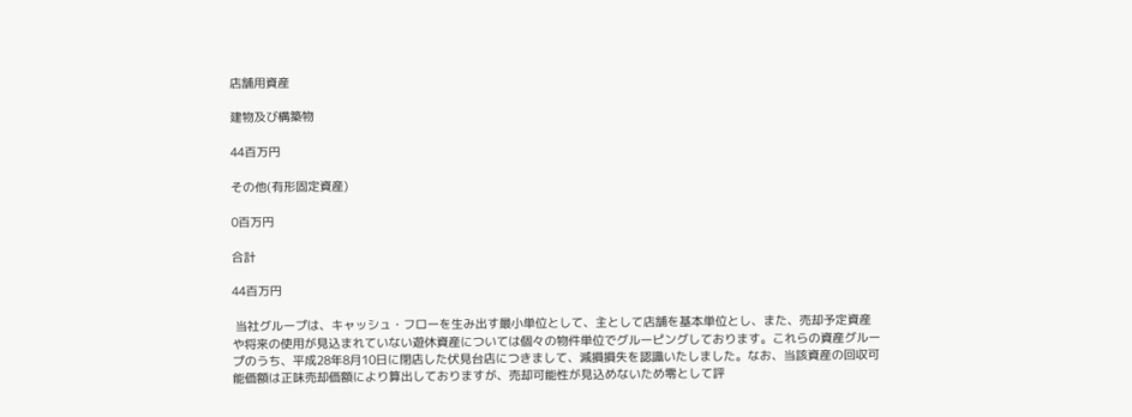店舗用資産

建物及び構築物

44百万円

その他(有形固定資産)

0百万円

合計

44百万円

 当社グループは、キャッシュ・フローを生み出す最小単位として、主として店舗を基本単位とし、また、売却予定資産や将来の使用が見込まれていない遊休資産については個々の物件単位でグルーピングしております。これらの資産グループのうち、平成28年8月10日に閉店した伏見台店につきまして、減損損失を認識いたしました。なお、当該資産の回収可能価額は正味売却価額により算出しておりますが、売却可能性が見込めないため零として評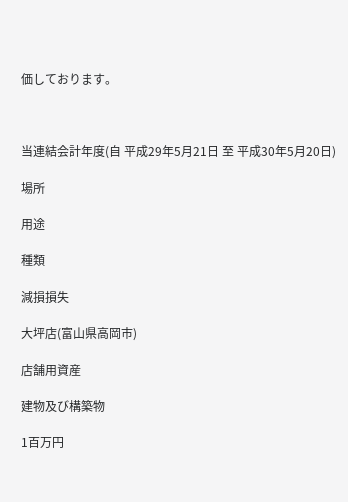価しております。



当連結会計年度(自 平成29年5月21日 至 平成30年5月20日)

場所

用途

種類

減損損失

大坪店(富山県高岡市)

店舗用資産

建物及び構築物

1百万円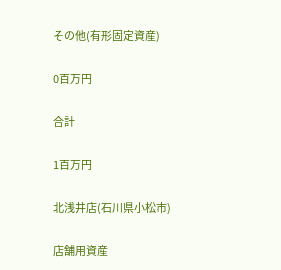その他(有形固定資産)

0百万円

合計

1百万円

北浅井店(石川県小松市)

店舗用資産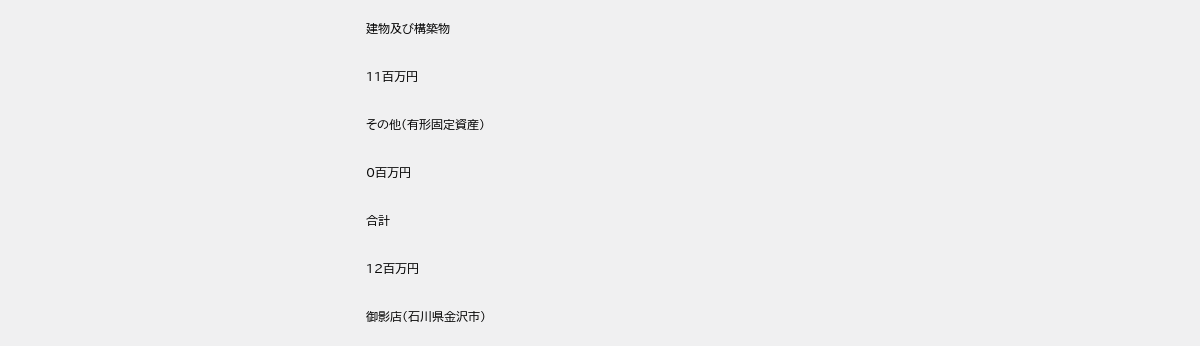建物及び構築物

11百万円

その他(有形固定資産)

0百万円

合計

12百万円

御影店(石川県金沢市)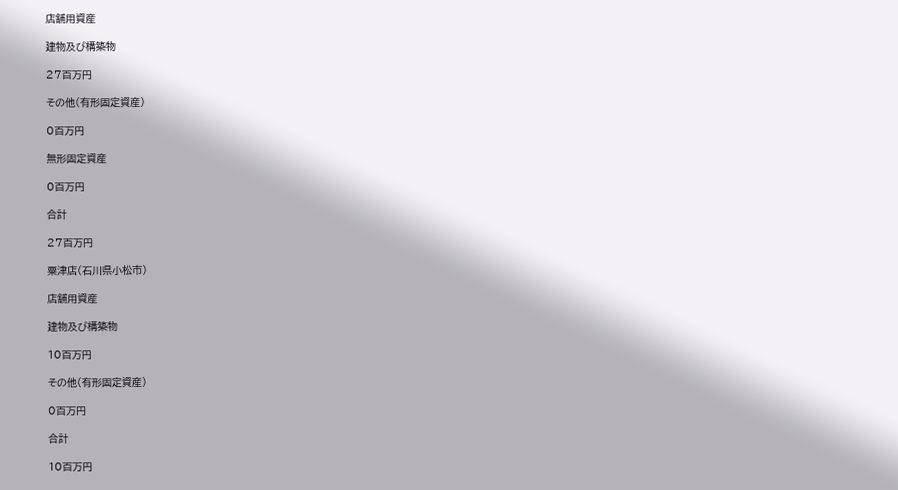店舗用資産

建物及び構築物

27百万円

その他(有形固定資産)

0百万円

無形固定資産

0百万円

合計

27百万円

粟津店(石川県小松市)

店舗用資産

建物及び構築物

10百万円

その他(有形固定資産)

0百万円

合計

10百万円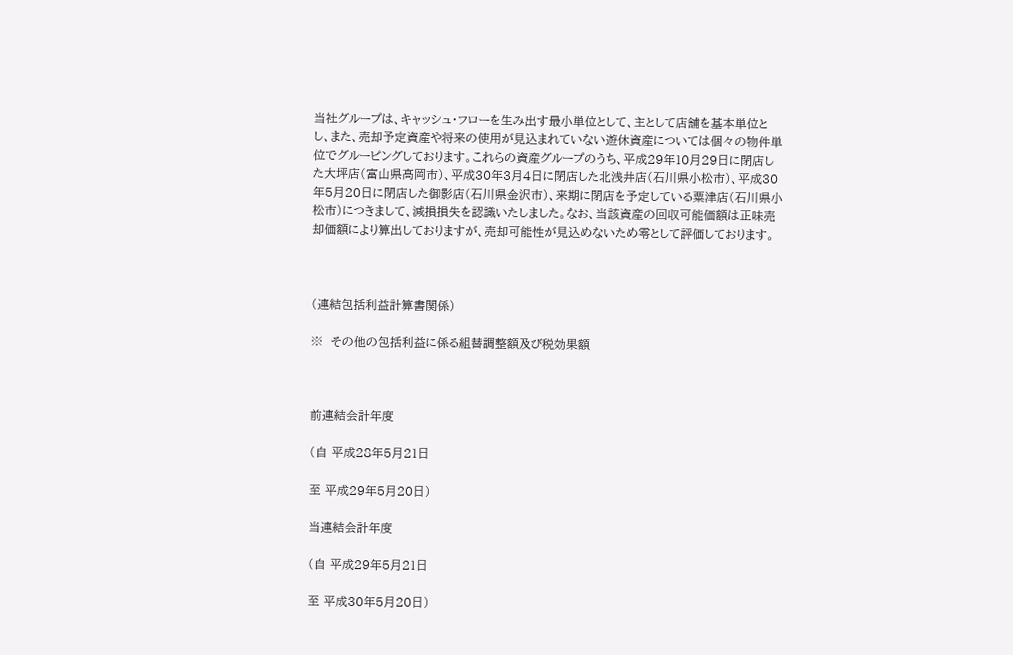当社グループは、キャッシュ・フローを生み出す最小単位として、主として店舗を基本単位とし、また、売却予定資産や将来の使用が見込まれていない遊休資産については個々の物件単位でグルーピングしております。これらの資産グループのうち、平成29年10月29日に閉店した大坪店(富山県高岡市)、平成30年3月4日に閉店した北浅井店(石川県小松市)、平成30年5月20日に閉店した御影店(石川県金沢市)、来期に閉店を予定している粟津店(石川県小松市)につきまして、減損損失を認識いたしました。なお、当該資産の回収可能価額は正味売却価額により算出しておりますが、売却可能性が見込めないため零として評価しております。



(連結包括利益計算書関係)

※  その他の包括利益に係る組替調整額及び税効果額



前連結会計年度

(自 平成28年5月21日

至 平成29年5月20日)

当連結会計年度

(自 平成29年5月21日

至 平成30年5月20日)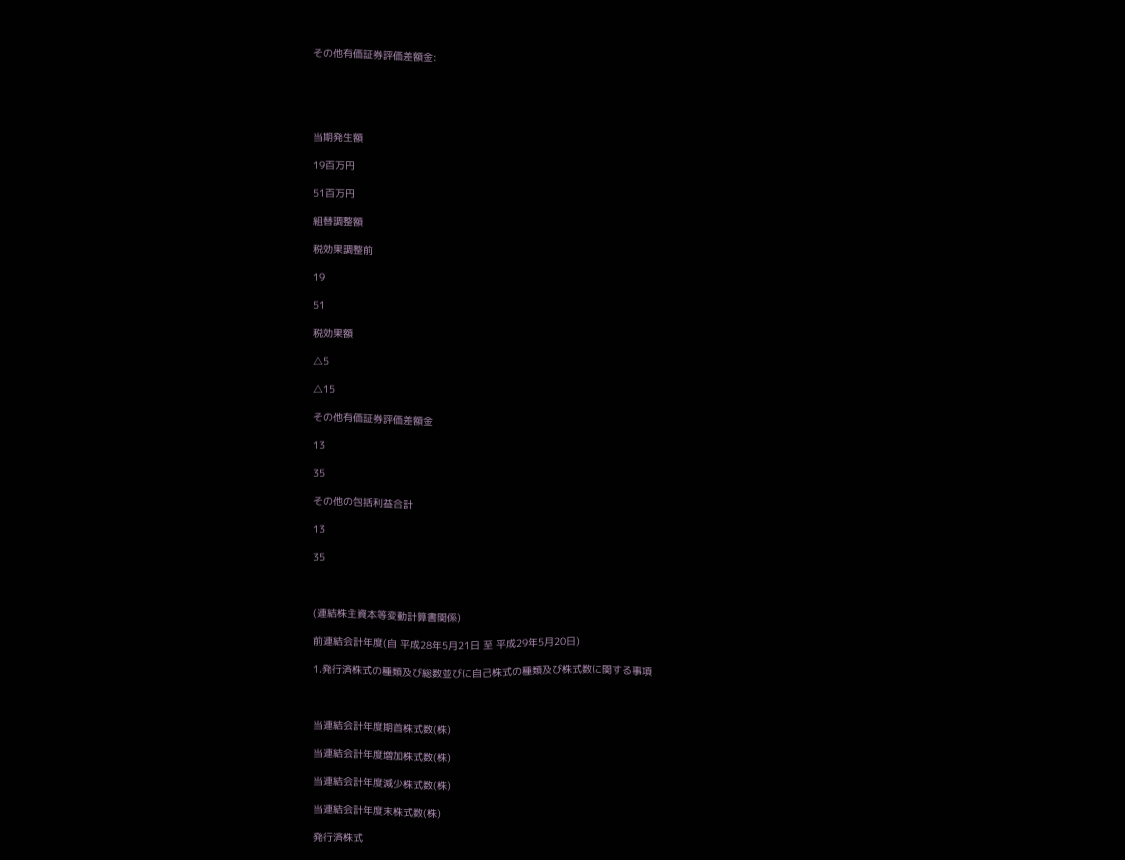その他有価証券評価差額金:





当期発生額

19百万円

51百万円

組替調整額

税効果調整前

19

51

税効果額

△5

△15

その他有価証券評価差額金

13

35

その他の包括利益合計

13

35



(連結株主資本等変動計算書関係)

前連結会計年度(自 平成28年5月21日 至 平成29年5月20日)

1.発行済株式の種類及び総数並びに自己株式の種類及び株式数に関する事項



当連結会計年度期首株式数(株)

当連結会計年度増加株式数(株)

当連結会計年度減少株式数(株)

当連結会計年度末株式数(株)

発行済株式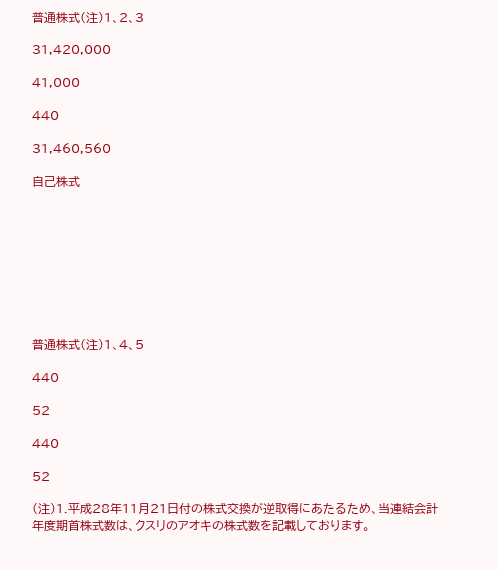普通株式(注)1、2、3

31,420,000

41,000

440

31,460,560

自己株式









普通株式(注)1、4、5

440

52

440

52

(注)1.平成28年11月21日付の株式交換が逆取得にあたるため、当連結会計年度期首株式数は、クスリのアオキの株式数を記載しております。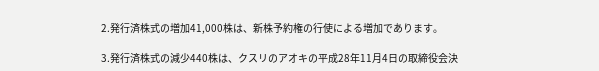2.発行済株式の増加41,000株は、新株予約権の行使による増加であります。

3.発行済株式の減少440株は、クスリのアオキの平成28年11月4日の取締役会決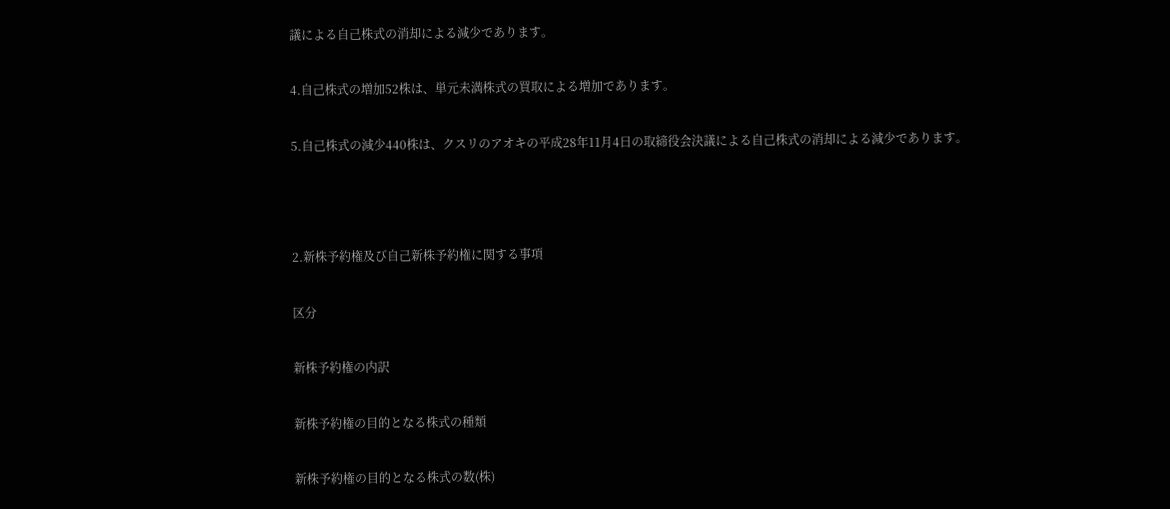議による自己株式の消却による減少であります。

4.自己株式の増加52株は、単元未満株式の買取による増加であります。

5.自己株式の減少440株は、クスリのアオキの平成28年11月4日の取締役会決議による自己株式の消却による減少であります。



2.新株予約権及び自己新株予約権に関する事項

区分

新株予約権の内訳

新株予約権の目的となる株式の種類

新株予約権の目的となる株式の数(株)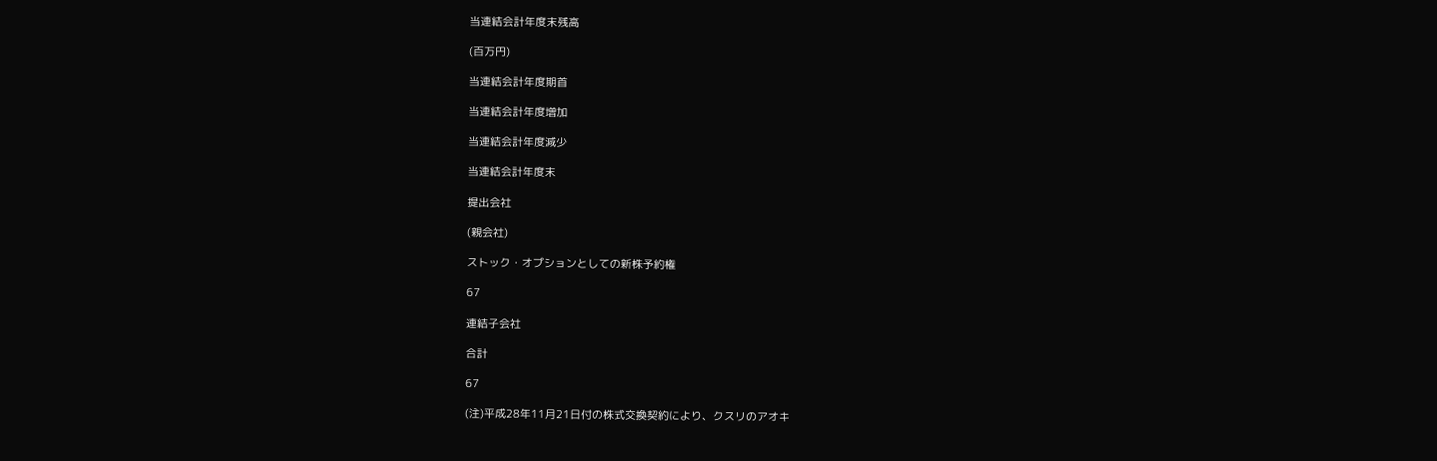当連結会計年度末残高

(百万円)

当連結会計年度期首

当連結会計年度増加

当連結会計年度減少

当連結会計年度末

提出会社

(親会社)

ストック・オプションとしての新株予約権

67

連結子会社

合計

67

(注)平成28年11月21日付の株式交換契約により、クスリのアオキ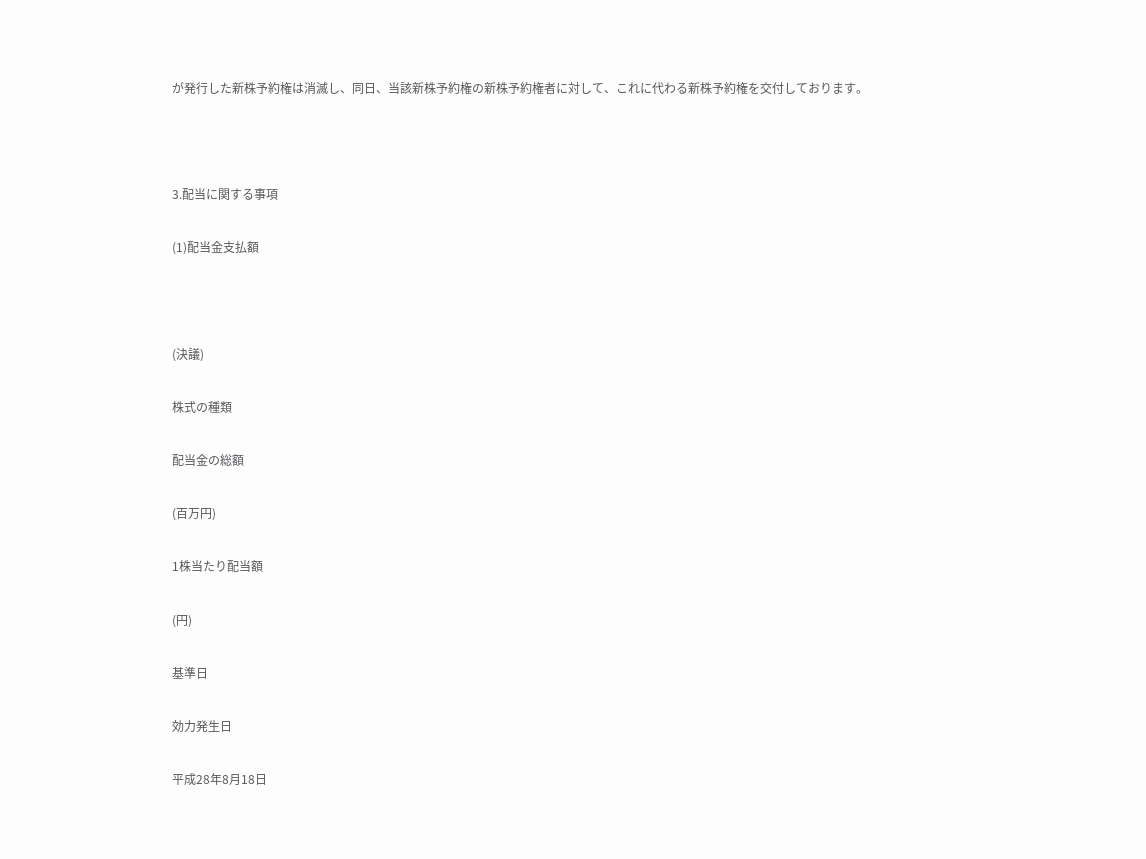が発行した新株予約権は消滅し、同日、当該新株予約権の新株予約権者に対して、これに代わる新株予約権を交付しております。



3.配当に関する事項

(1)配当金支払額



(決議)

株式の種類

配当金の総額

(百万円)

1株当たり配当額

(円)

基準日

効力発生日

平成28年8月18日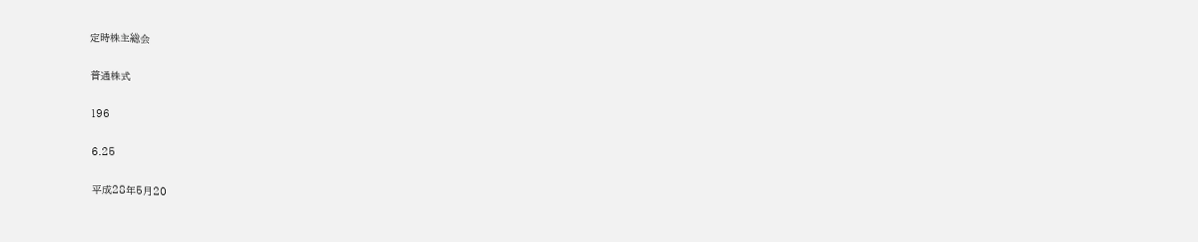定時株主総会

普通株式

196

6.25

平成28年5月20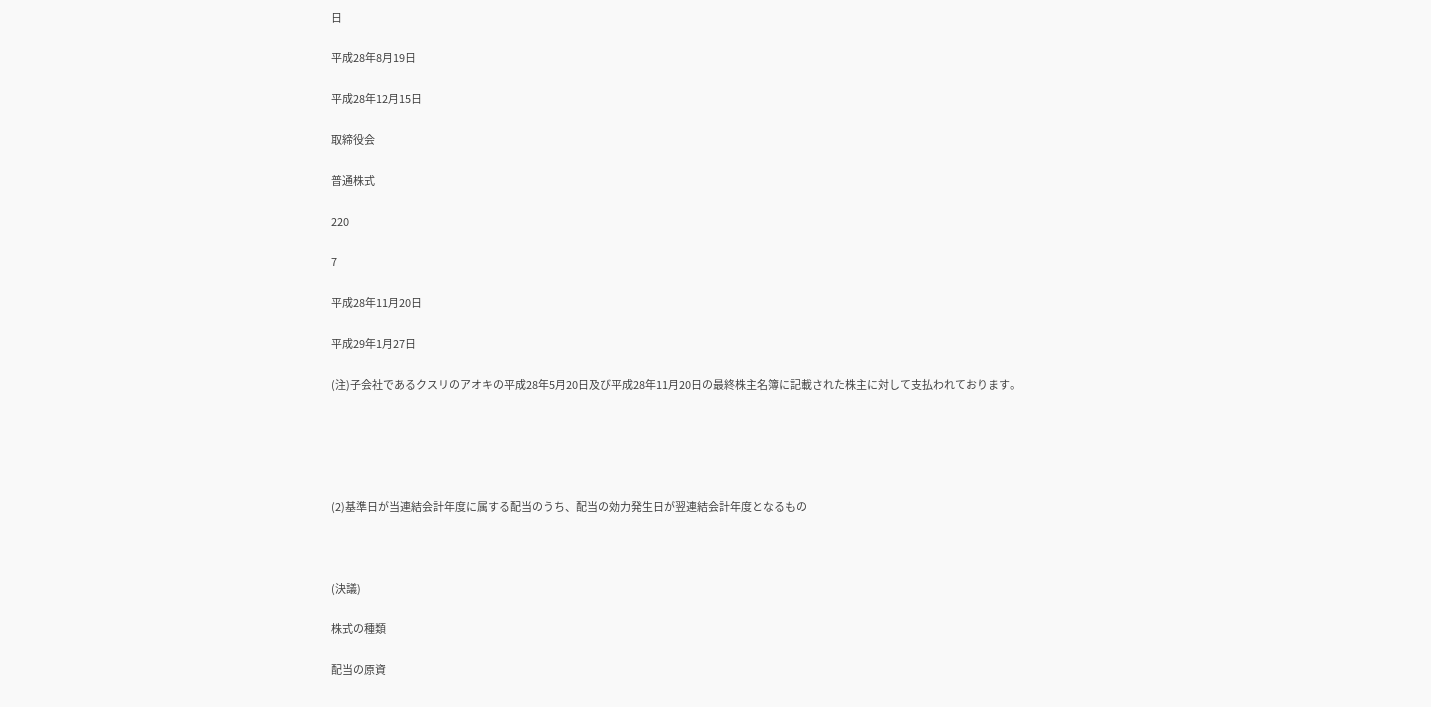日

平成28年8月19日

平成28年12月15日

取締役会

普通株式

220

7

平成28年11月20日

平成29年1月27日

(注)子会社であるクスリのアオキの平成28年5月20日及び平成28年11月20日の最終株主名簿に記載された株主に対して支払われております。





(2)基準日が当連結会計年度に属する配当のうち、配当の効力発生日が翌連結会計年度となるもの



(決議)

株式の種類

配当の原資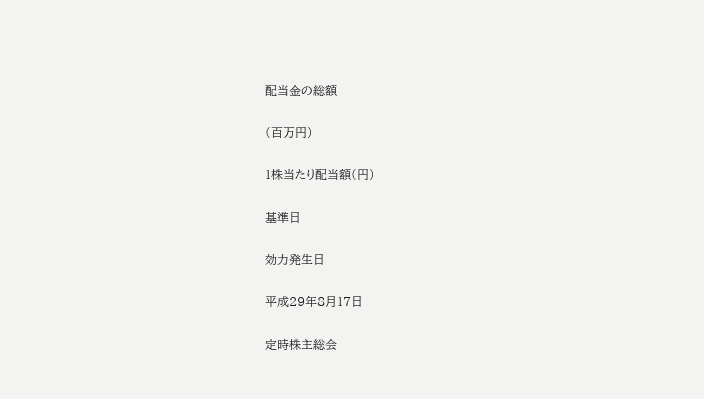配当金の総額

(百万円)

1株当たり配当額(円)

基準日

効力発生日

平成29年8月17日

定時株主総会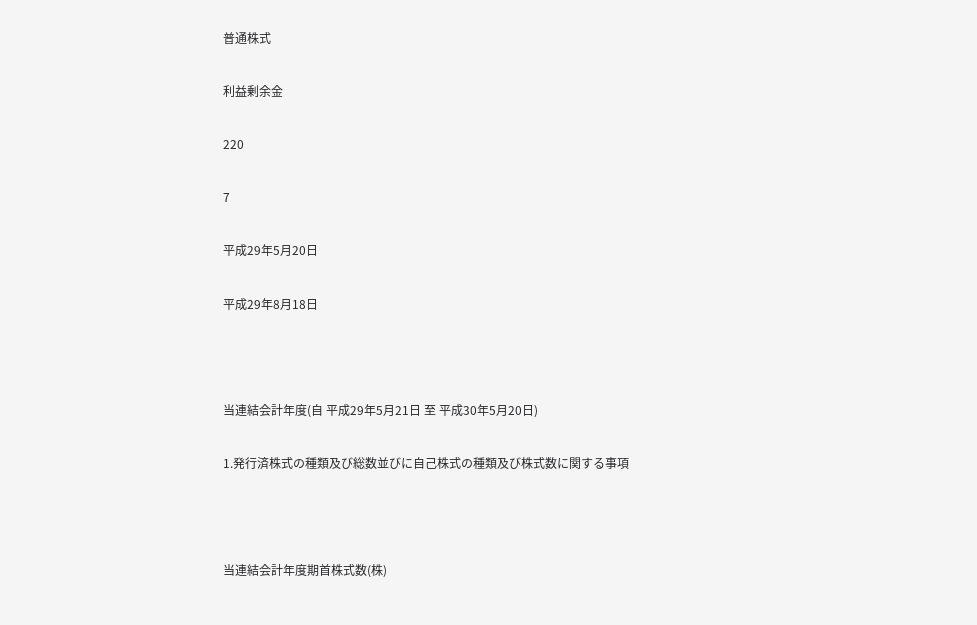普通株式

利益剰余金

220

7

平成29年5月20日

平成29年8月18日



当連結会計年度(自 平成29年5月21日 至 平成30年5月20日)

1.発行済株式の種類及び総数並びに自己株式の種類及び株式数に関する事項



当連結会計年度期首株式数(株)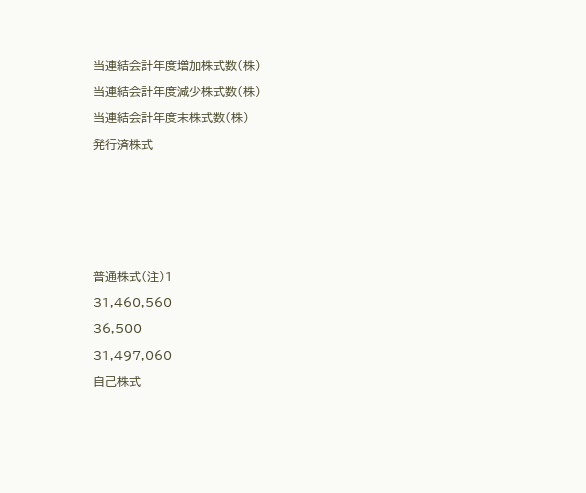当連結会計年度増加株式数(株)

当連結会計年度減少株式数(株)

当連結会計年度末株式数(株)

発行済株式









普通株式(注)1

31,460,560

36,500

31,497,060

自己株式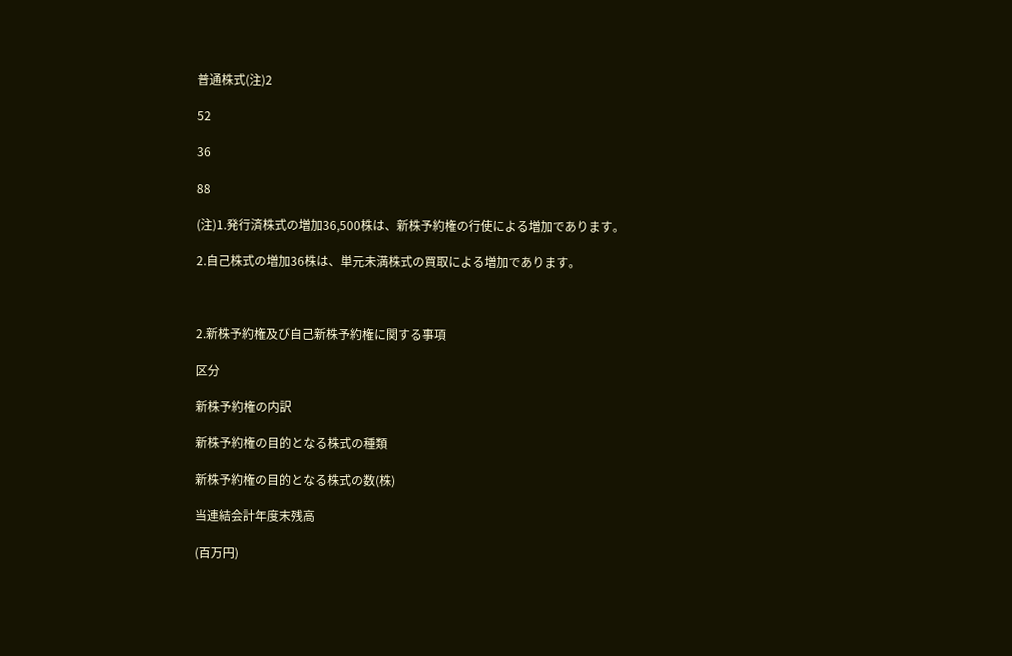普通株式(注)2

52

36

88

(注)1.発行済株式の増加36,500株は、新株予約権の行使による増加であります。

2.自己株式の増加36株は、単元未満株式の買取による増加であります。



2.新株予約権及び自己新株予約権に関する事項

区分

新株予約権の内訳

新株予約権の目的となる株式の種類

新株予約権の目的となる株式の数(株)

当連結会計年度末残高

(百万円)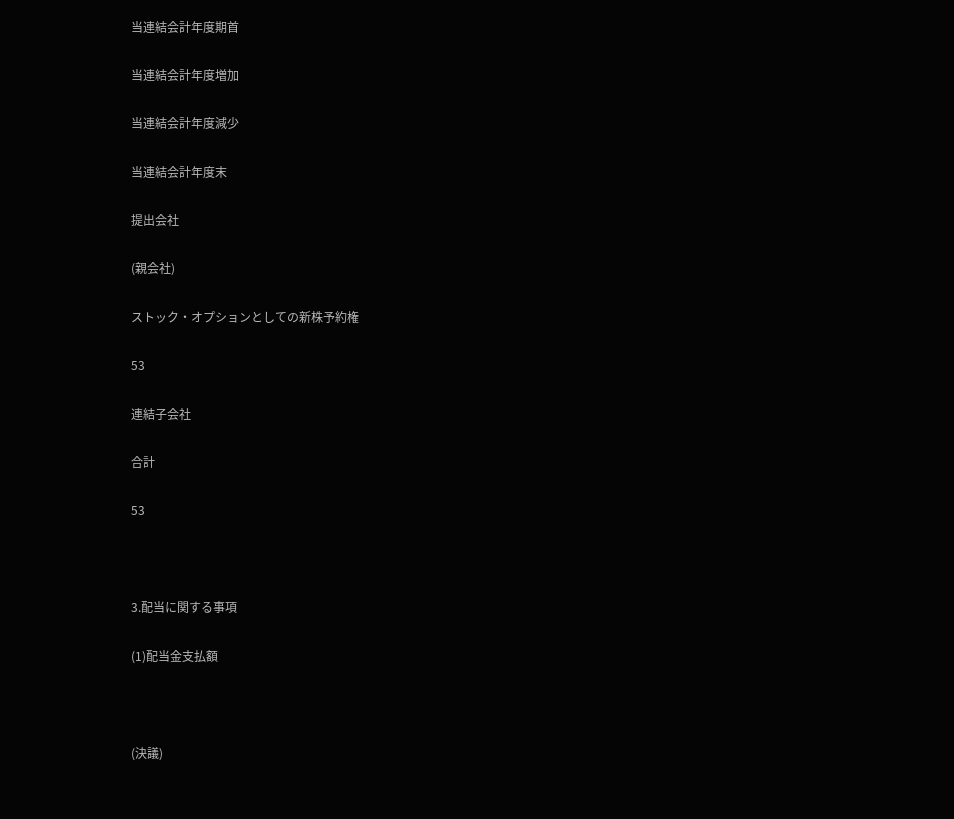当連結会計年度期首

当連結会計年度増加

当連結会計年度減少

当連結会計年度末

提出会社

(親会社)

ストック・オプションとしての新株予約権

53

連結子会社

合計

53



3.配当に関する事項

(1)配当金支払額



(決議)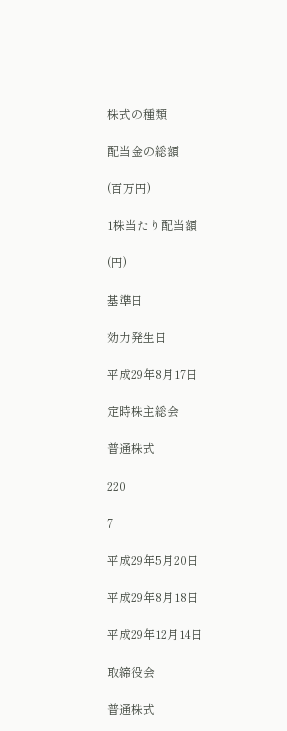株式の種類

配当金の総額

(百万円)

1株当たり配当額

(円)

基準日

効力発生日

平成29年8月17日

定時株主総会

普通株式

220

7

平成29年5月20日

平成29年8月18日

平成29年12月14日

取締役会

普通株式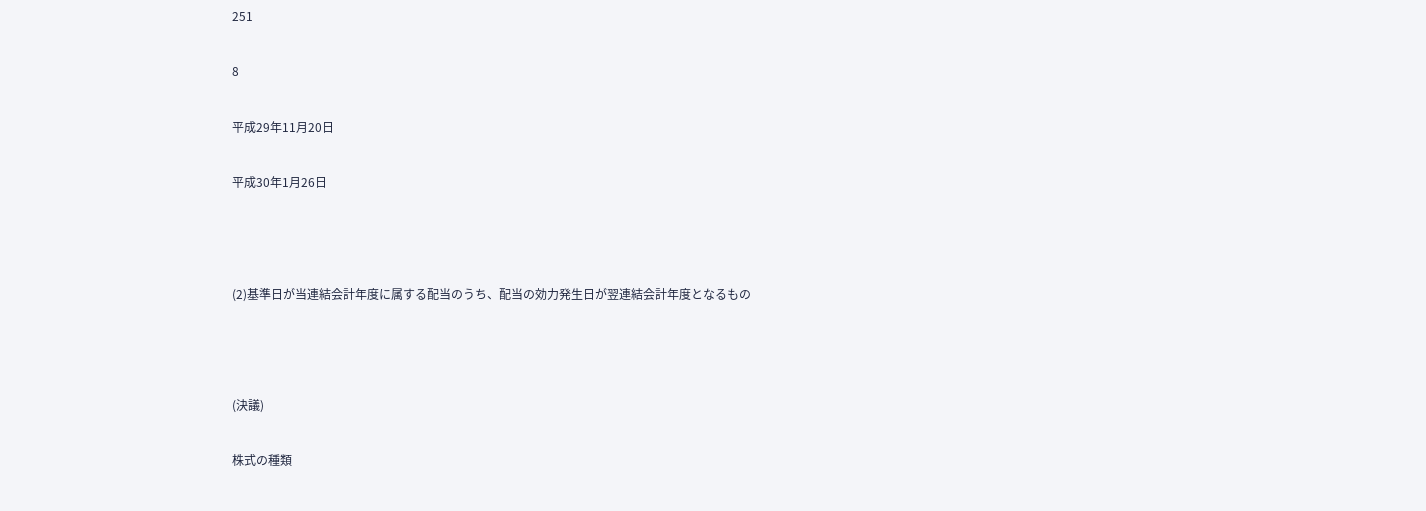251

8

平成29年11月20日

平成30年1月26日



(2)基準日が当連結会計年度に属する配当のうち、配当の効力発生日が翌連結会計年度となるもの



(決議)

株式の種類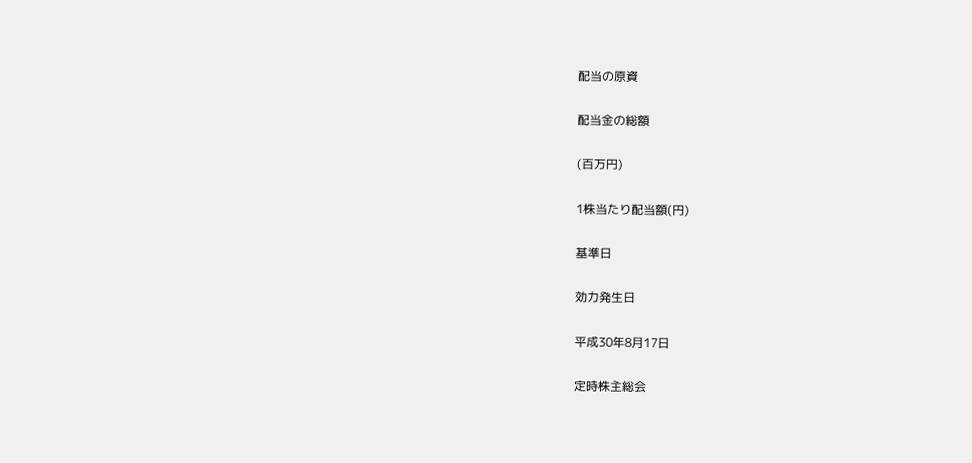配当の原資

配当金の総額

(百万円)

1株当たり配当額(円)

基準日

効力発生日

平成30年8月17日

定時株主総会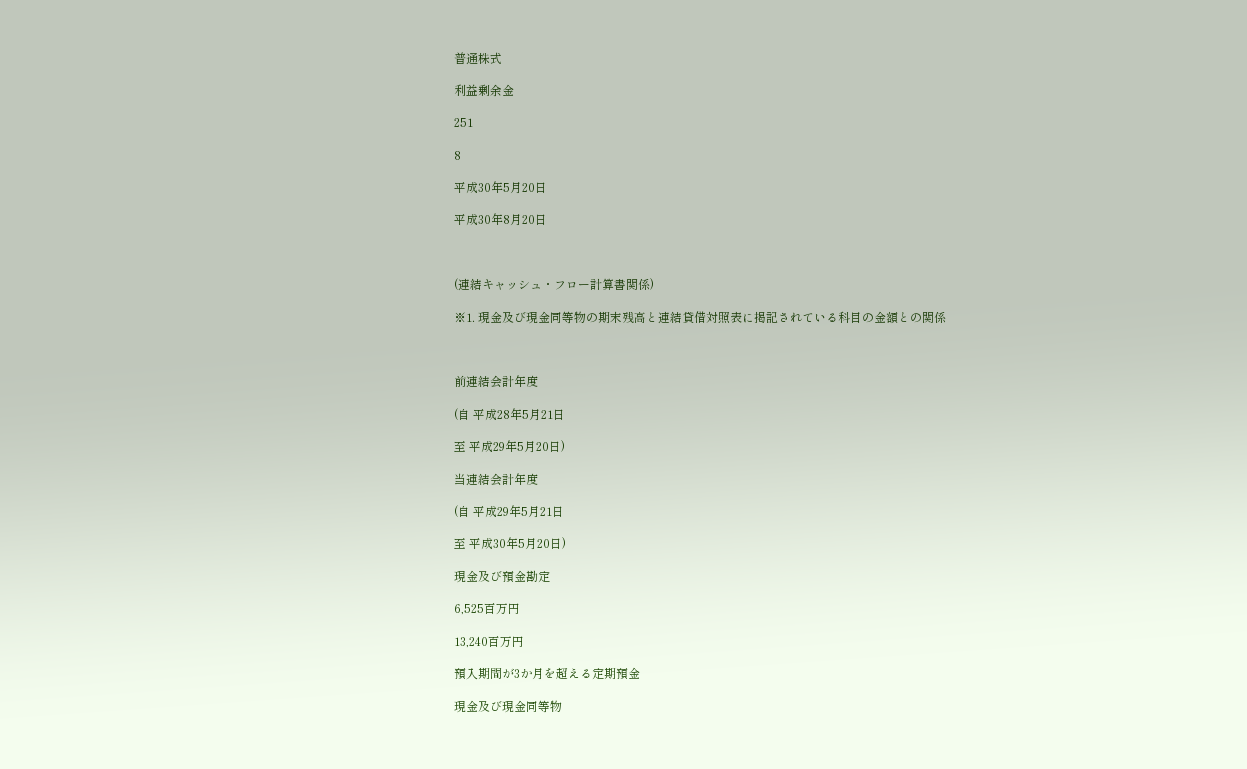普通株式

利益剰余金

251

8

平成30年5月20日

平成30年8月20日



(連結キャッシュ・フロー計算書関係)

※1. 現金及び現金同等物の期末残高と連結貸借対照表に掲記されている科目の金額との関係



前連結会計年度

(自 平成28年5月21日

至 平成29年5月20日)

当連結会計年度

(自 平成29年5月21日

至 平成30年5月20日)

現金及び預金勘定

6,525百万円

13,240百万円

預入期間が3か月を超える定期預金

現金及び現金同等物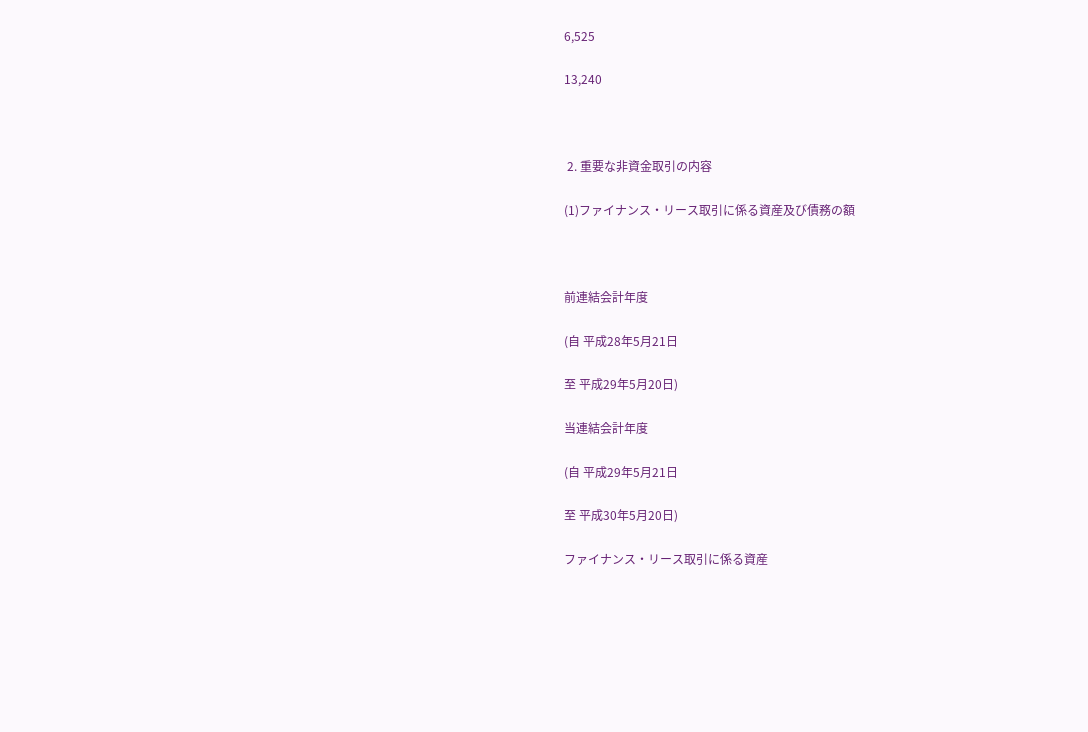6,525

13,240



 2. 重要な非資金取引の内容

(1)ファイナンス・リース取引に係る資産及び債務の額



前連結会計年度

(自 平成28年5月21日

至 平成29年5月20日)

当連結会計年度

(自 平成29年5月21日

至 平成30年5月20日)

ファイナンス・リース取引に係る資産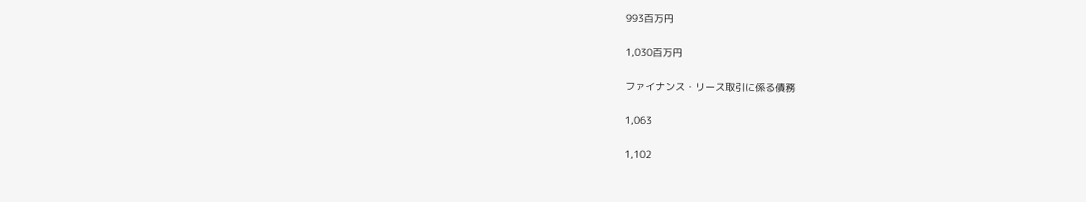993百万円

1,030百万円

ファイナンス・リース取引に係る債務

1,063

1,102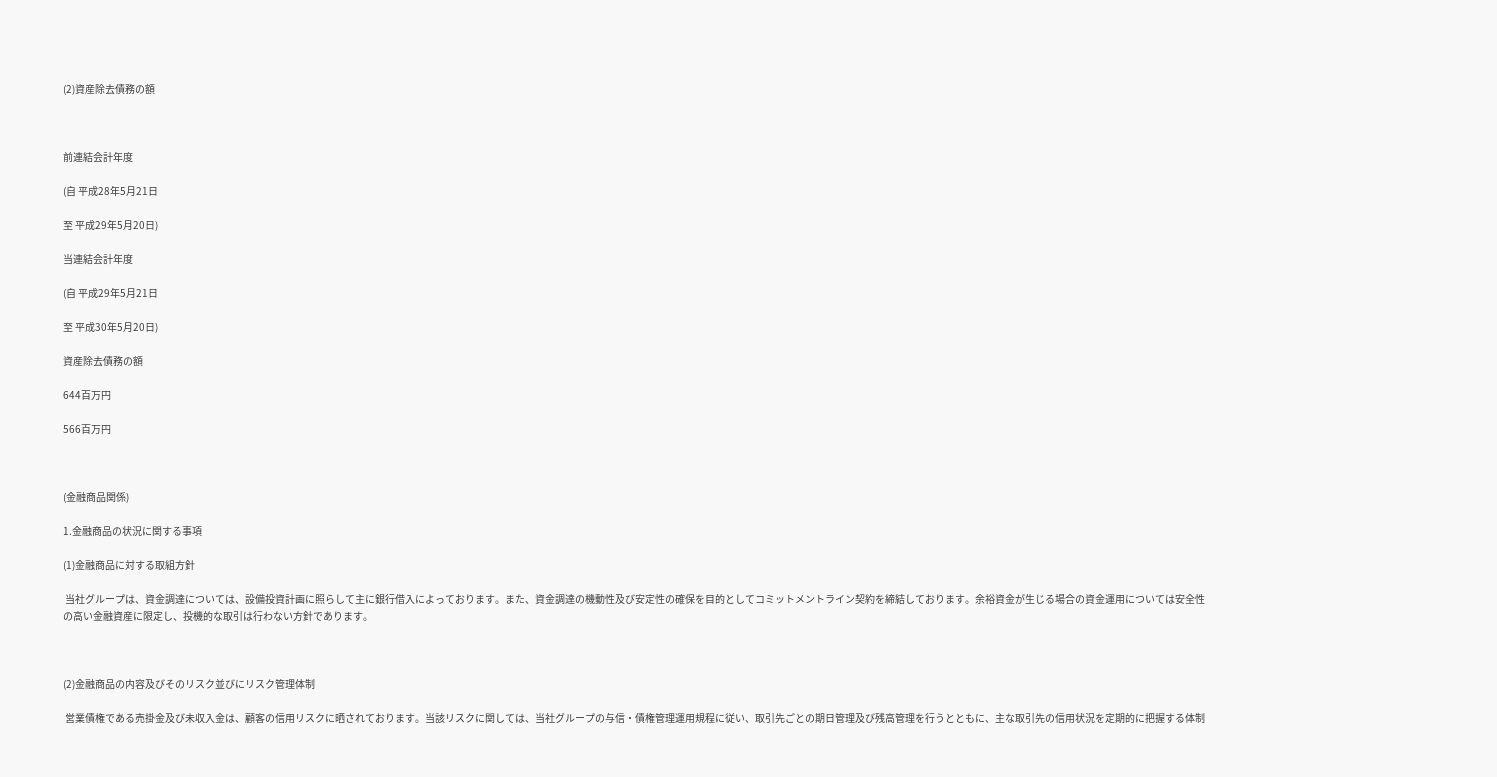(2)資産除去債務の額



前連結会計年度

(自 平成28年5月21日

至 平成29年5月20日)

当連結会計年度

(自 平成29年5月21日

至 平成30年5月20日)

資産除去債務の額

644百万円

566百万円



(金融商品関係)

1.金融商品の状況に関する事項

(1)金融商品に対する取組方針

 当社グループは、資金調達については、設備投資計画に照らして主に銀行借入によっております。また、資金調達の機動性及び安定性の確保を目的としてコミットメントライン契約を締結しております。余裕資金が生じる場合の資金運用については安全性の高い金融資産に限定し、投機的な取引は行わない方針であります。



(2)金融商品の内容及びそのリスク並びにリスク管理体制

 営業債権である売掛金及び未収入金は、顧客の信用リスクに晒されております。当該リスクに関しては、当社グループの与信・債権管理運用規程に従い、取引先ごとの期日管理及び残高管理を行うとともに、主な取引先の信用状況を定期的に把握する体制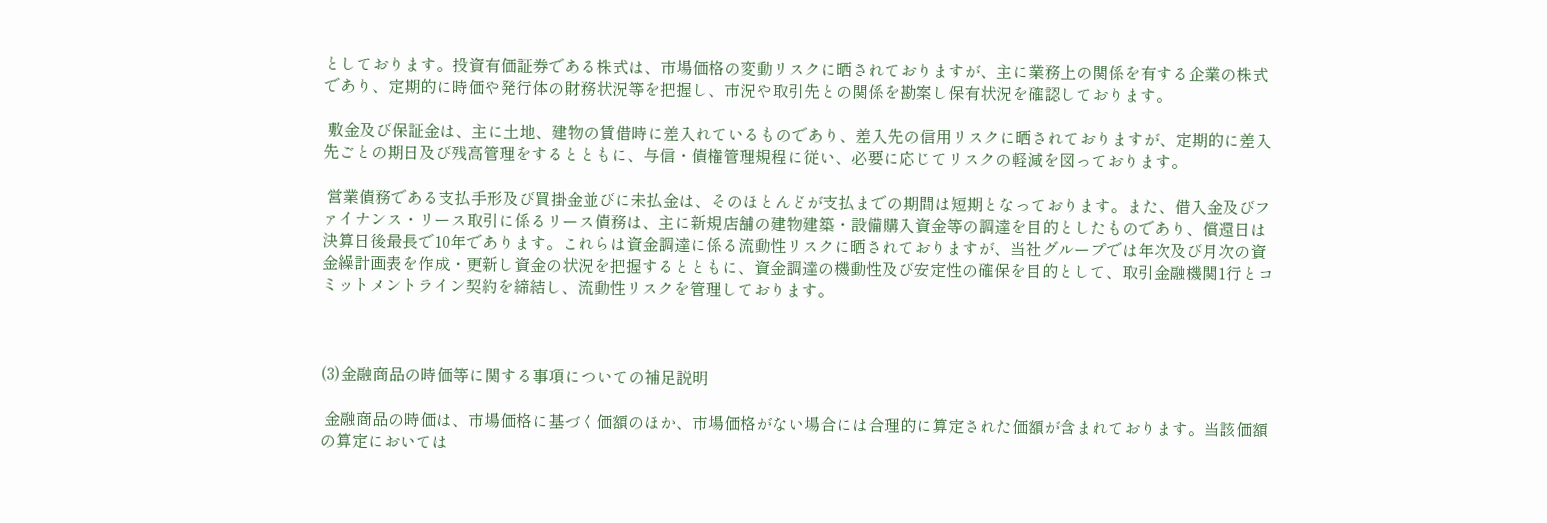としております。投資有価証券である株式は、市場価格の変動リスクに晒されておりますが、主に業務上の関係を有する企業の株式であり、定期的に時価や発行体の財務状況等を把握し、市況や取引先との関係を勘案し保有状況を確認しております。

 敷金及び保証金は、主に土地、建物の賃借時に差入れているものであり、差入先の信用リスクに晒されておりますが、定期的に差入先ごとの期日及び残高管理をするとともに、与信・債権管理規程に従い、必要に応じてリスクの軽減を図っております。

 営業債務である支払手形及び買掛金並びに未払金は、そのほとんどが支払までの期間は短期となっております。また、借入金及びファイナンス・リース取引に係るリース債務は、主に新規店舗の建物建築・設備購入資金等の調達を目的としたものであり、償還日は決算日後最長で10年であります。これらは資金調達に係る流動性リスクに晒されておりますが、当社グループでは年次及び月次の資金繰計画表を作成・更新し資金の状況を把握するとともに、資金調達の機動性及び安定性の確保を目的として、取引金融機関1行とコミットメントライン契約を締結し、流動性リスクを管理しております。



(3)金融商品の時価等に関する事項についての補足説明

 金融商品の時価は、市場価格に基づく価額のほか、市場価格がない場合には合理的に算定された価額が含まれております。当該価額の算定においては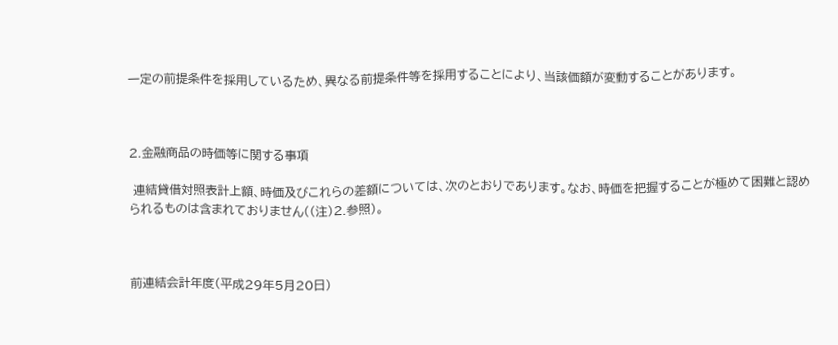一定の前提条件を採用しているため、異なる前提条件等を採用することにより、当該価額が変動することがあります。



2.金融商品の時価等に関する事項

 連結貸借対照表計上額、時価及びこれらの差額については、次のとおりであります。なお、時価を把握することが極めて困難と認められるものは含まれておりません((注)2.参照)。



前連結会計年度(平成29年5月20日)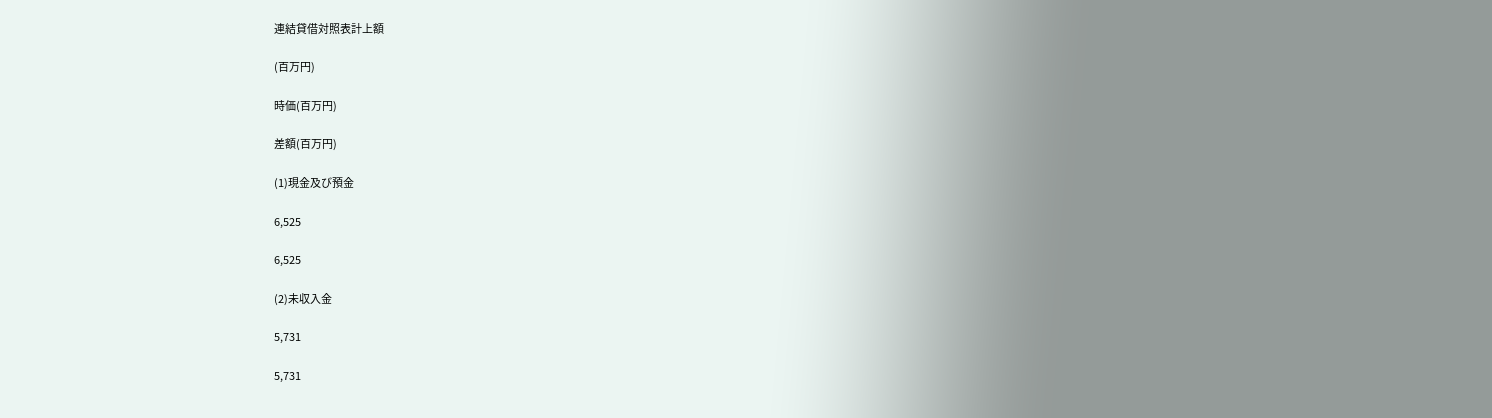連結貸借対照表計上額

(百万円)

時価(百万円)

差額(百万円)

(1)現金及び預金

6,525

6,525

(2)未収入金

5,731

5,731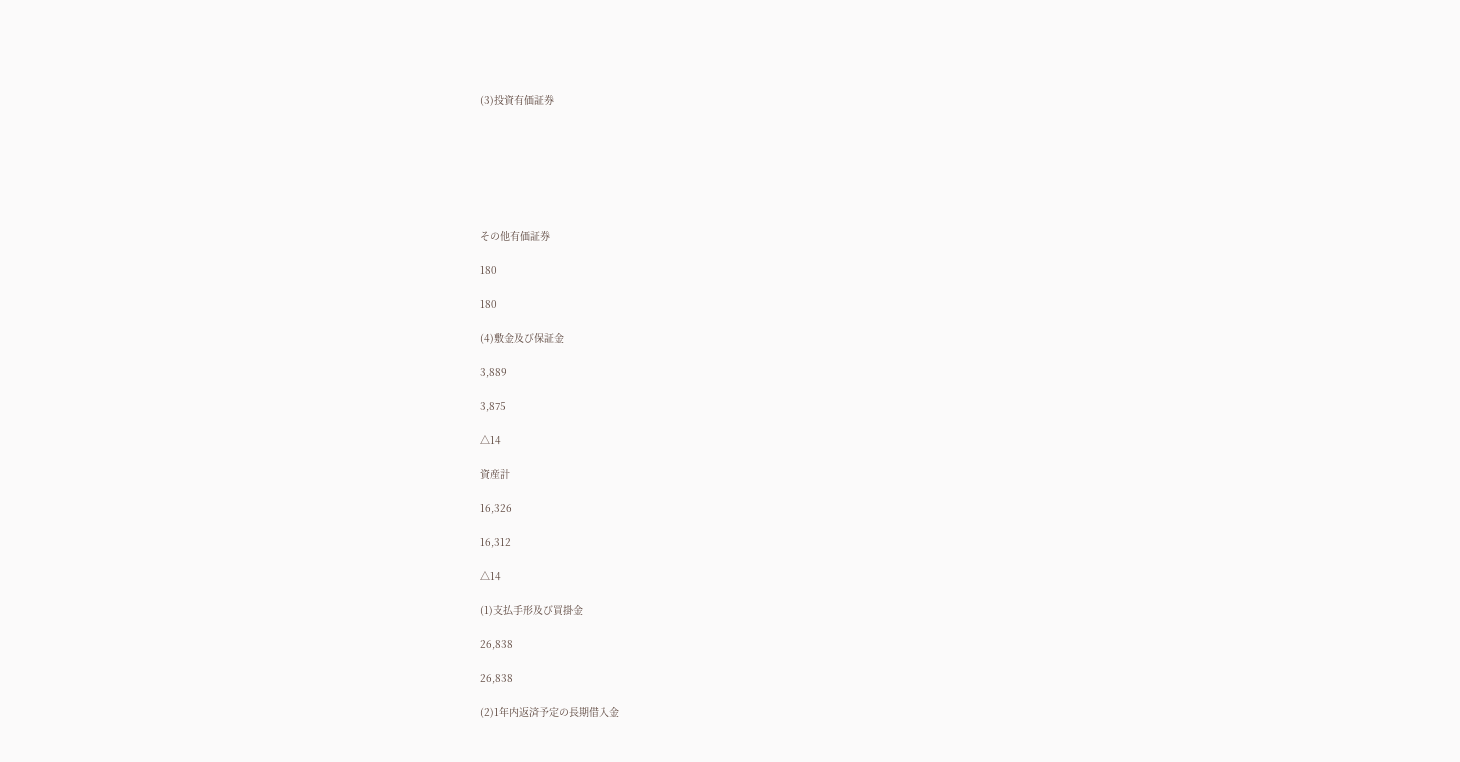(3)投資有価証券







その他有価証券

180

180

(4)敷金及び保証金

3,889

3,875

△14

資産計

16,326

16,312

△14

(1)支払手形及び買掛金

26,838

26,838

(2)1年内返済予定の長期借入金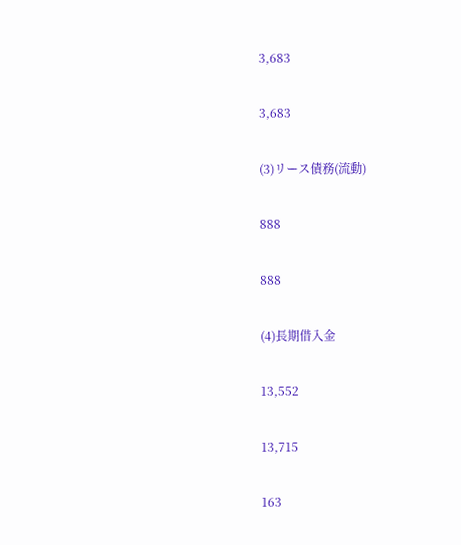3,683

3,683

(3)リース債務(流動)

888

888

(4)長期借入金

13,552

13,715

163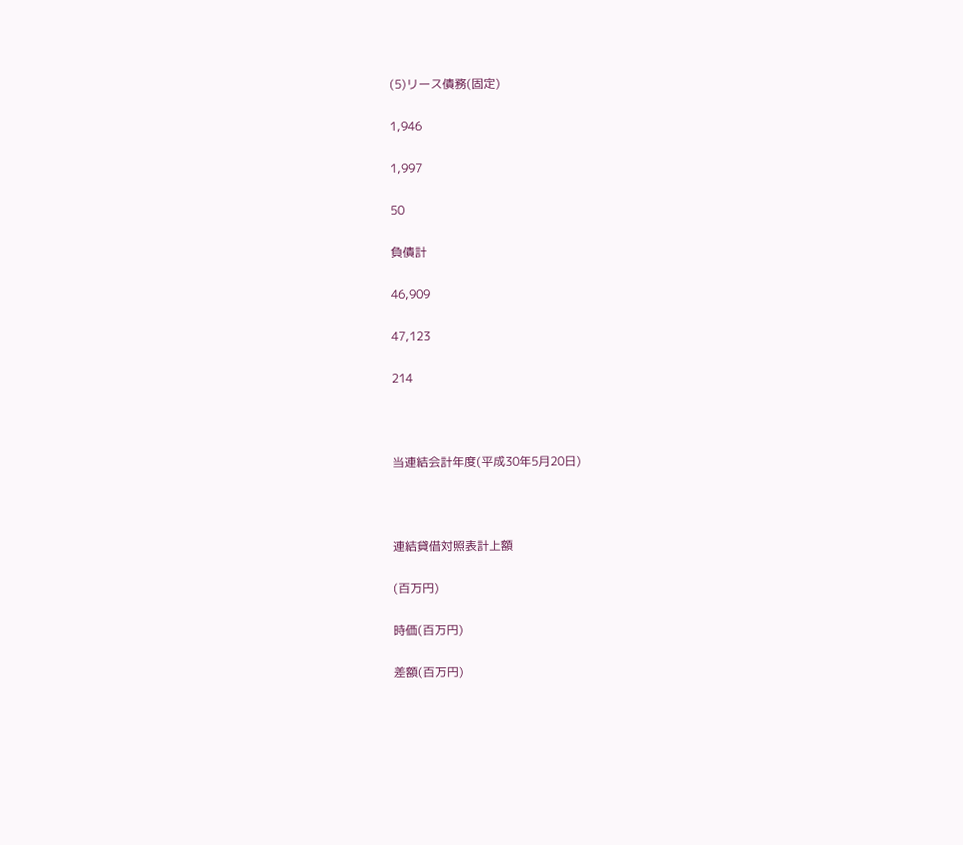(5)リース債務(固定)

1,946

1,997

50

負債計

46,909

47,123

214



当連結会計年度(平成30年5月20日)



連結貸借対照表計上額

(百万円)

時価(百万円)

差額(百万円)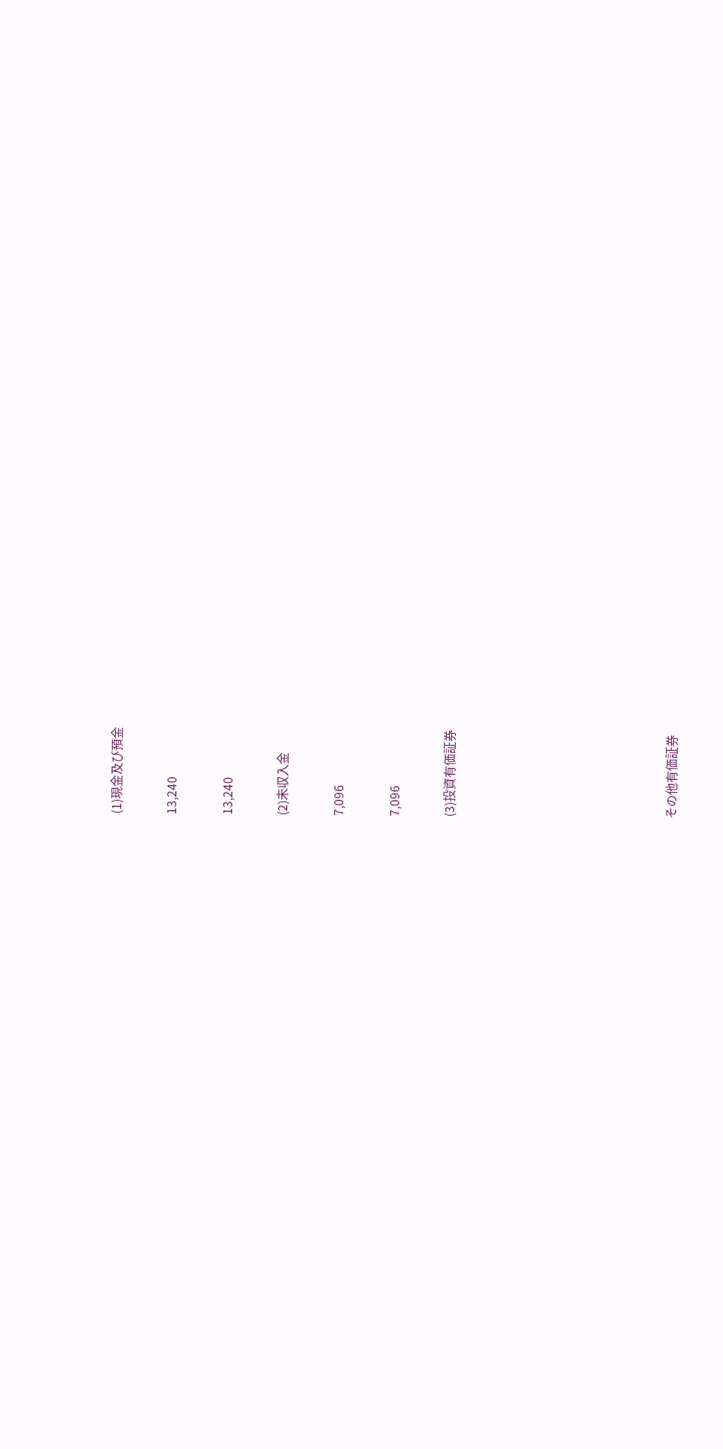(1)現金及び預金

13,240

13,240

(2)未収入金

7,096

7,096

(3)投資有価証券







その他有価証券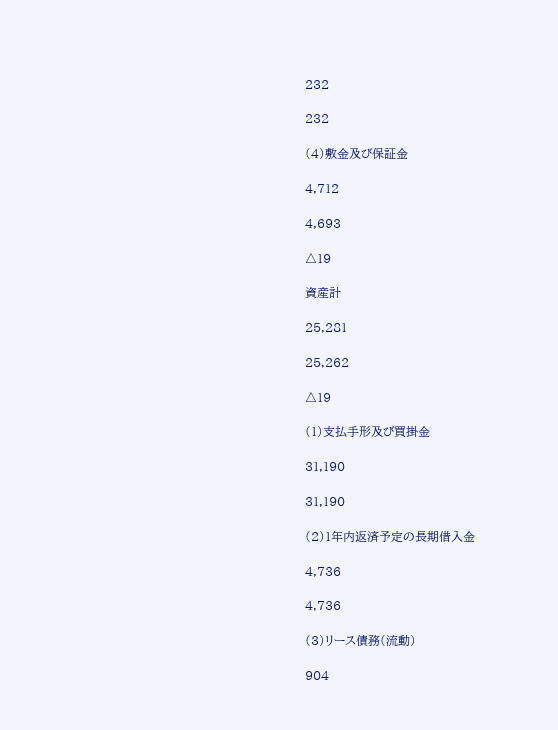232

232

(4)敷金及び保証金

4,712

4,693

△19

資産計

25,281

25,262

△19

(1)支払手形及び買掛金

31,190

31,190

(2)1年内返済予定の長期借入金

4,736

4,736

(3)リース債務(流動)

904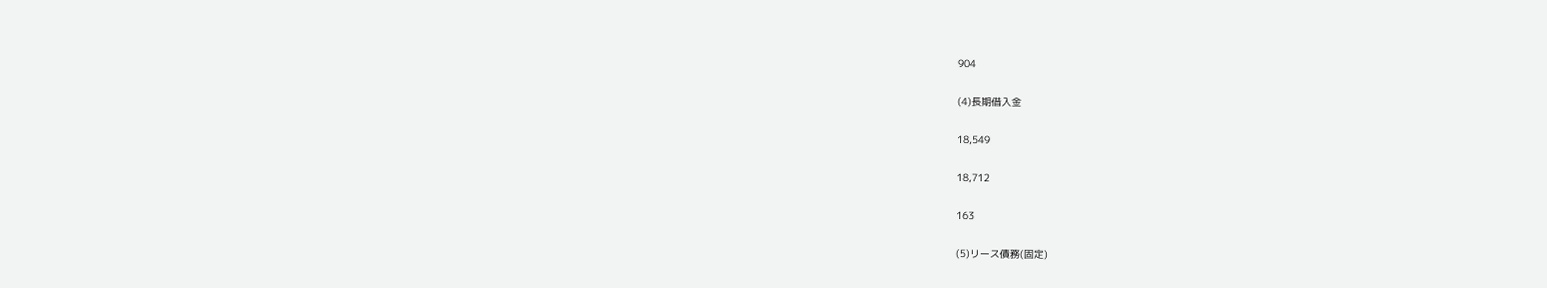904

(4)長期借入金

18,549

18,712

163

(5)リース債務(固定)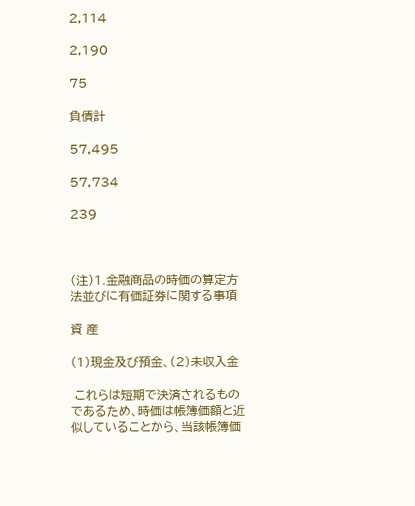2,114

2,190

75

負債計

57,495

57,734

239



(注)1.金融商品の時価の算定方法並びに有価証券に関する事項

資 産

(1)現金及び預金、(2)未収入金

 これらは短期で決済されるものであるため、時価は帳簿価額と近似していることから、当該帳簿価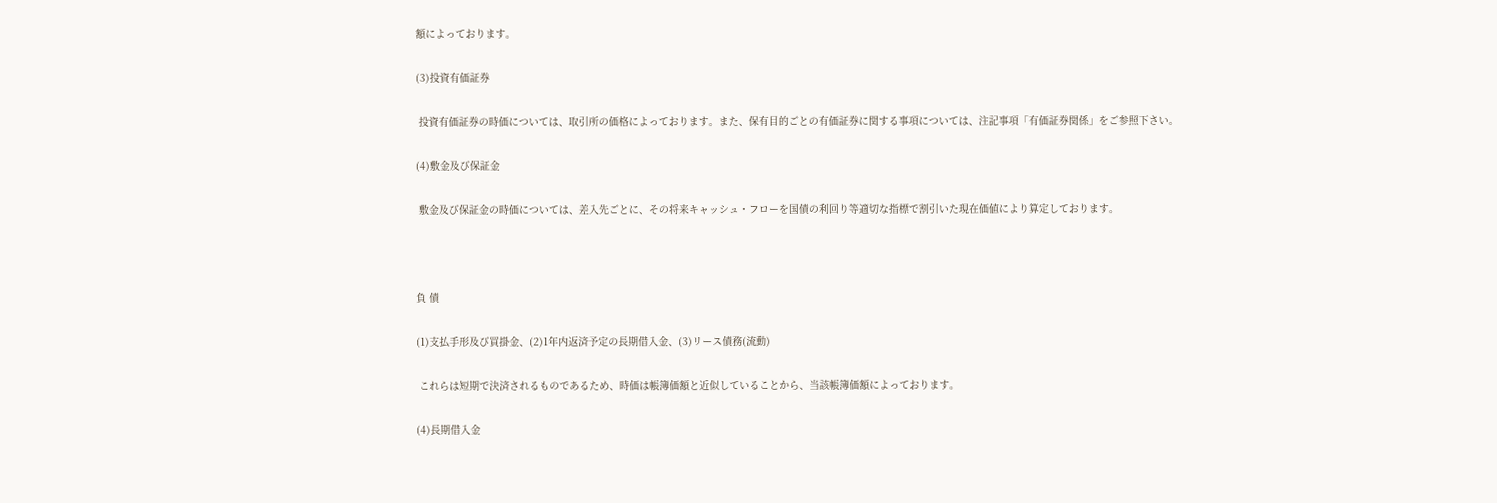額によっております。

(3)投資有価証券

 投資有価証券の時価については、取引所の価格によっております。また、保有目的ごとの有価証券に関する事項については、注記事項「有価証券関係」をご参照下さい。

(4)敷金及び保証金

 敷金及び保証金の時価については、差入先ごとに、その将来キャッシュ・フローを国債の利回り等適切な指標で割引いた現在価値により算定しております。



負 債

(1)支払手形及び買掛金、(2)1年内返済予定の長期借入金、(3)リース債務(流動)

 これらは短期で決済されるものであるため、時価は帳簿価額と近似していることから、当該帳簿価額によっております。

(4)長期借入金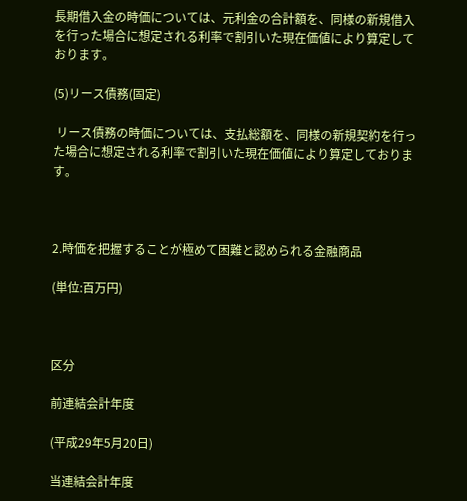長期借入金の時価については、元利金の合計額を、同様の新規借入を行った場合に想定される利率で割引いた現在価値により算定しております。

(5)リース債務(固定)

 リース債務の時価については、支払総額を、同様の新規契約を行った場合に想定される利率で割引いた現在価値により算定しております。



2.時価を把握することが極めて困難と認められる金融商品

(単位:百万円)



区分

前連結会計年度

(平成29年5月20日)

当連結会計年度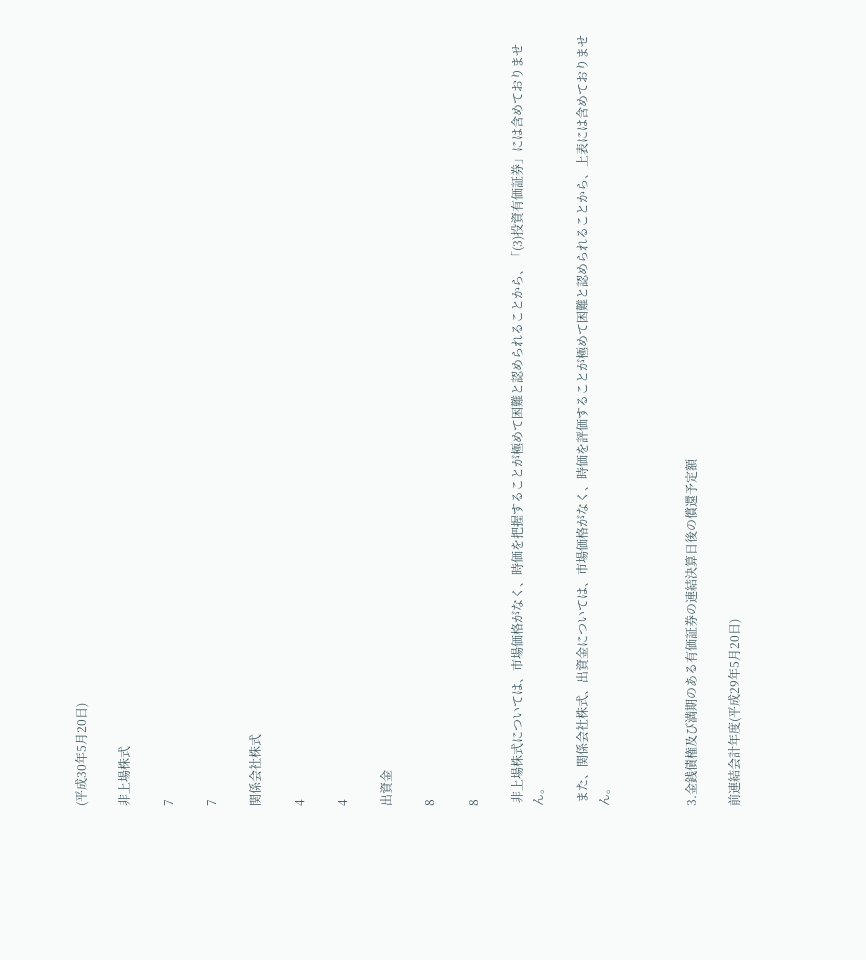(平成30年5月20日)

非上場株式

7

7

関係会社株式

4

4

出資金

8

8

 非上場株式については、市場価格がなく、時価を把握することが極めて困難と認められることから、「(3)投資有価証券」には含めておりません。

 また、関係会社株式、出資金については、市場価格がなく、時価を評価することが極めて困難と認められることから、上表には含めておりません。



3.金銭債権及び満期のある有価証券の連結決算日後の償還予定額

前連結会計年度(平成29年5月20日)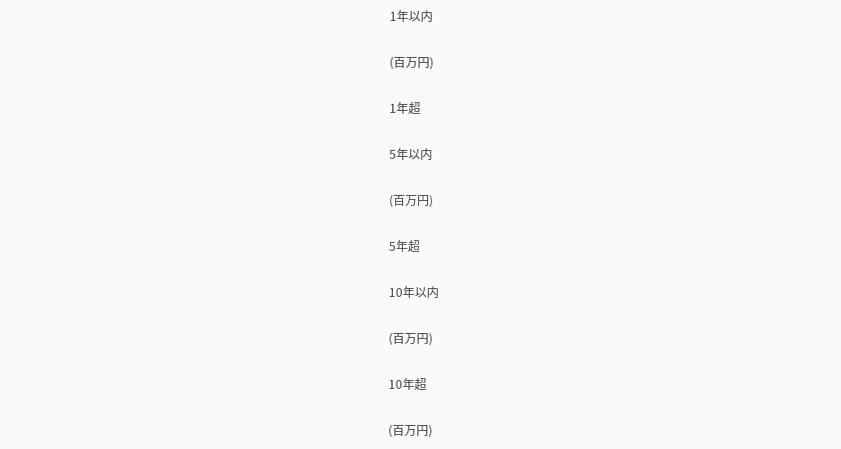1年以内

(百万円)

1年超

5年以内

(百万円)

5年超

10年以内

(百万円)

10年超

(百万円)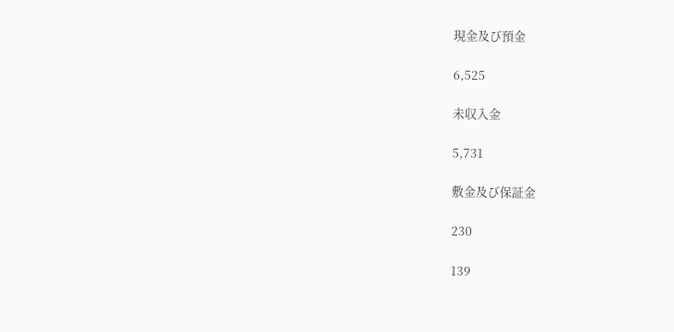現金及び預金

6,525

未収入金

5,731

敷金及び保証金

230

139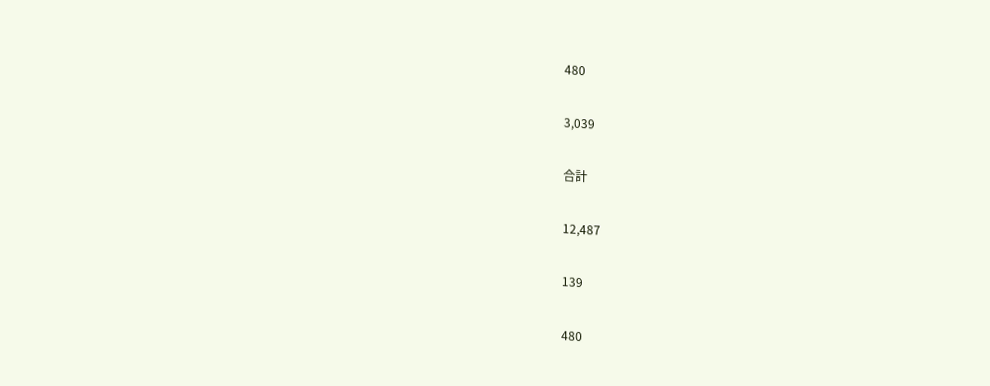480

3,039

合計

12,487

139

480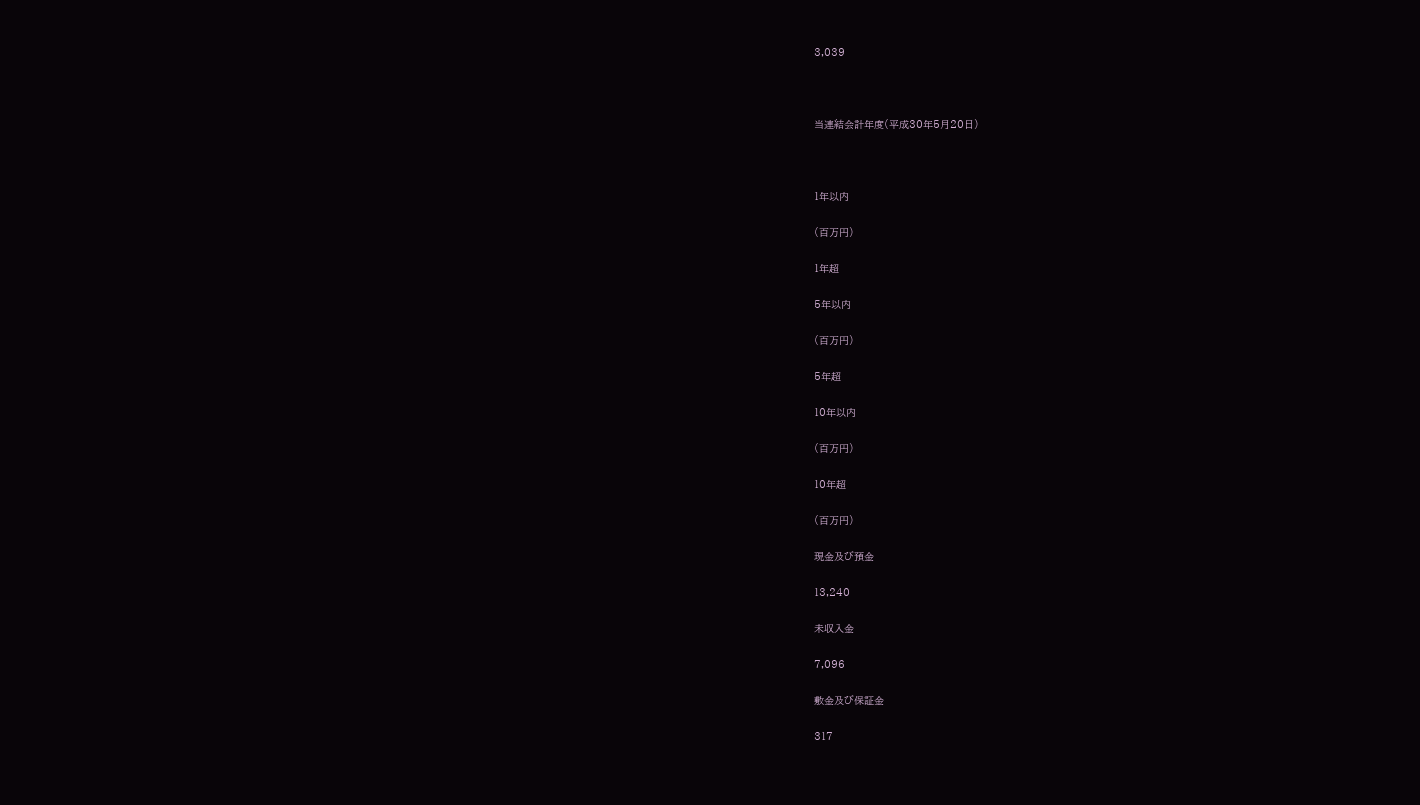3,039



当連結会計年度(平成30年5月20日)



1年以内

(百万円)

1年超

5年以内

(百万円)

5年超

10年以内

(百万円)

10年超

(百万円)

現金及び預金

13,240

未収入金

7,096

敷金及び保証金

317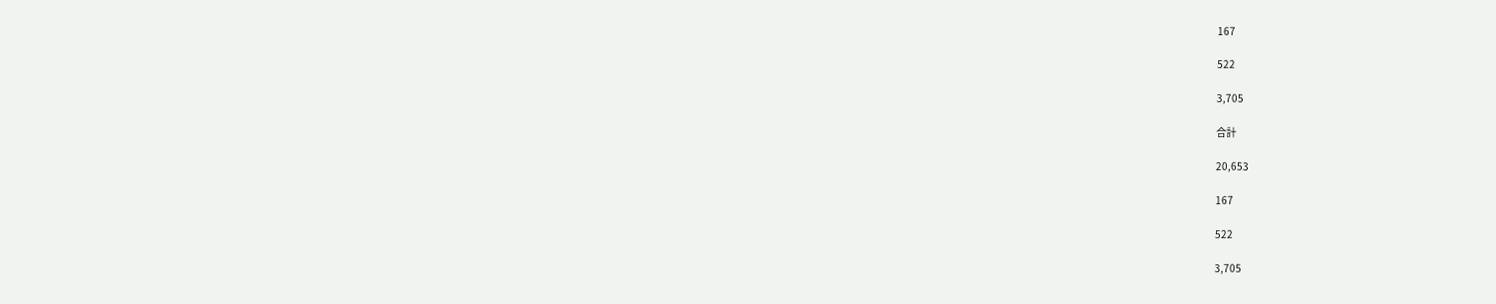167

522

3,705

合計

20,653

167

522

3,705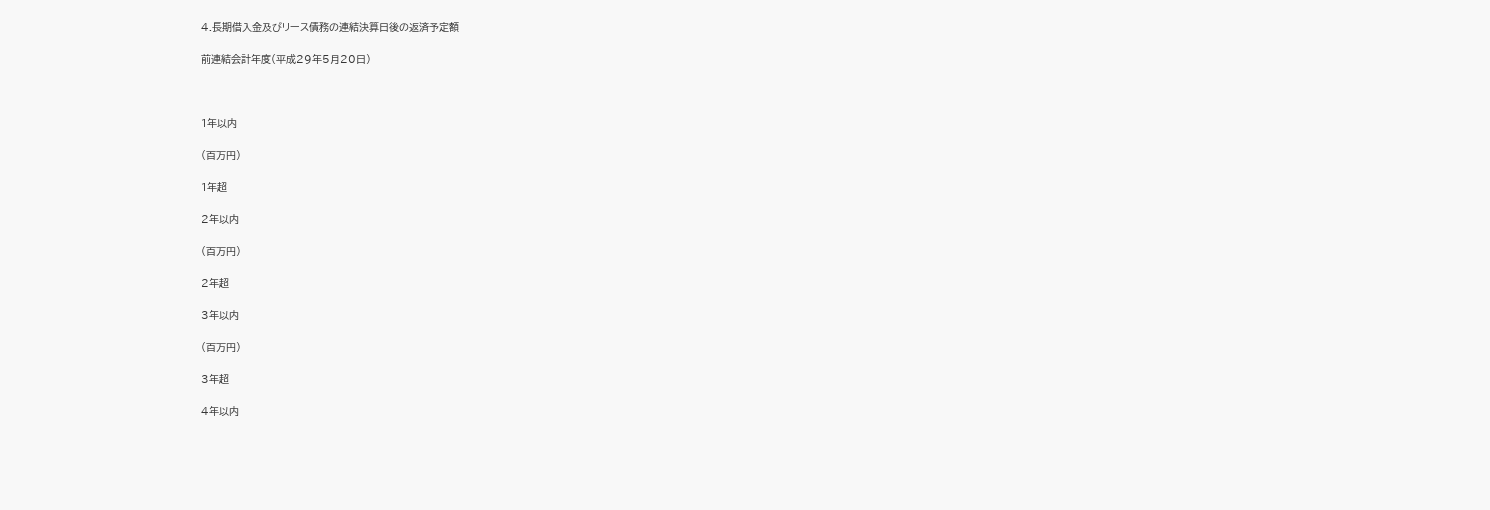4.長期借入金及びリース債務の連結決算日後の返済予定額

前連結会計年度(平成29年5月20日)



1年以内

(百万円)

1年超

2年以内

(百万円)

2年超

3年以内

(百万円)

3年超

4年以内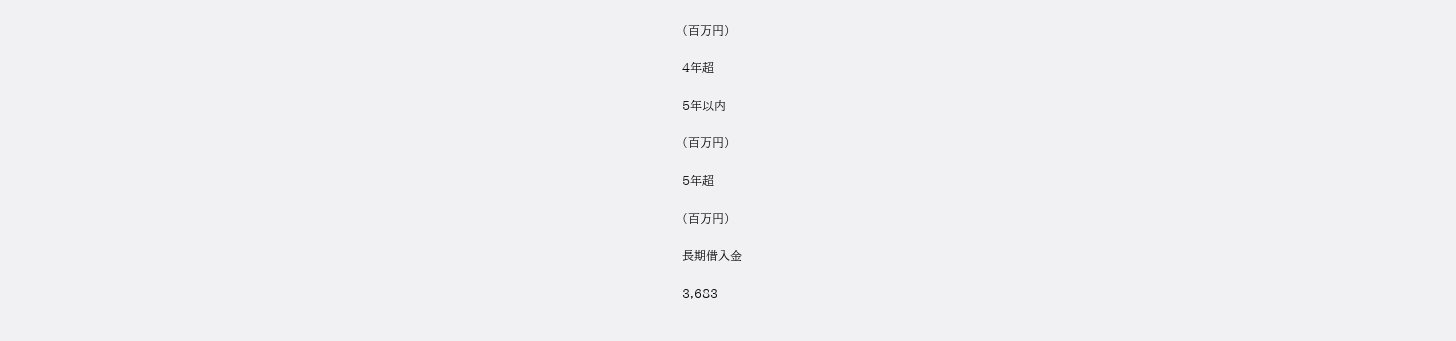(百万円)

4年超

5年以内

(百万円)

5年超

(百万円)

長期借入金

3,683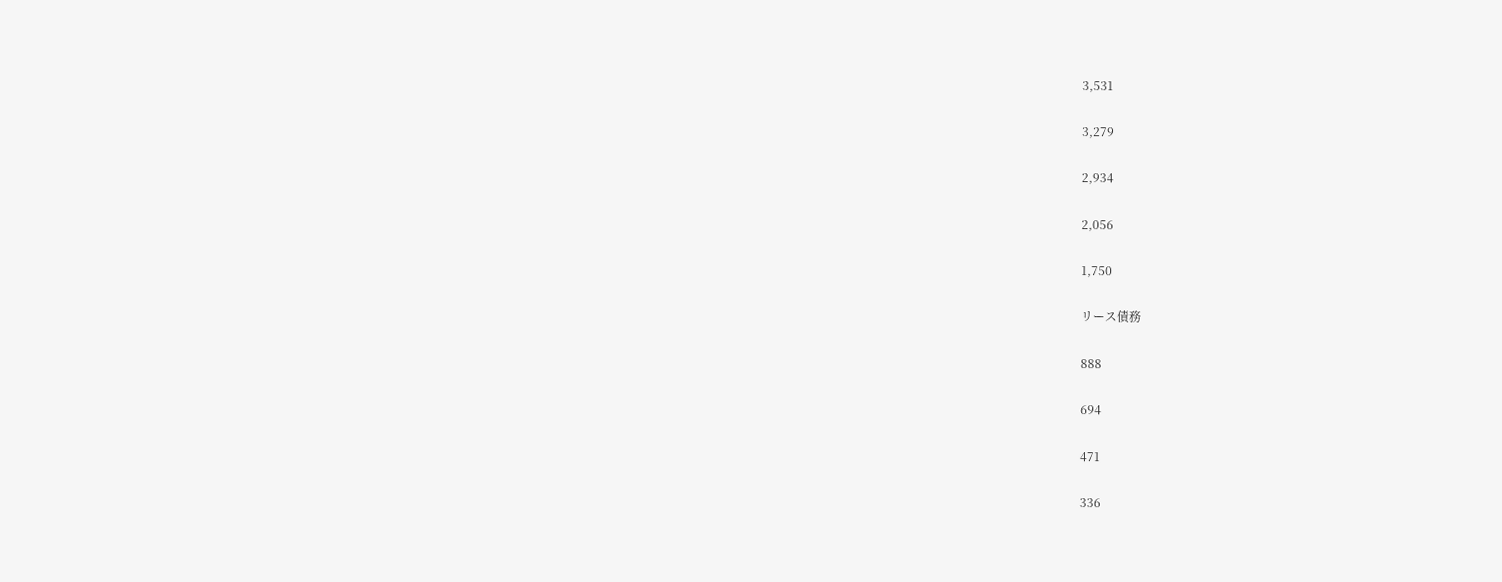3,531

3,279

2,934

2,056

1,750

リース債務

888

694

471

336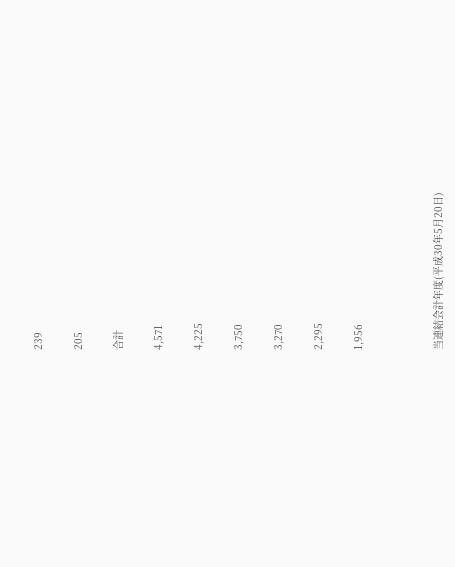239

205

合計

4,571

4,225

3,750

3,270

2,295

1,956



当連結会計年度(平成30年5月20日)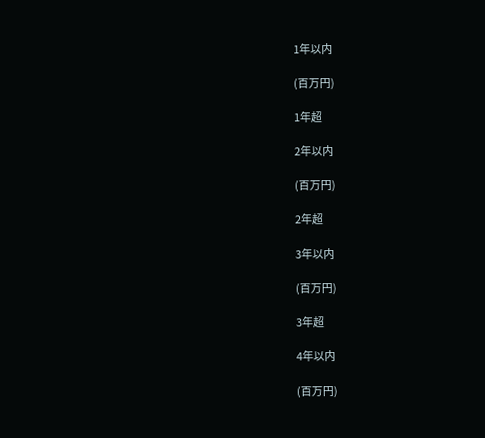1年以内

(百万円)

1年超

2年以内

(百万円)

2年超

3年以内

(百万円)

3年超

4年以内

(百万円)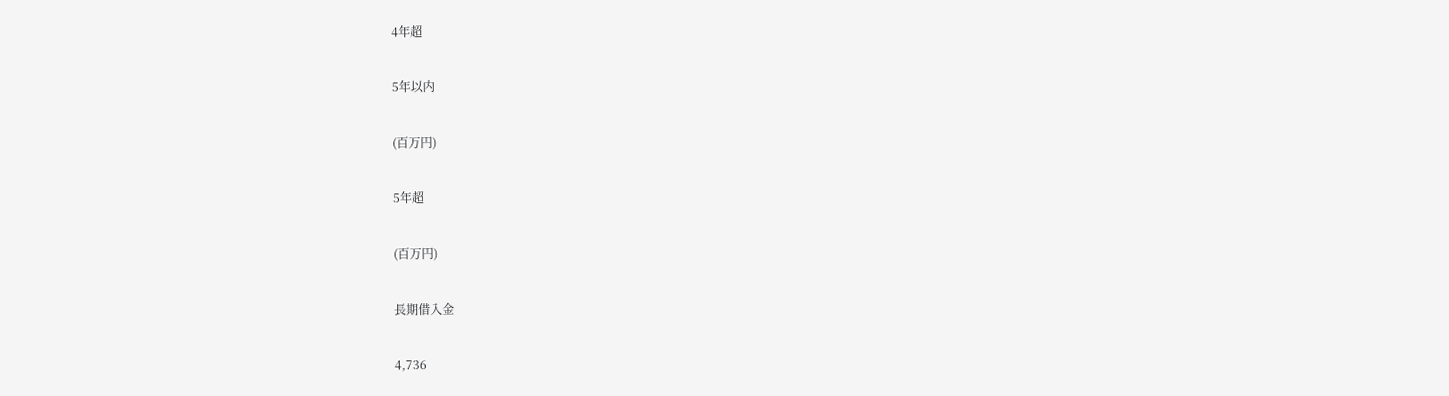4年超

5年以内

(百万円)

5年超

(百万円)

長期借入金

4,736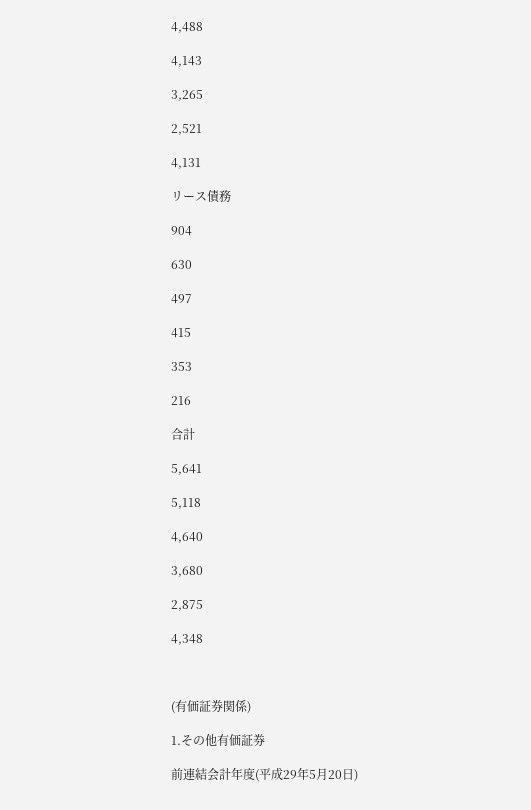4,488

4,143

3,265

2,521

4,131

リース債務

904

630

497

415

353

216

合計

5,641

5,118

4,640

3,680

2,875

4,348



(有価証券関係)

1.その他有価証券

前連結会計年度(平成29年5月20日)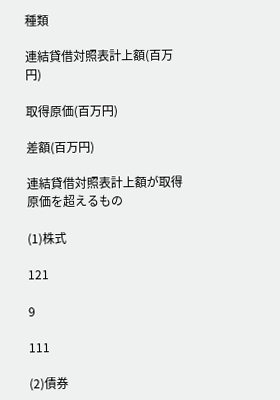種類

連結貸借対照表計上額(百万円)

取得原価(百万円)

差額(百万円)

連結貸借対照表計上額が取得原価を超えるもの

(1)株式

121

9

111

(2)債券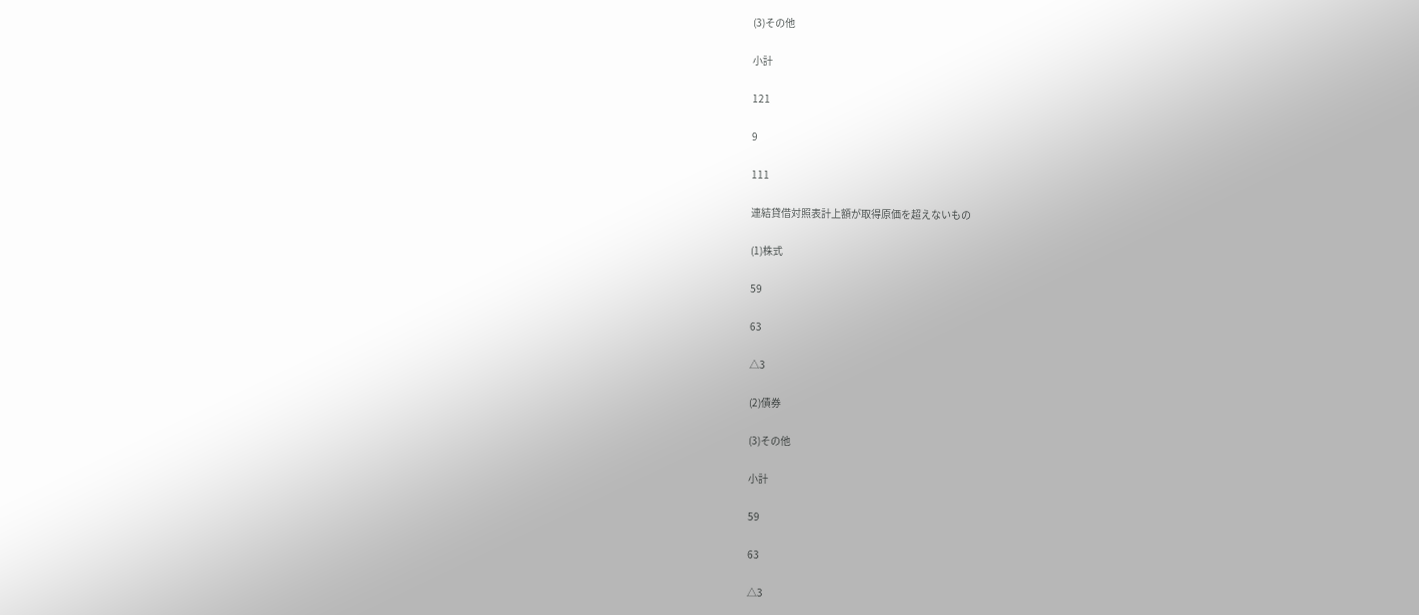(3)その他

小計

121

9

111

連結貸借対照表計上額が取得原価を超えないもの

(1)株式

59

63

△3

(2)債券

(3)その他

小計

59

63

△3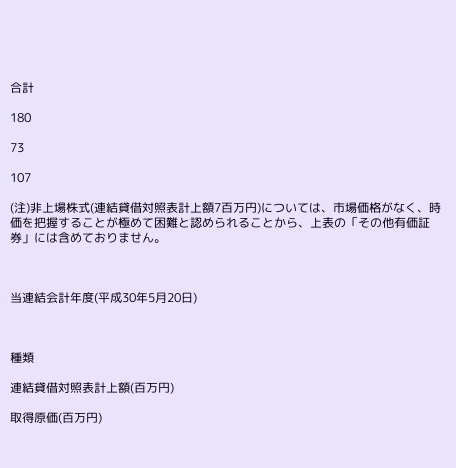合計

180

73

107

(注)非上場株式(連結貸借対照表計上額7百万円)については、市場価格がなく、時価を把握することが極めて困難と認められることから、上表の「その他有価証券」には含めておりません。



当連結会計年度(平成30年5月20日)



種類

連結貸借対照表計上額(百万円)

取得原価(百万円)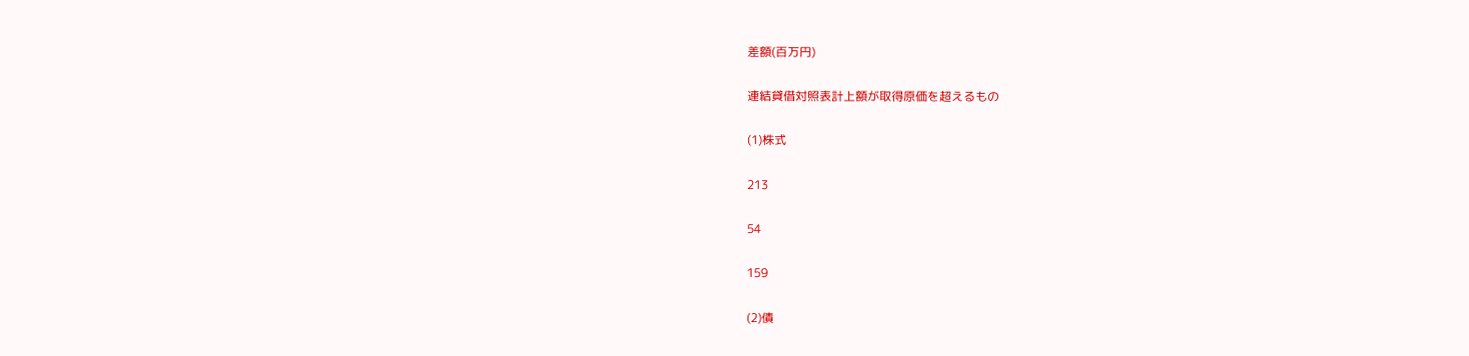差額(百万円)

連結貸借対照表計上額が取得原価を超えるもの

(1)株式

213

54

159

(2)債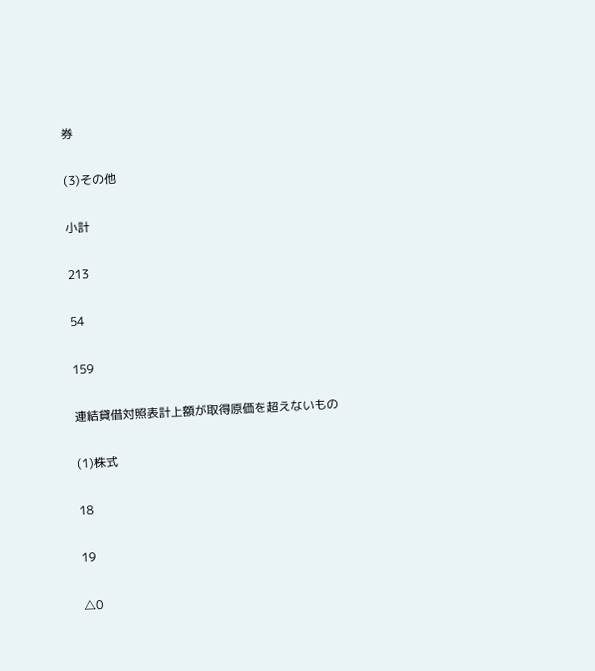券

(3)その他

小計

213

54

159

連結貸借対照表計上額が取得原価を超えないもの

(1)株式

18

19

△0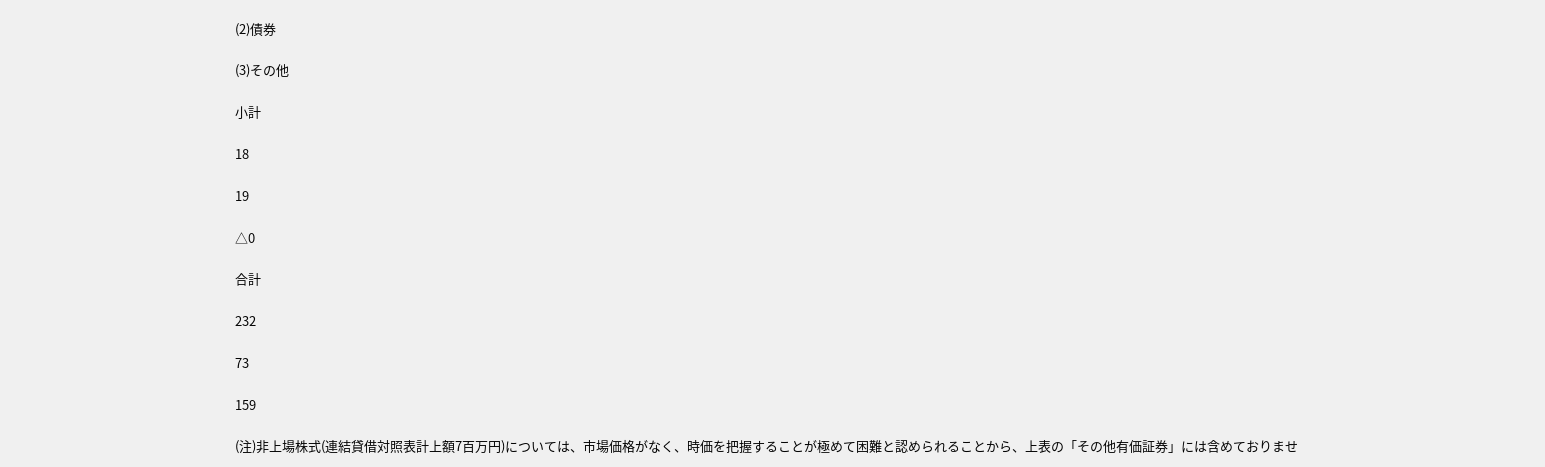(2)債券

(3)その他

小計

18

19

△0

合計

232

73

159

(注)非上場株式(連結貸借対照表計上額7百万円)については、市場価格がなく、時価を把握することが極めて困難と認められることから、上表の「その他有価証券」には含めておりませ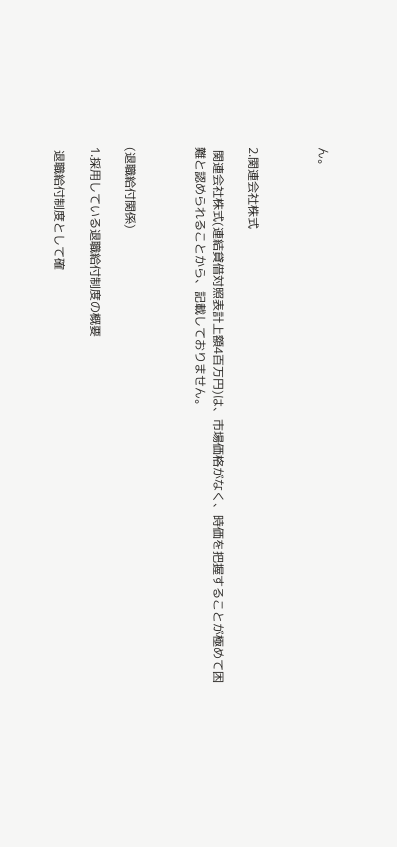ん。



2.関連会社株式

 関連会社株式(連結貸借対照表計上額4百万円)は、市場価格がなく、時価を把握することが極めて困難と認められることから、記載しておりません。



(退職給付関係)

1.採用している退職給付制度の概要

 退職給付制度として確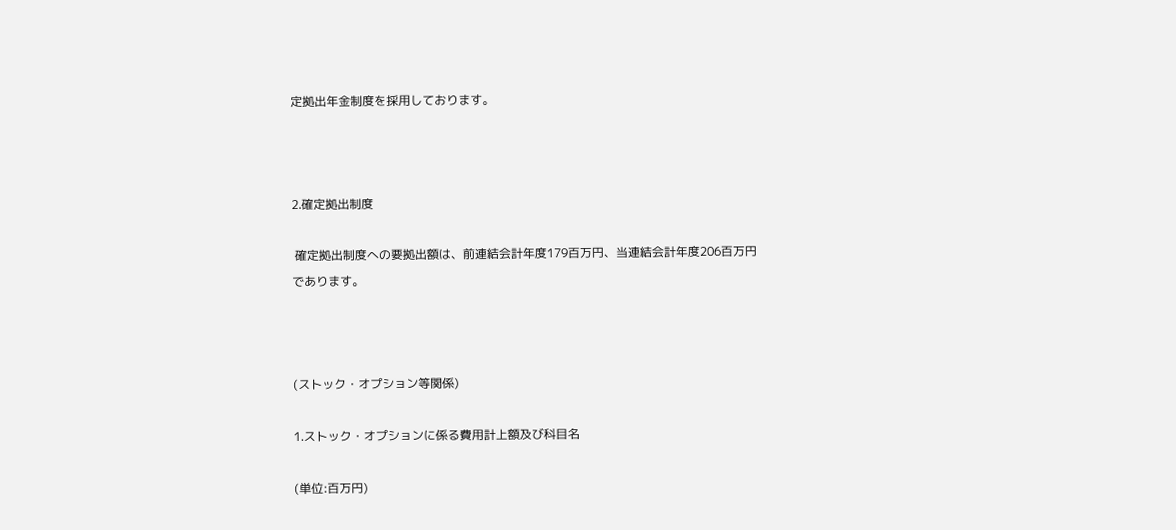定拠出年金制度を採用しております。



2.確定拠出制度

 確定拠出制度への要拠出額は、前連結会計年度179百万円、当連結会計年度206百万円であります。



(ストック・オプション等関係)

1.ストック・オプションに係る費用計上額及び科目名

(単位:百万円)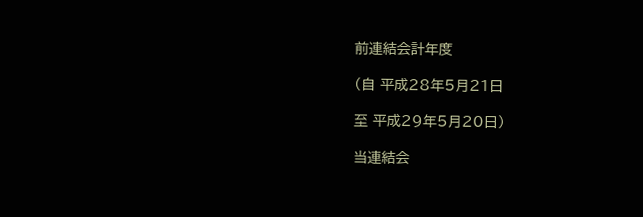前連結会計年度

(自 平成28年5月21日

至 平成29年5月20日)

当連結会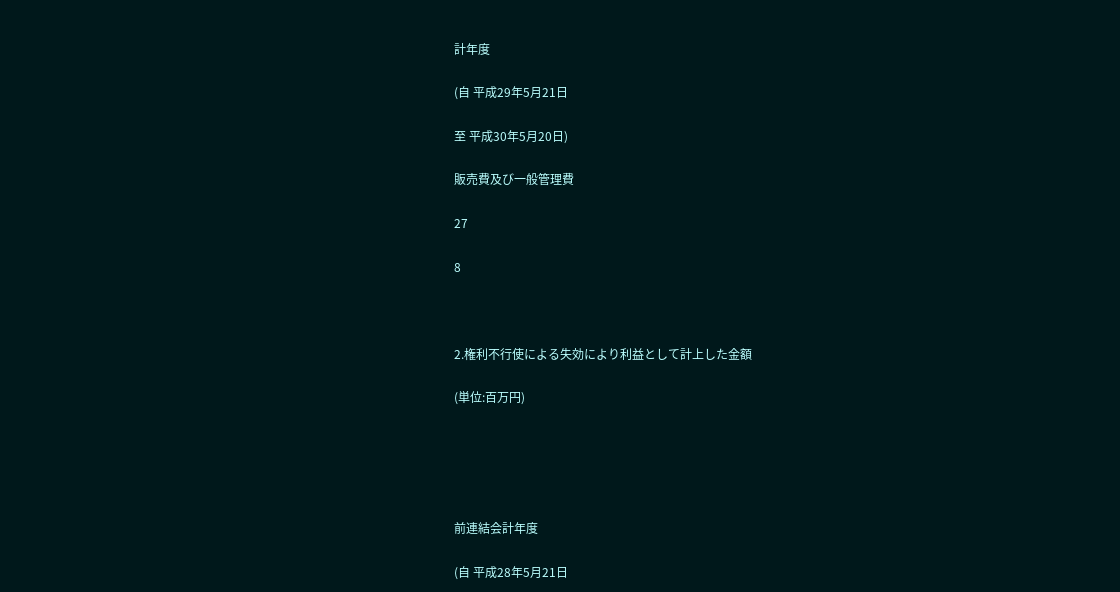計年度

(自 平成29年5月21日

至 平成30年5月20日)

販売費及び一般管理費

27

8



2.権利不行使による失効により利益として計上した金額

(単位:百万円)





前連結会計年度

(自 平成28年5月21日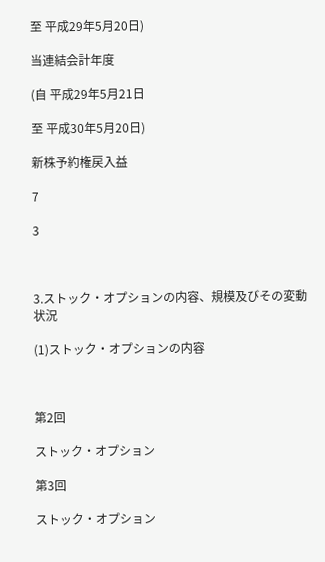至 平成29年5月20日)

当連結会計年度

(自 平成29年5月21日

至 平成30年5月20日)

新株予約権戻入益

7

3



3.ストック・オプションの内容、規模及びその変動状況

(1)ストック・オプションの内容



第2回

ストック・オプション

第3回

ストック・オプション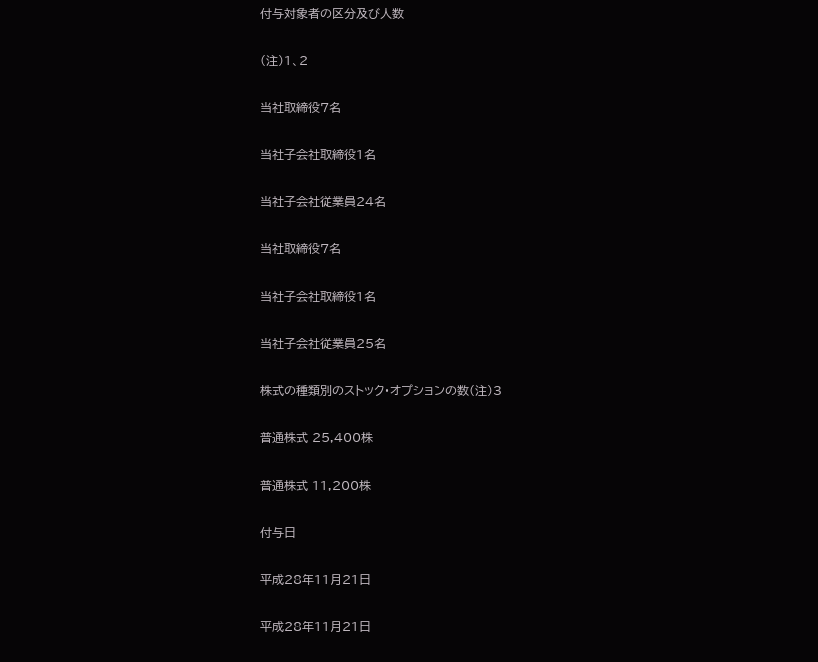付与対象者の区分及び人数

(注)1、2

当社取締役7名

当社子会社取締役1名

当社子会社従業員24名

当社取締役7名

当社子会社取締役1名

当社子会社従業員25名

株式の種類別のストック・オプションの数(注)3

普通株式 25,400株

普通株式 11,200株

付与日

平成28年11月21日

平成28年11月21日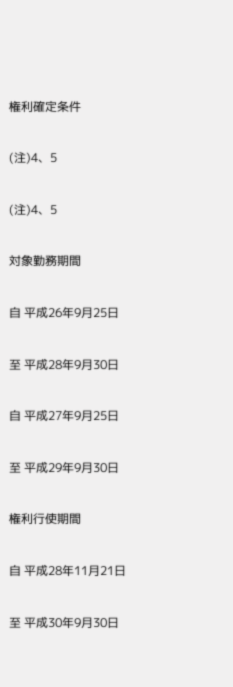権利確定条件

(注)4、5

(注)4、5

対象勤務期間

自 平成26年9月25日

至 平成28年9月30日

自 平成27年9月25日

至 平成29年9月30日

権利行使期間

自 平成28年11月21日

至 平成30年9月30日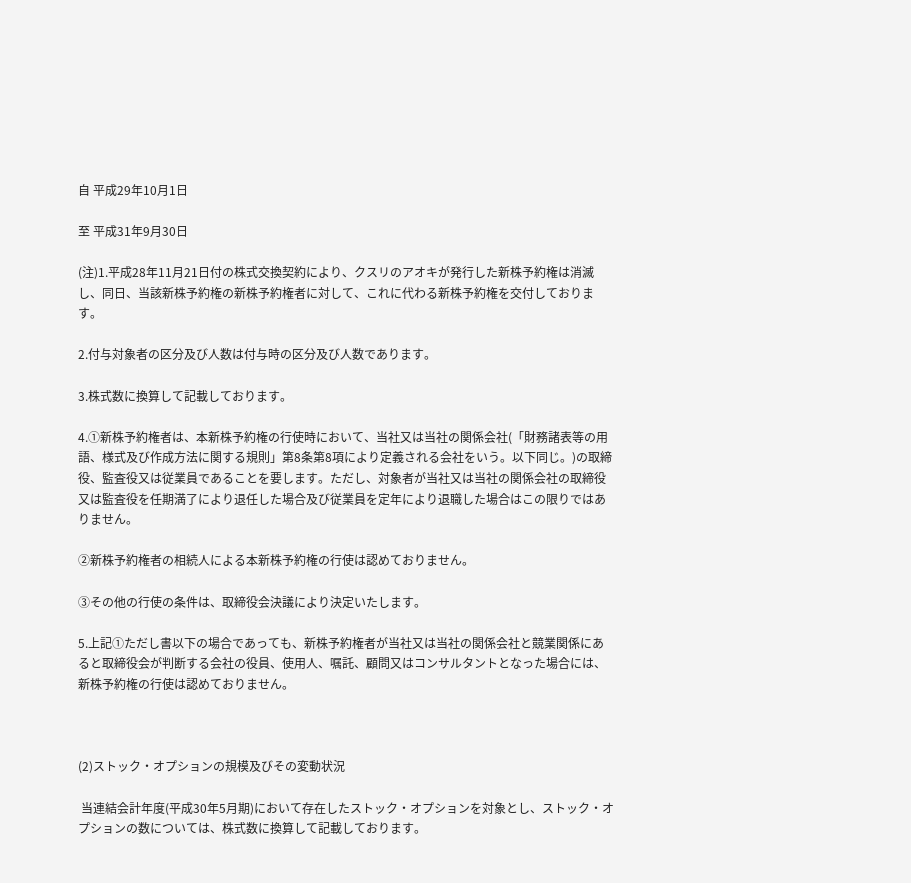自 平成29年10月1日

至 平成31年9月30日

(注)1.平成28年11月21日付の株式交換契約により、クスリのアオキが発行した新株予約権は消滅し、同日、当該新株予約権の新株予約権者に対して、これに代わる新株予約権を交付しております。

2.付与対象者の区分及び人数は付与時の区分及び人数であります。

3.株式数に換算して記載しております。

4.①新株予約権者は、本新株予約権の行使時において、当社又は当社の関係会社(「財務諸表等の用語、様式及び作成方法に関する規則」第8条第8項により定義される会社をいう。以下同じ。)の取締役、監査役又は従業員であることを要します。ただし、対象者が当社又は当社の関係会社の取締役又は監査役を任期満了により退任した場合及び従業員を定年により退職した場合はこの限りではありません。

②新株予約権者の相続人による本新株予約権の行使は認めておりません。

③その他の行使の条件は、取締役会決議により決定いたします。

5.上記①ただし書以下の場合であっても、新株予約権者が当社又は当社の関係会社と競業関係にあると取締役会が判断する会社の役員、使用人、嘱託、顧問又はコンサルタントとなった場合には、新株予約権の行使は認めておりません。



(2)ストック・オプションの規模及びその変動状況

 当連結会計年度(平成30年5月期)において存在したストック・オプションを対象とし、ストック・オプションの数については、株式数に換算して記載しております。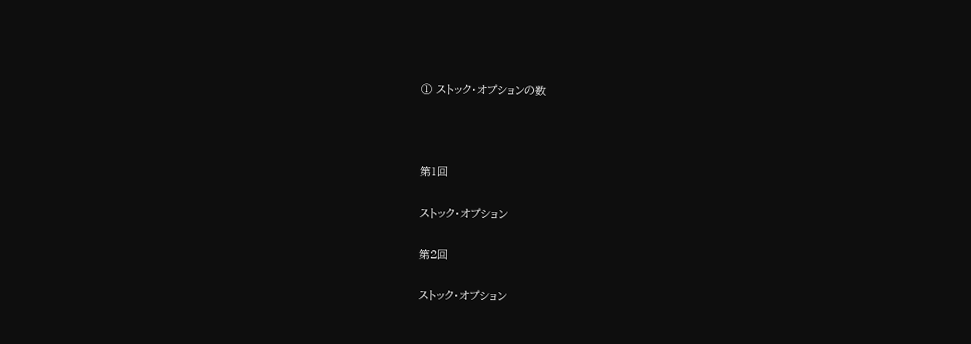① ストック・オプションの数



第1回

ストック・オプション

第2回

ストック・オプション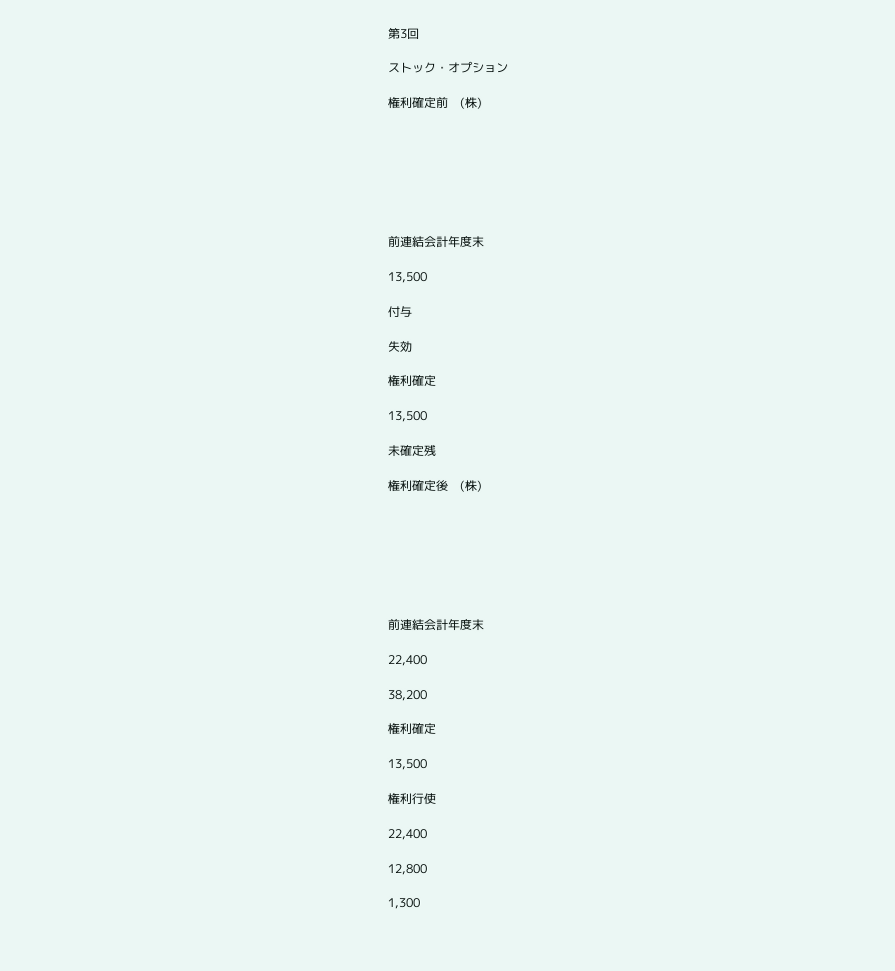第3回

ストック・オプション

権利確定前    (株)







前連結会計年度末

13,500

付与

失効

権利確定

13,500

未確定残

権利確定後    (株)







前連結会計年度末

22,400

38,200

権利確定

13,500

権利行使

22,400

12,800

1,300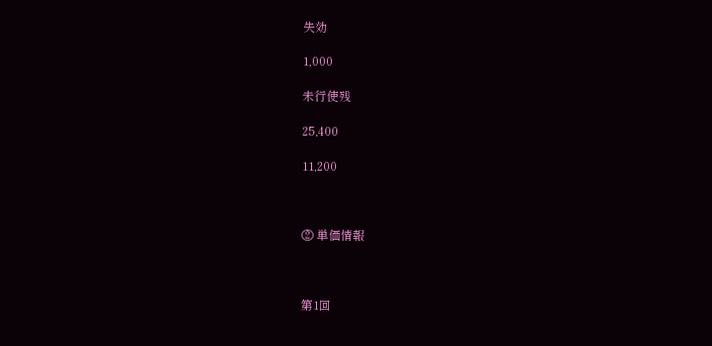失効

1,000

未行使残

25,400

11,200



② 単価情報



第1回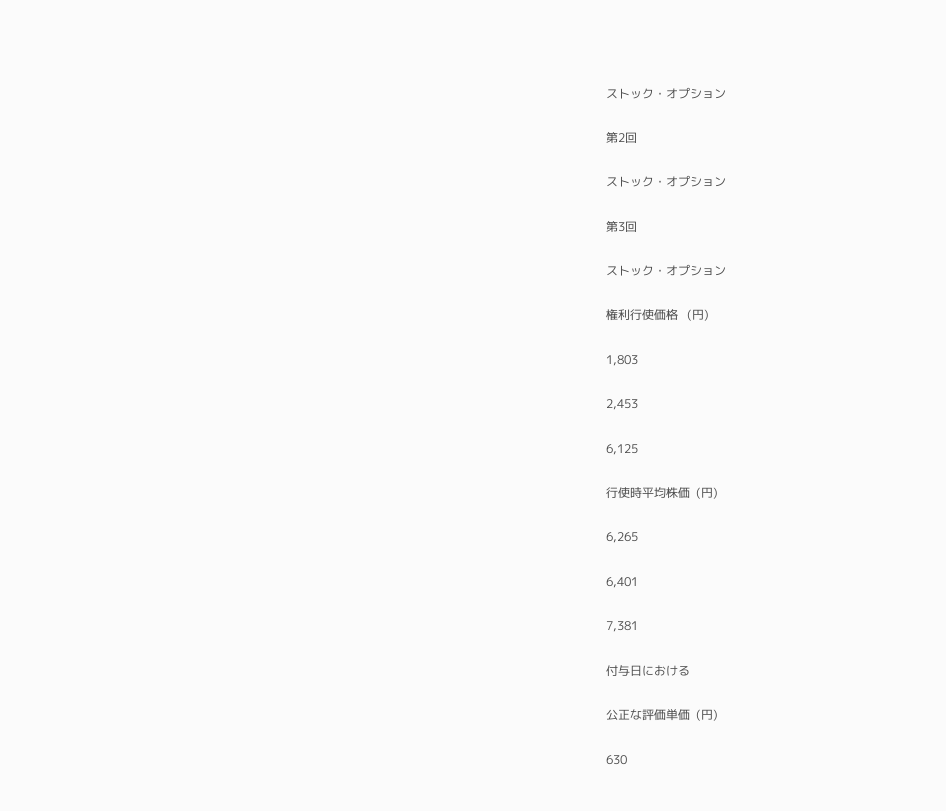ストック・オプション

第2回

ストック・オプション

第3回

ストック・オプション

権利行使価格   (円)

1,803

2,453

6,125

行使時平均株価  (円)

6,265

6,401

7,381

付与日における

公正な評価単価  (円)

630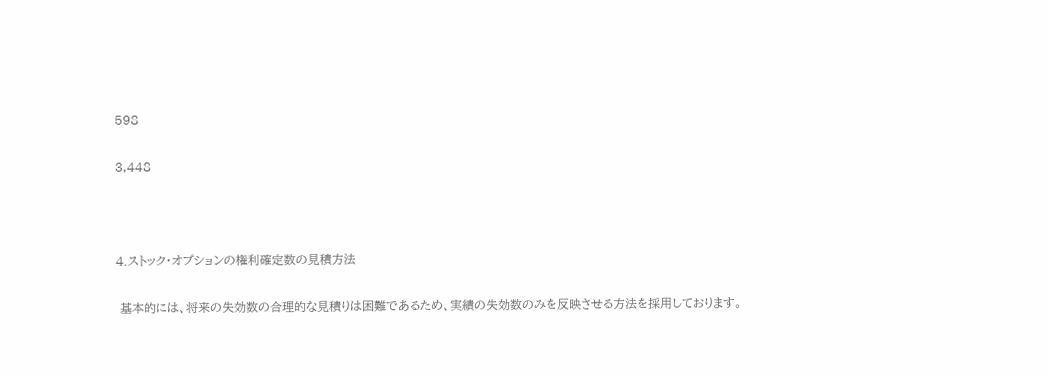598

3,448



4.ストック・オプションの権利確定数の見積方法

 基本的には、将来の失効数の合理的な見積りは困難であるため、実績の失効数のみを反映させる方法を採用しております。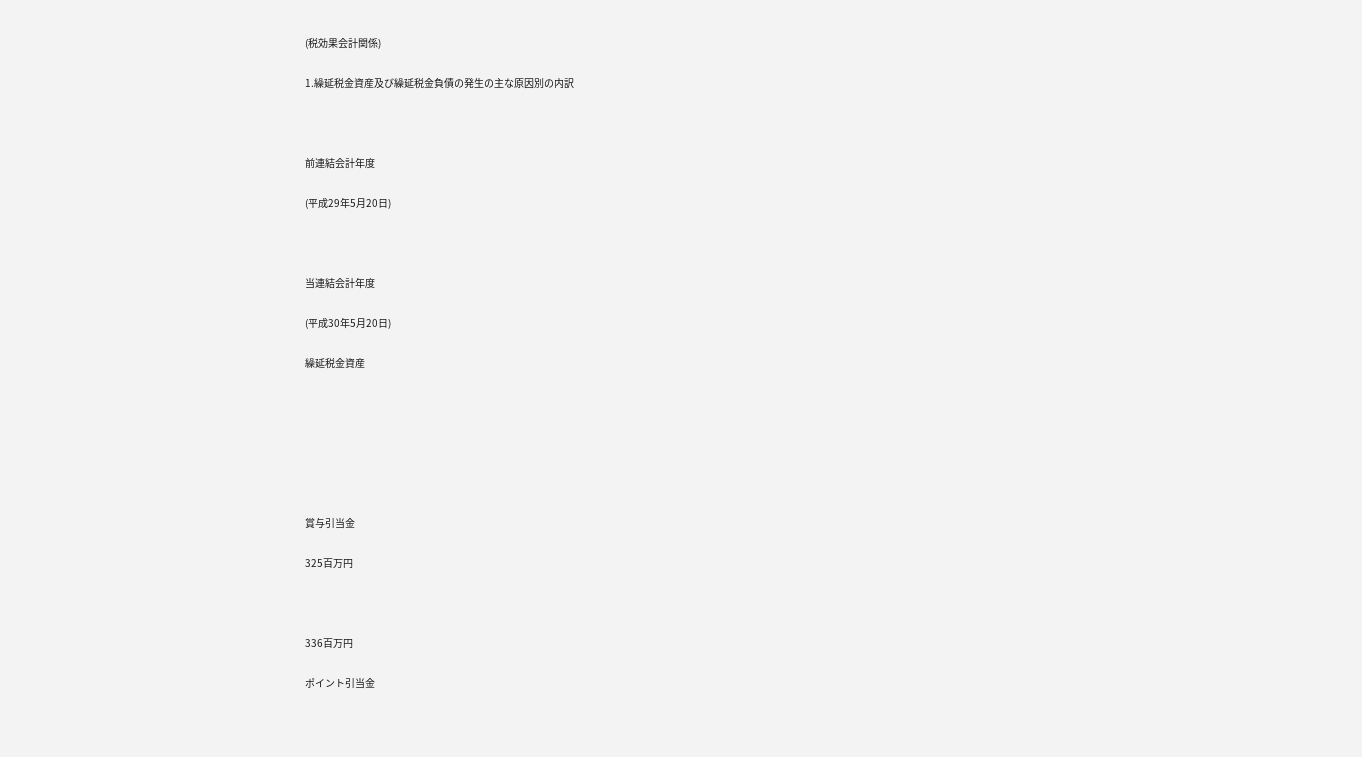(税効果会計関係)

1.繰延税金資産及び繰延税金負債の発生の主な原因別の内訳



前連結会計年度

(平成29年5月20日)



当連結会計年度

(平成30年5月20日)

繰延税金資産







賞与引当金

325百万円



336百万円

ポイント引当金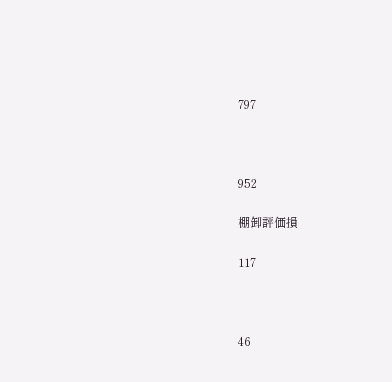797



952

棚卸評価損

117



46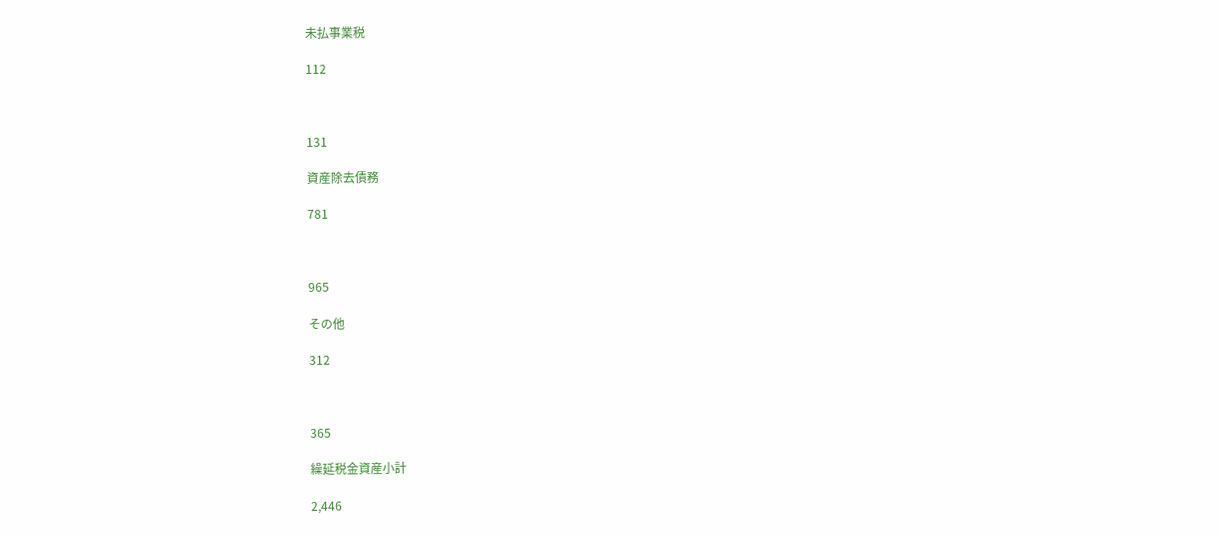未払事業税

112



131

資産除去債務

781



965

その他

312



365

繰延税金資産小計

2,446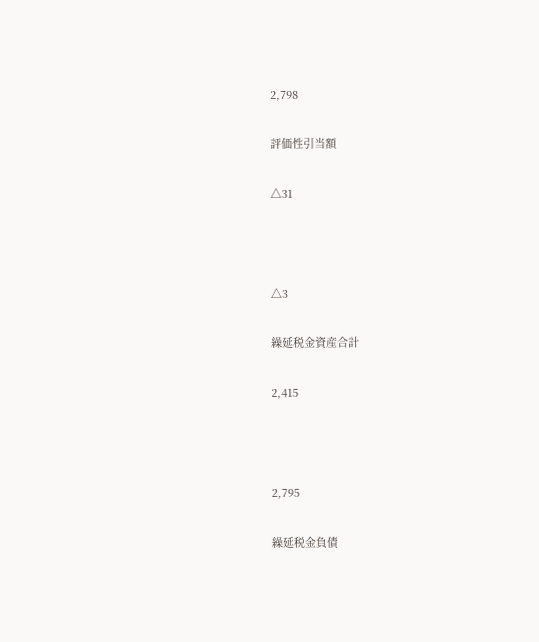2,798

評価性引当額

△31



△3

繰延税金資産合計

2,415



2,795

繰延税金負債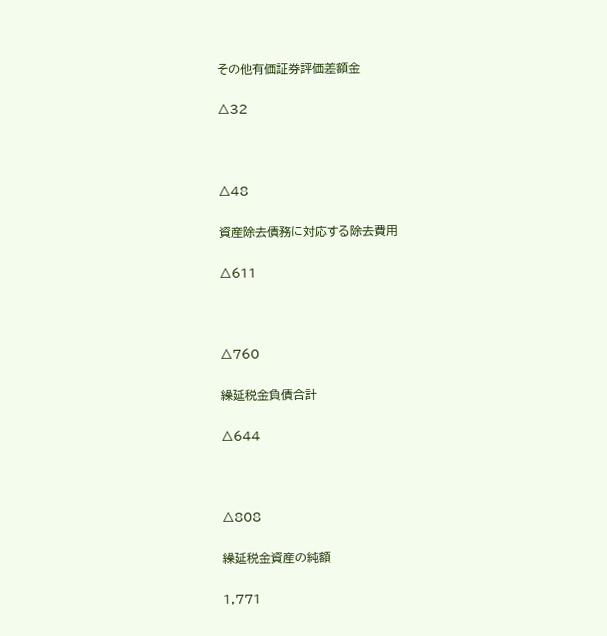その他有価証券評価差額金

△32



△48

資産除去債務に対応する除去費用

△611



△760

繰延税金負債合計

△644



△808

繰延税金資産の純額

1,771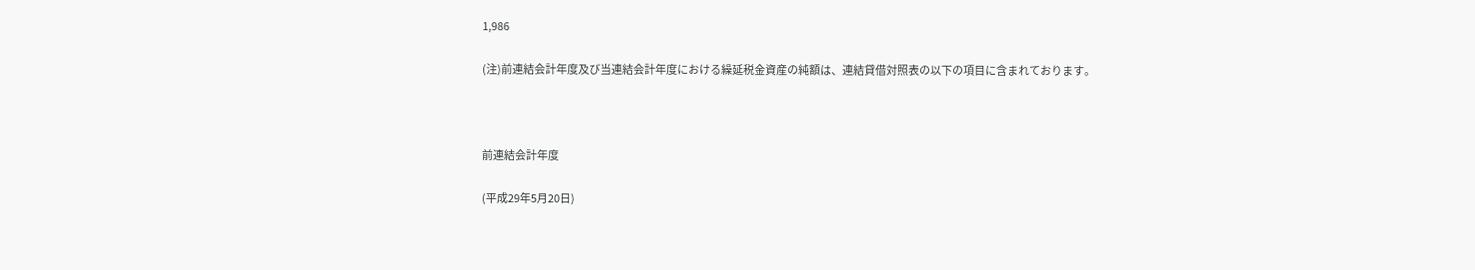1,986

(注)前連結会計年度及び当連結会計年度における繰延税金資産の純額は、連結貸借対照表の以下の項目に含まれております。



前連結会計年度

(平成29年5月20日)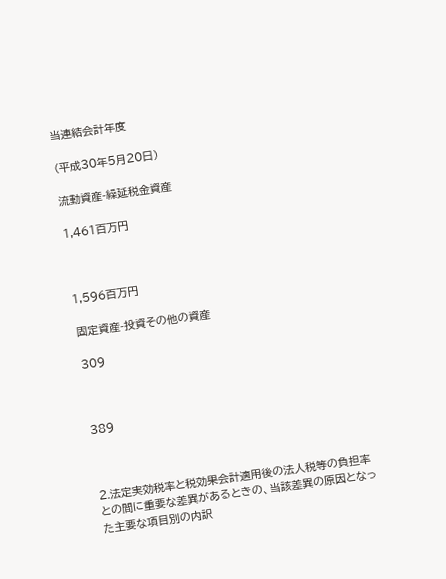当連結会計年度

(平成30年5月20日)

流動資産-繰延税金資産

1,461百万円



1,596百万円

固定資産-投資その他の資産

309



389



2.法定実効税率と税効果会計適用後の法人税等の負担率との間に重要な差異があるときの、当該差異の原因となった主要な項目別の内訳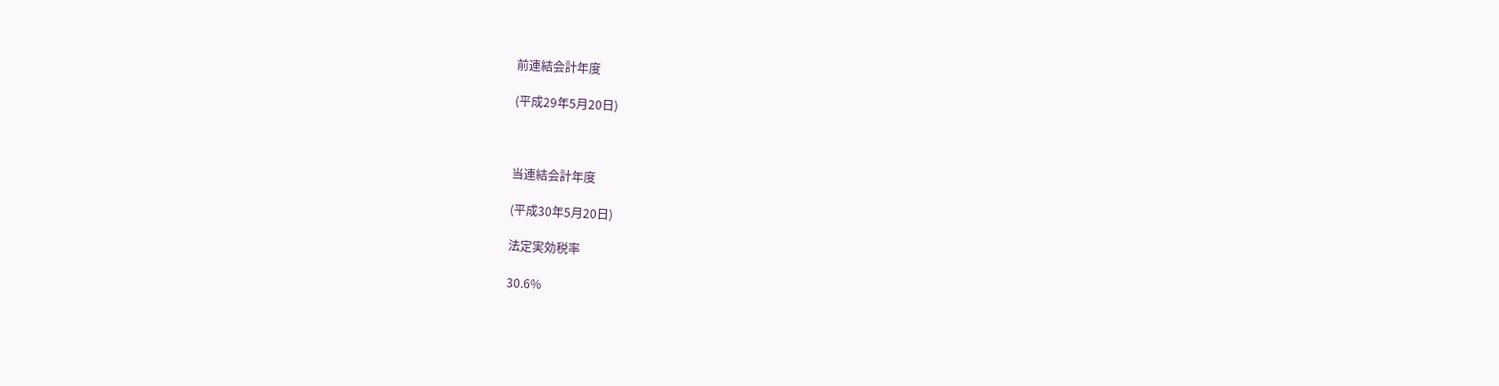前連結会計年度

(平成29年5月20日)



当連結会計年度

(平成30年5月20日)

法定実効税率

30.6%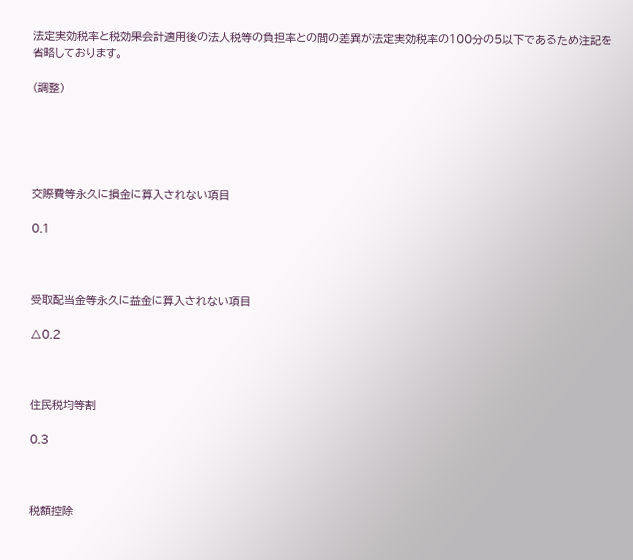法定実効税率と税効果会計適用後の法人税等の負担率との間の差異が法定実効税率の100分の5以下であるため注記を省略しております。

(調整)





交際費等永久に損金に算入されない項目

0.1



受取配当金等永久に益金に算入されない項目

△0.2



住民税均等割

0.3



税額控除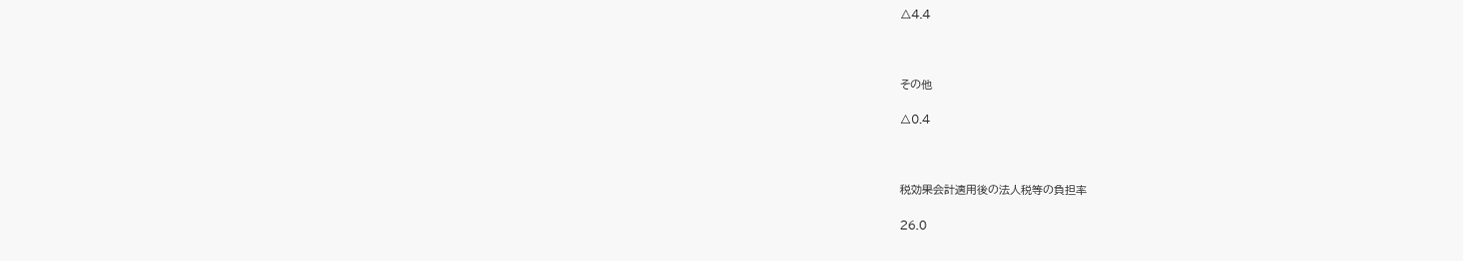△4.4



その他

△0.4



税効果会計適用後の法人税等の負担率

26.0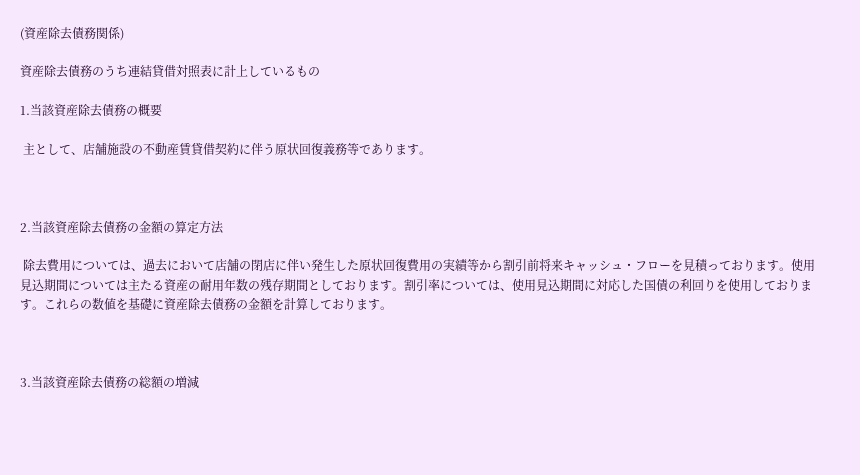(資産除去債務関係)

資産除去債務のうち連結貸借対照表に計上しているもの

1.当該資産除去債務の概要

 主として、店舗施設の不動産賃貸借契約に伴う原状回復義務等であります。



2.当該資産除去債務の金額の算定方法

 除去費用については、過去において店舗の閉店に伴い発生した原状回復費用の実績等から割引前将来キャッシュ・フローを見積っております。使用見込期間については主たる資産の耐用年数の残存期間としております。割引率については、使用見込期間に対応した国債の利回りを使用しております。これらの数値を基礎に資産除去債務の金額を計算しております。



3.当該資産除去債務の総額の増減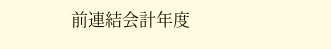前連結会計年度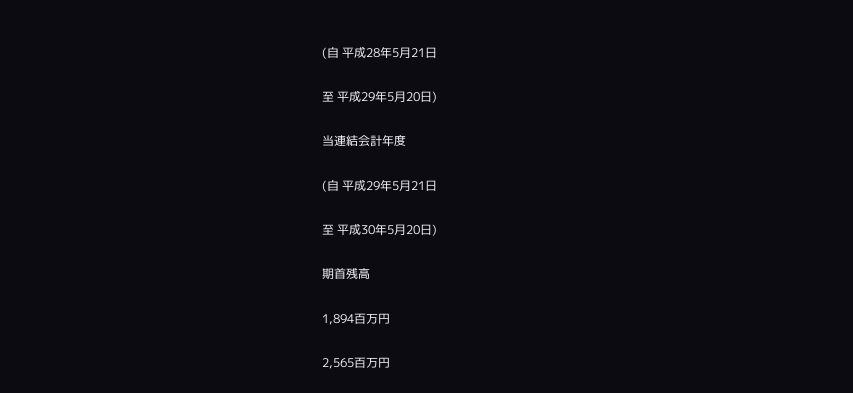(自 平成28年5月21日

至 平成29年5月20日)

当連結会計年度

(自 平成29年5月21日

至 平成30年5月20日)

期首残高

1,894百万円

2,565百万円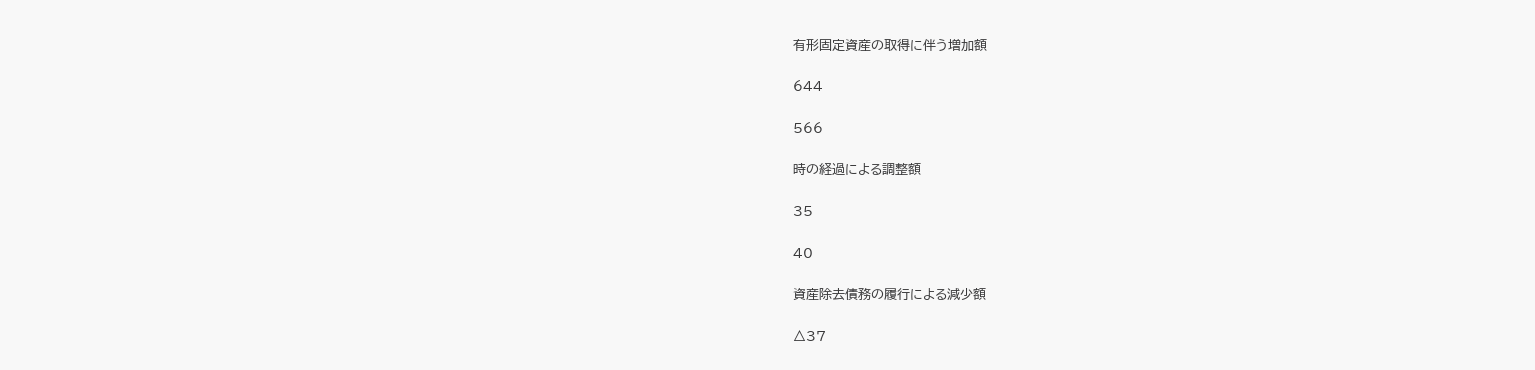有形固定資産の取得に伴う増加額

644

566

時の経過による調整額

35

40

資産除去債務の履行による減少額

△37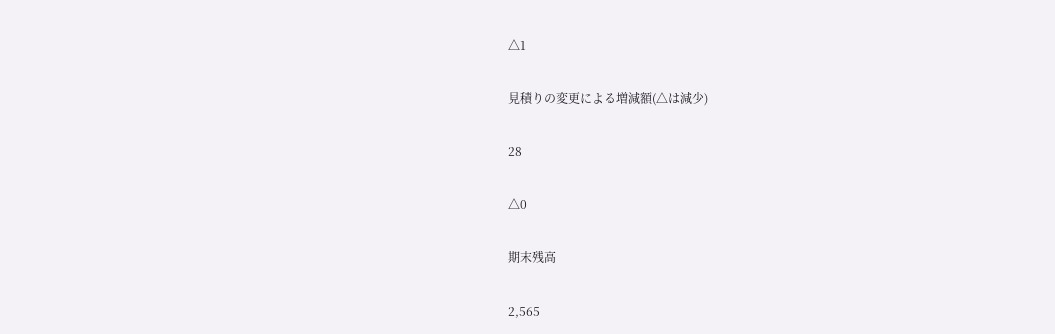△1

見積りの変更による増減額(△は減少)

28

△0

期末残高

2,565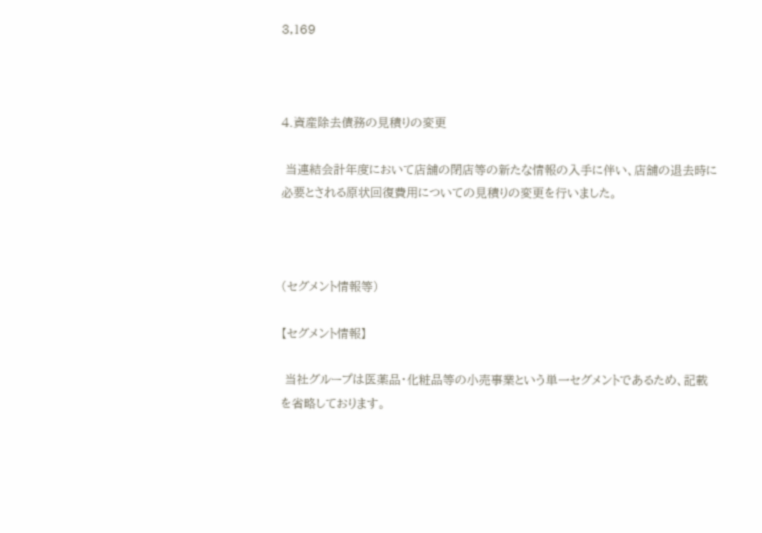3,169



4.資産除去債務の見積りの変更

 当連結会計年度において店舗の閉店等の新たな情報の入手に伴い、店舗の退去時に必要とされる原状回復費用についての見積りの変更を行いました。



(セグメント情報等)

【セグメント情報】

 当社グループは医薬品・化粧品等の小売事業という単一セグメントであるため、記載を省略しております。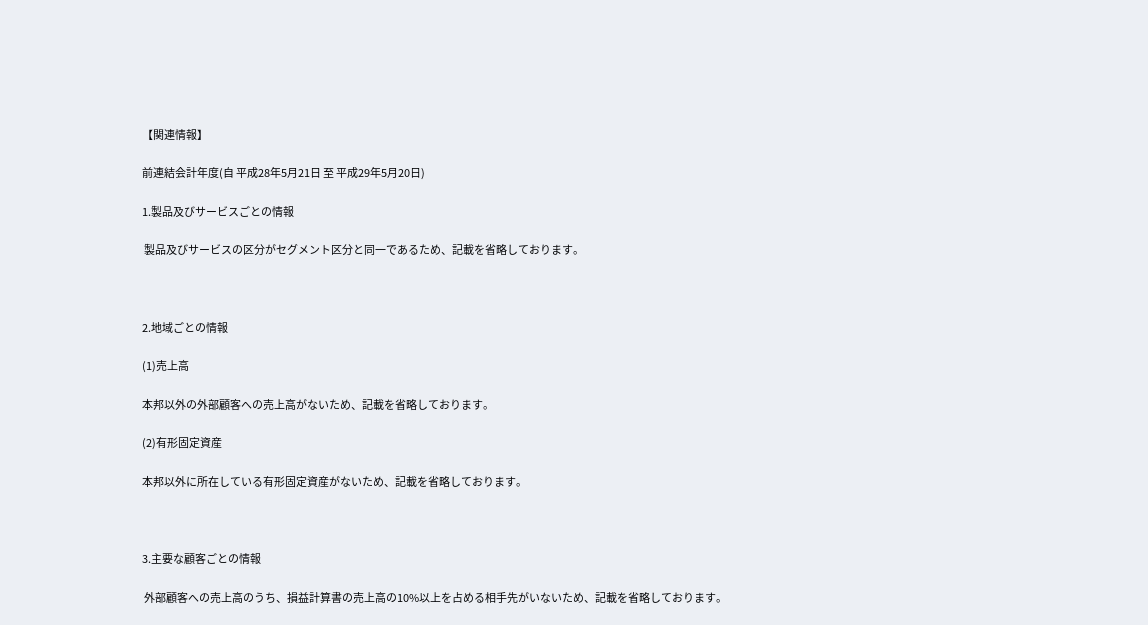【関連情報】

前連結会計年度(自 平成28年5月21日 至 平成29年5月20日)

1.製品及びサービスごとの情報

 製品及びサービスの区分がセグメント区分と同一であるため、記載を省略しております。



2.地域ごとの情報

(1)売上高

本邦以外の外部顧客への売上高がないため、記載を省略しております。

(2)有形固定資産

本邦以外に所在している有形固定資産がないため、記載を省略しております。



3.主要な顧客ごとの情報

 外部顧客への売上高のうち、損益計算書の売上高の10%以上を占める相手先がいないため、記載を省略しております。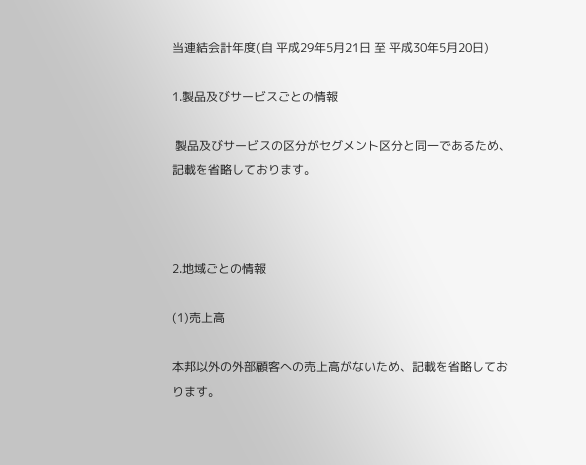当連結会計年度(自 平成29年5月21日 至 平成30年5月20日)

1.製品及びサービスごとの情報

 製品及びサービスの区分がセグメント区分と同一であるため、記載を省略しております。



2.地域ごとの情報

(1)売上高

本邦以外の外部顧客への売上高がないため、記載を省略しております。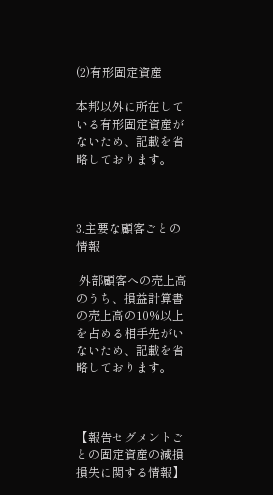(2)有形固定資産

本邦以外に所在している有形固定資産がないため、記載を省略しております。



3.主要な顧客ごとの情報

 外部顧客への売上高のうち、損益計算書の売上高の10%以上を占める相手先がいないため、記載を省略しております。



【報告セグメントごとの固定資産の減損損失に関する情報】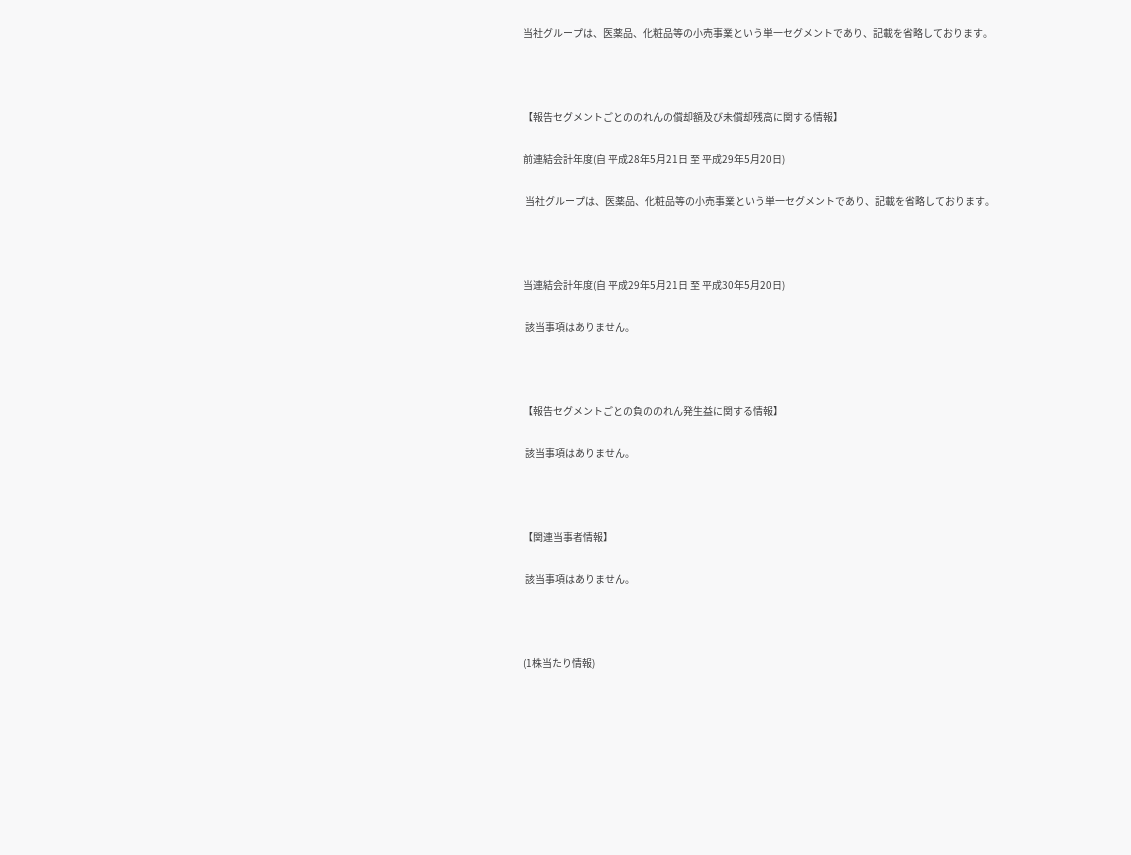当社グループは、医薬品、化粧品等の小売事業という単一セグメントであり、記載を省略しております。



【報告セグメントごとののれんの償却額及び未償却残高に関する情報】

前連結会計年度(自 平成28年5月21日 至 平成29年5月20日)

 当社グループは、医薬品、化粧品等の小売事業という単一セグメントであり、記載を省略しております。



当連結会計年度(自 平成29年5月21日 至 平成30年5月20日)

 該当事項はありません。



【報告セグメントごとの負ののれん発生益に関する情報】

 該当事項はありません。



【関連当事者情報】

 該当事項はありません。



(1株当たり情報)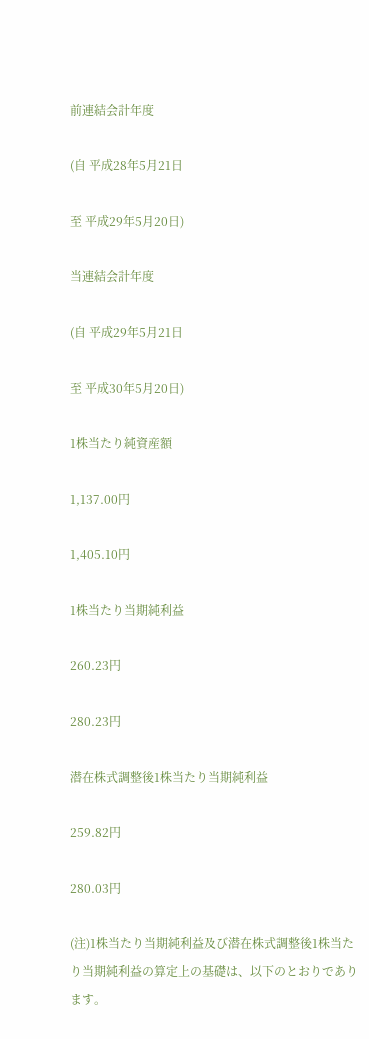前連結会計年度

(自 平成28年5月21日

至 平成29年5月20日)

当連結会計年度

(自 平成29年5月21日

至 平成30年5月20日)

1株当たり純資産額

1,137.00円

1,405.10円

1株当たり当期純利益

260.23円

280.23円

潜在株式調整後1株当たり当期純利益

259.82円

280.03円

(注)1株当たり当期純利益及び潜在株式調整後1株当たり当期純利益の算定上の基礎は、以下のとおりであります。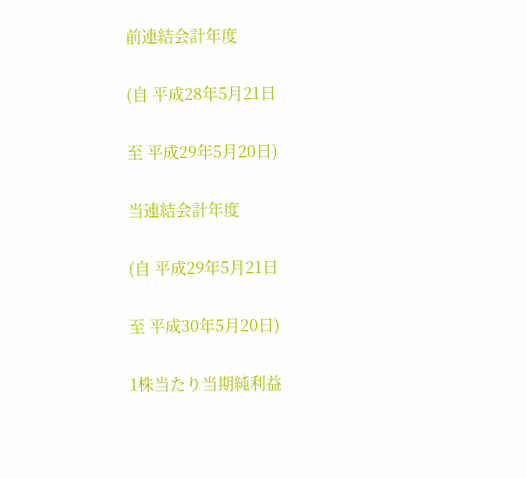前連結会計年度

(自 平成28年5月21日

至 平成29年5月20日)

当連結会計年度

(自 平成29年5月21日

至 平成30年5月20日)

1株当たり当期純利益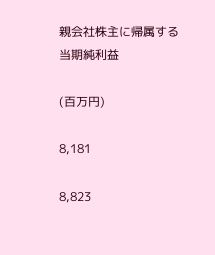親会社株主に帰属する当期純利益

(百万円)

8,181

8,823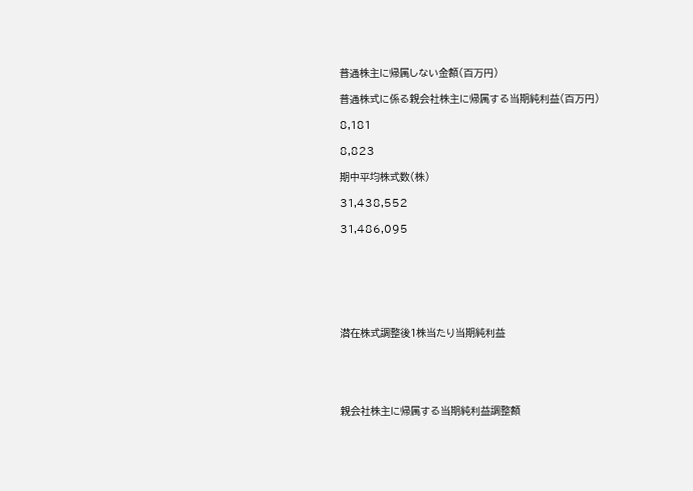普通株主に帰属しない金額(百万円)

普通株式に係る親会社株主に帰属する当期純利益(百万円)

8,181

8,823

期中平均株式数(株)

31,438,552

31,486,095







潜在株式調整後1株当たり当期純利益





親会社株主に帰属する当期純利益調整額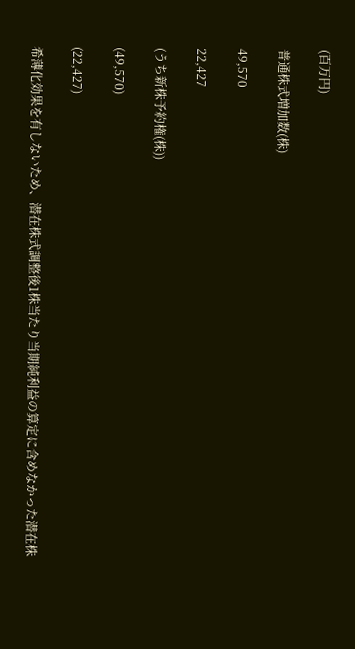(百万円)

普通株式増加数(株)

49,570

22,427

(うち新株予約権(株))

(49,570)

(22,427)

希薄化効果を有しないため、潜在株式調整後1株当たり当期純利益の算定に含めなかった潜在株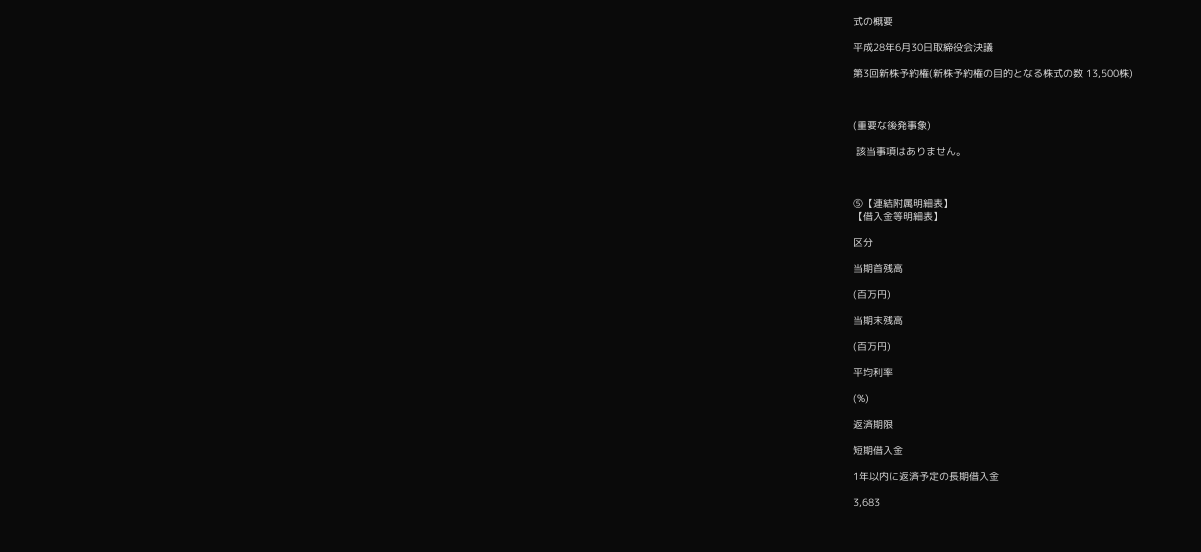式の概要

平成28年6月30日取締役会決議

第3回新株予約権(新株予約権の目的となる株式の数 13,500株)



(重要な後発事象)

 該当事項はありません。



⑤【連結附属明細表】
【借入金等明細表】

区分

当期首残高

(百万円)

当期末残高

(百万円)

平均利率

(%)

返済期限

短期借入金

1年以内に返済予定の長期借入金

3,683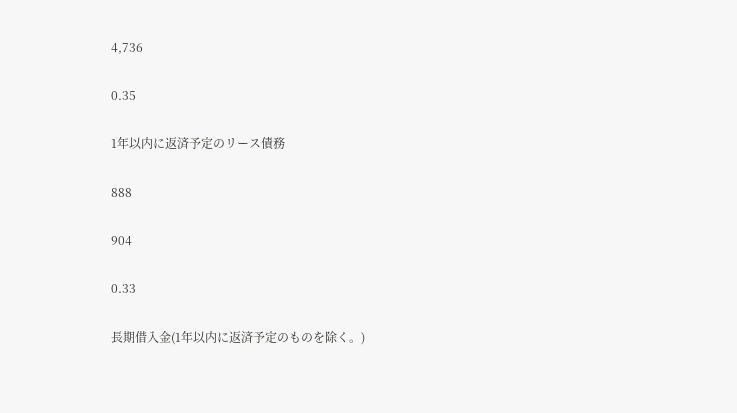4,736

0.35

1年以内に返済予定のリース債務

888

904

0.33

長期借入金(1年以内に返済予定のものを除く。)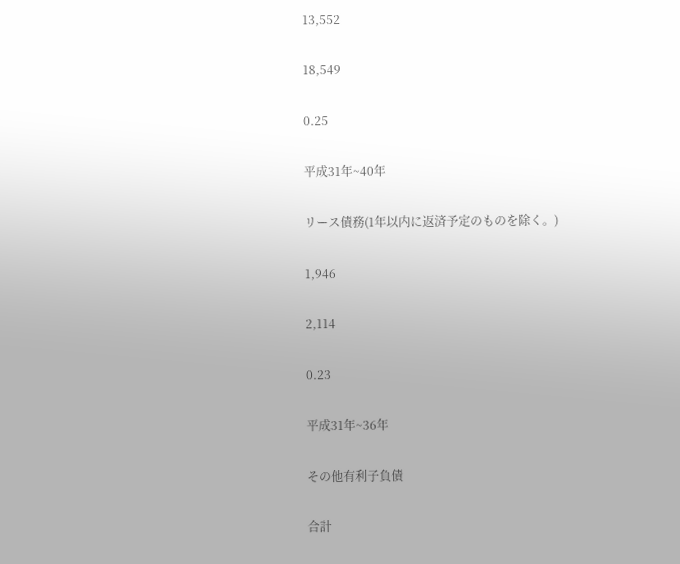13,552

18,549

0.25

平成31年~40年

リース債務(1年以内に返済予定のものを除く。)

1,946

2,114

0.23

平成31年~36年

その他有利子負債

合計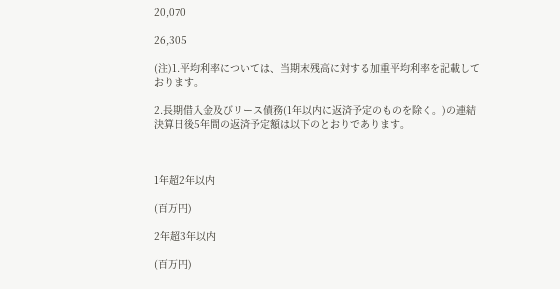20,070

26,305

(注)1.平均利率については、当期末残高に対する加重平均利率を記載しております。

2.長期借入金及びリース債務(1年以内に返済予定のものを除く。)の連結決算日後5年間の返済予定額は以下のとおりであります。



1年超2年以内

(百万円)

2年超3年以内

(百万円)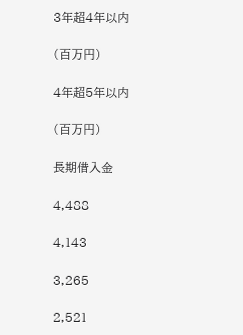3年超4年以内

(百万円)

4年超5年以内

(百万円)

長期借入金

4,488

4,143

3,265

2,521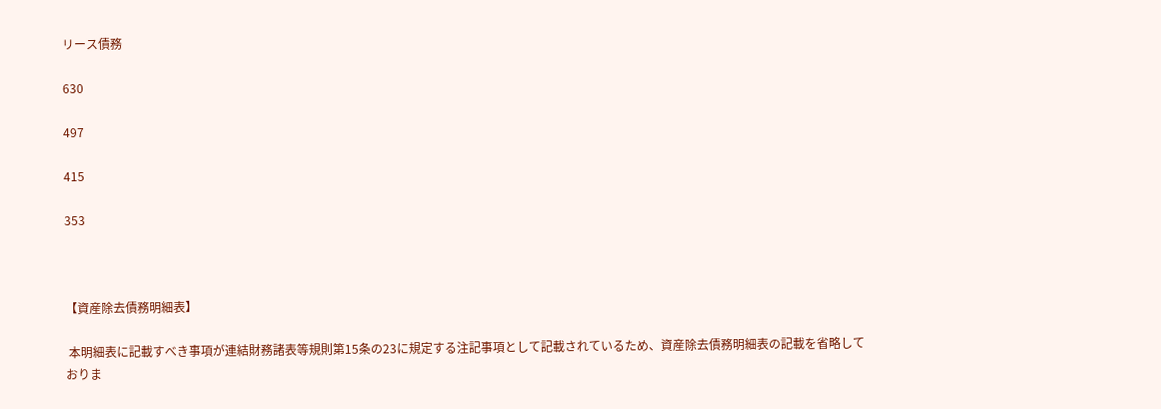リース債務

630

497

415

353



【資産除去債務明細表】

 本明細表に記載すべき事項が連結財務諸表等規則第15条の23に規定する注記事項として記載されているため、資産除去債務明細表の記載を省略しておりま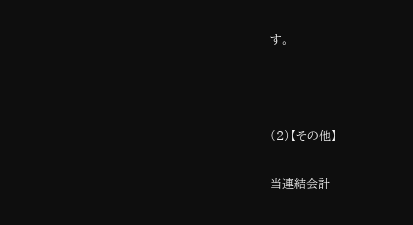す。



(2)【その他】

当連結会計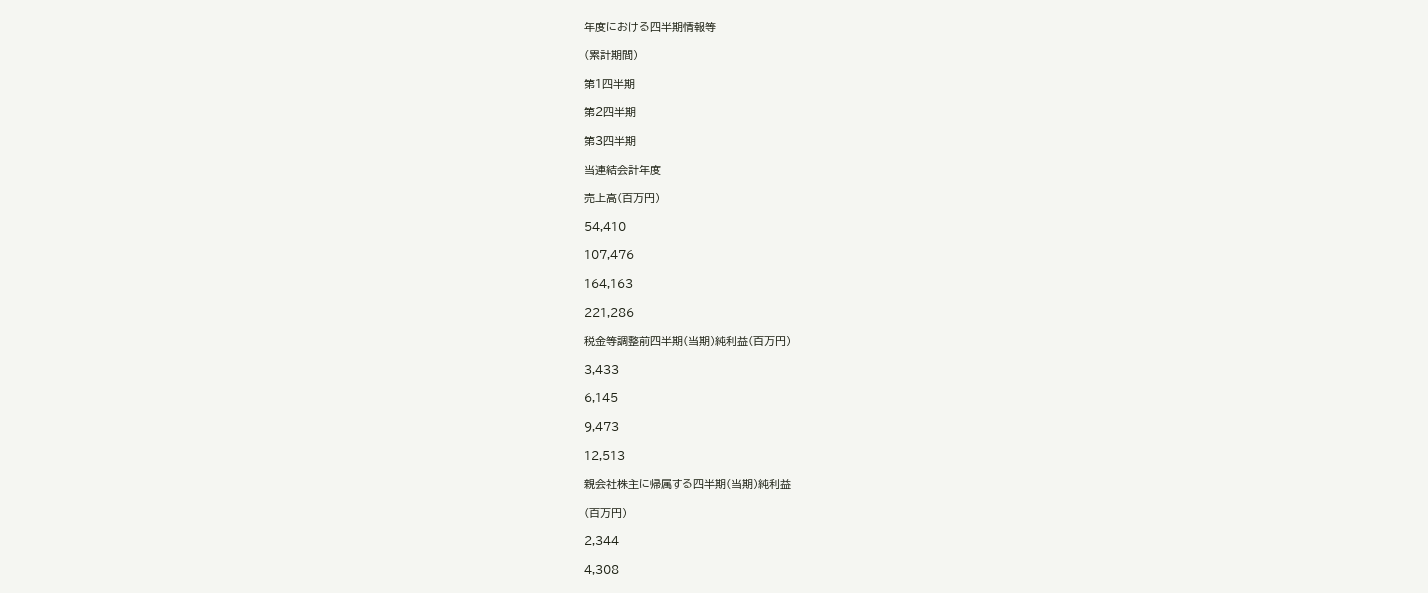年度における四半期情報等

(累計期間)

第1四半期

第2四半期

第3四半期

当連結会計年度

売上高(百万円)

54,410

107,476

164,163

221,286

税金等調整前四半期(当期)純利益(百万円)

3,433

6,145

9,473

12,513

親会社株主に帰属する四半期(当期)純利益

(百万円)

2,344

4,308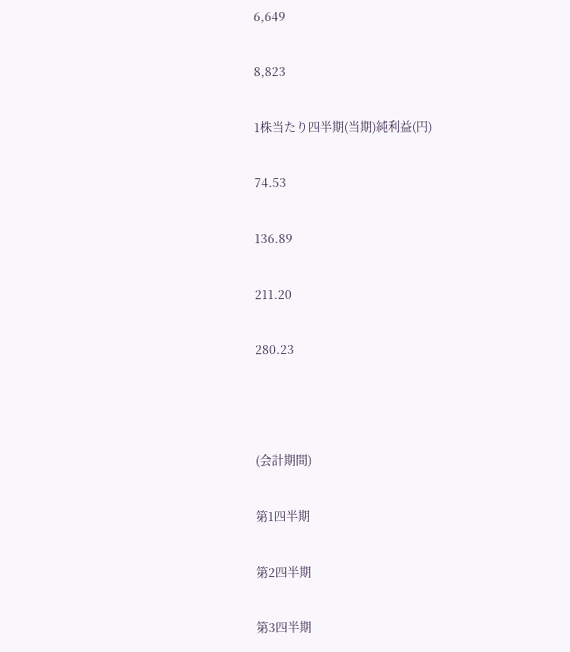6,649

8,823

1株当たり四半期(当期)純利益(円)

74.53

136.89

211.20

280.23



(会計期間)

第1四半期

第2四半期

第3四半期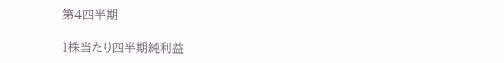第4四半期

1株当たり四半期純利益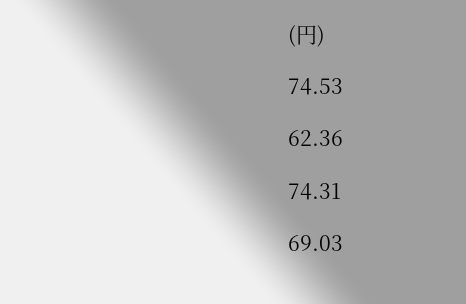(円)

74.53

62.36

74.31

69.03